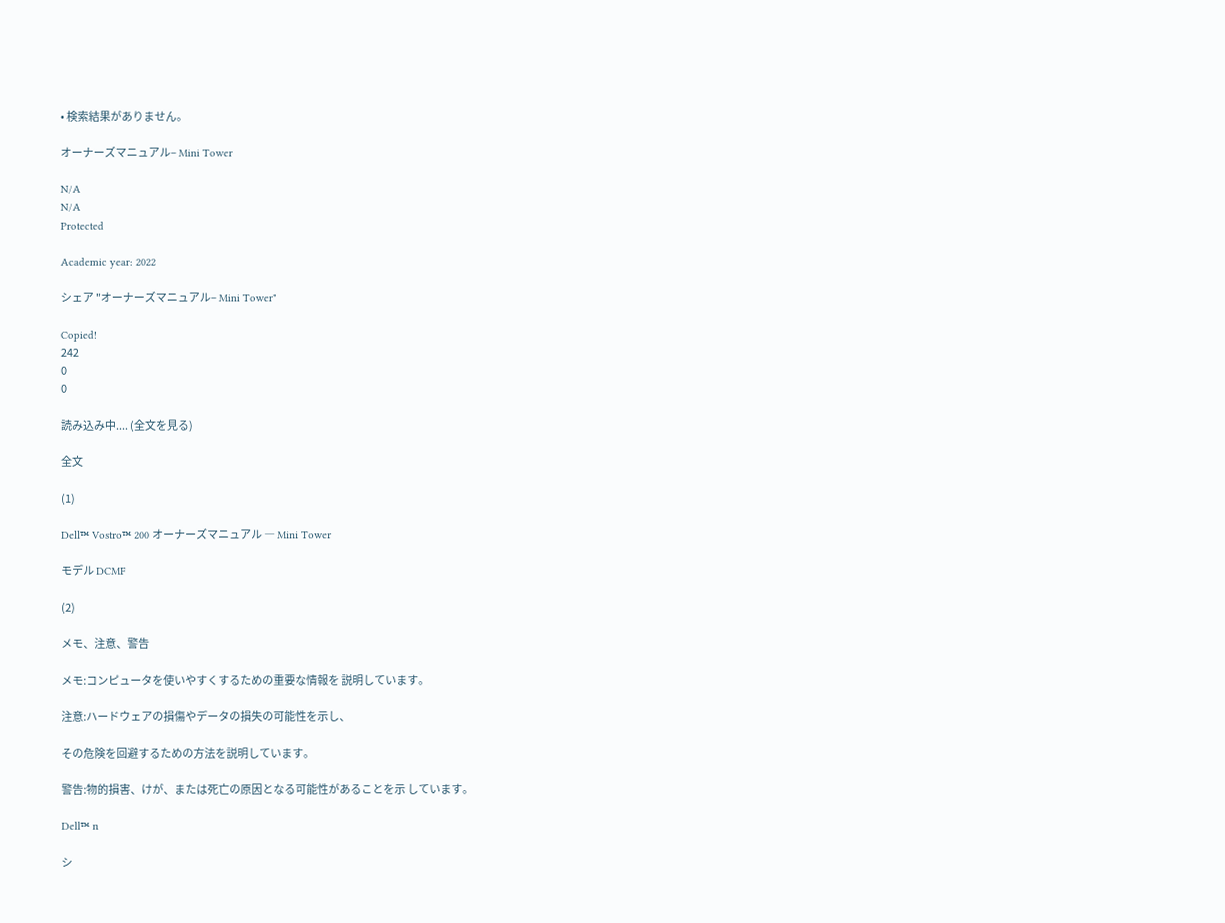• 検索結果がありません。

オーナーズマニュアル– Mini Tower

N/A
N/A
Protected

Academic year: 2022

シェア "オーナーズマニュアル– Mini Tower"

Copied!
242
0
0

読み込み中.... (全文を見る)

全文

(1)

Dell™ Vostro™ 200 オーナーズマニュアル ― Mini Tower

モデル DCMF

(2)

メモ、注意、警告

メモ:コンピュータを使いやすくするための重要な情報を 説明しています。

注意:ハードウェアの損傷やデータの損失の可能性を示し、

その危険を回避するための方法を説明しています。

警告:物的損害、けが、または死亡の原因となる可能性があることを示 しています。

Dell™ n

シ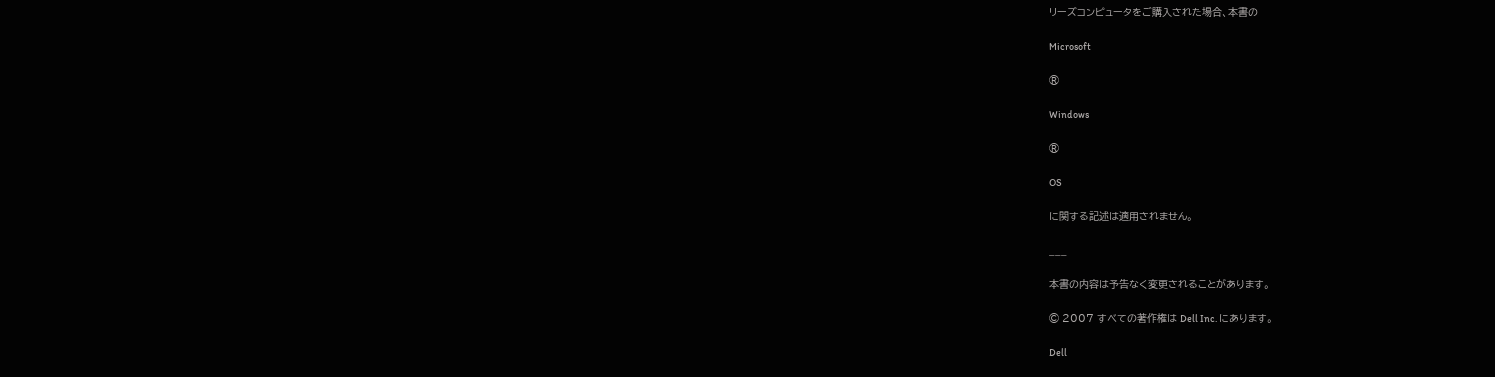リーズコンピュータをご購入された場合、本書の

Microsoft

®

Windows

®

OS

に関する記述は適用されません。

___

本書の内容は予告なく変更されることがあります。

© 2007 すべての著作権は Dell Inc. にあります。

Dell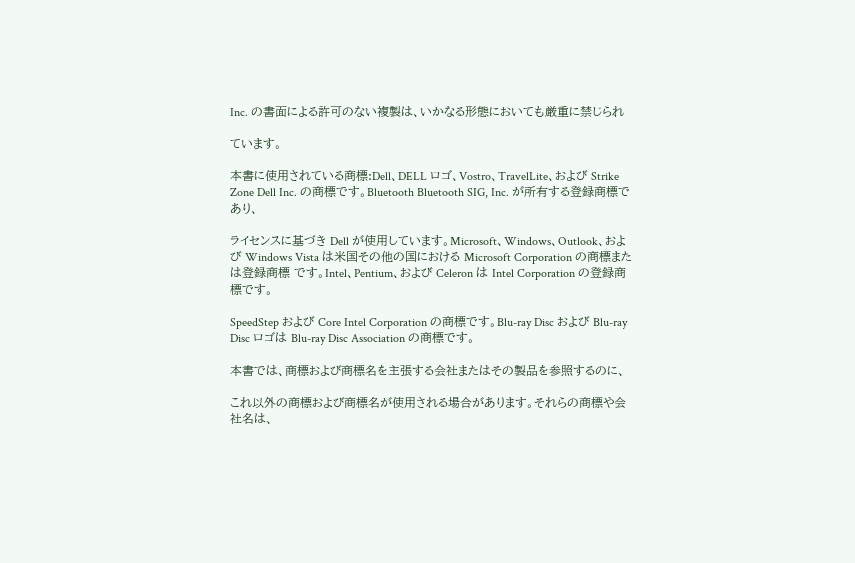Inc. の書面による許可のない複製は、いかなる形態においても厳重に禁じられ

ています。

本書に使用されている商標:Dell、DELL ロゴ、Vostro、TravelLite、および Strike Zone Dell Inc. の商標です。Bluetooth Bluetooth SIG, Inc. が所有する登録商標であり、

ライセンスに基づき Dell が使用しています。Microsoft、Windows、Outlook、および Windows Vista は米国その他の国における Microsoft Corporation の商標または登録商標 です。Intel、Pentium、および Celeron は Intel Corporation の登録商標です。

SpeedStep および Core Intel Corporation の商標です。Blu-ray Disc および Blu-ray Disc ロゴは Blu-ray Disc Association の商標です。

本書では、商標および商標名を主張する会社またはその製品を参照するのに、

これ以外の商標および商標名が使用される場合があります。それらの商標や会社名は、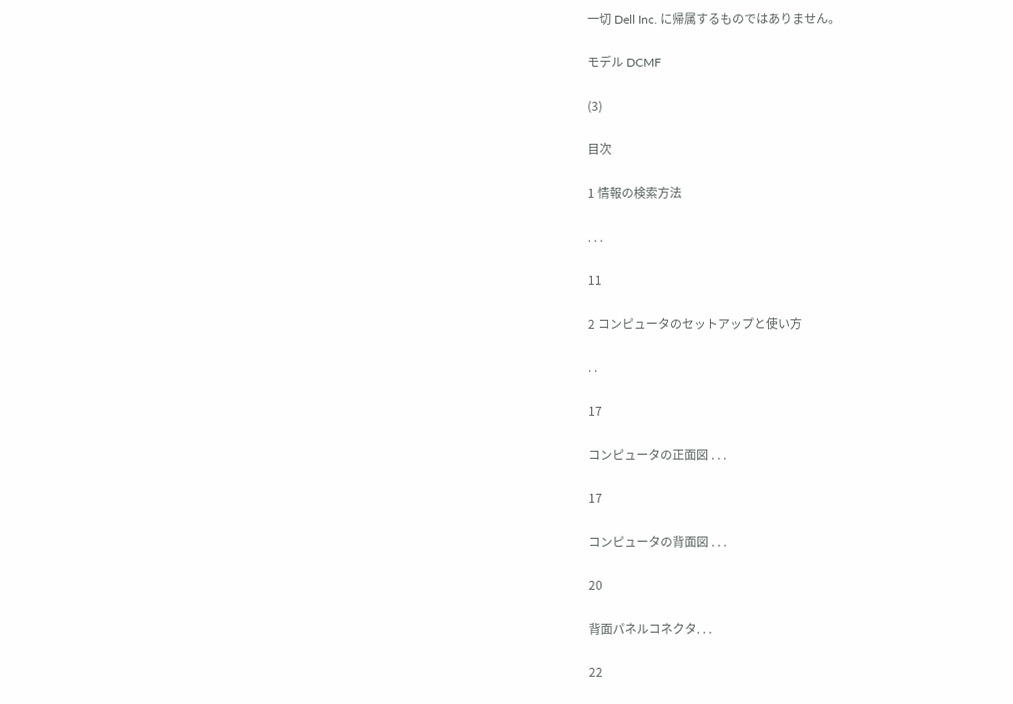一切 Dell Inc. に帰属するものではありません。

モデル DCMF

(3)

目次

1 情報の検索方法

. . .

11

2 コンピュータのセットアップと使い方

. .

17

コンピュータの正面図 . . .

17

コンピュータの背面図 . . .

20

背面パネルコネクタ. . .

22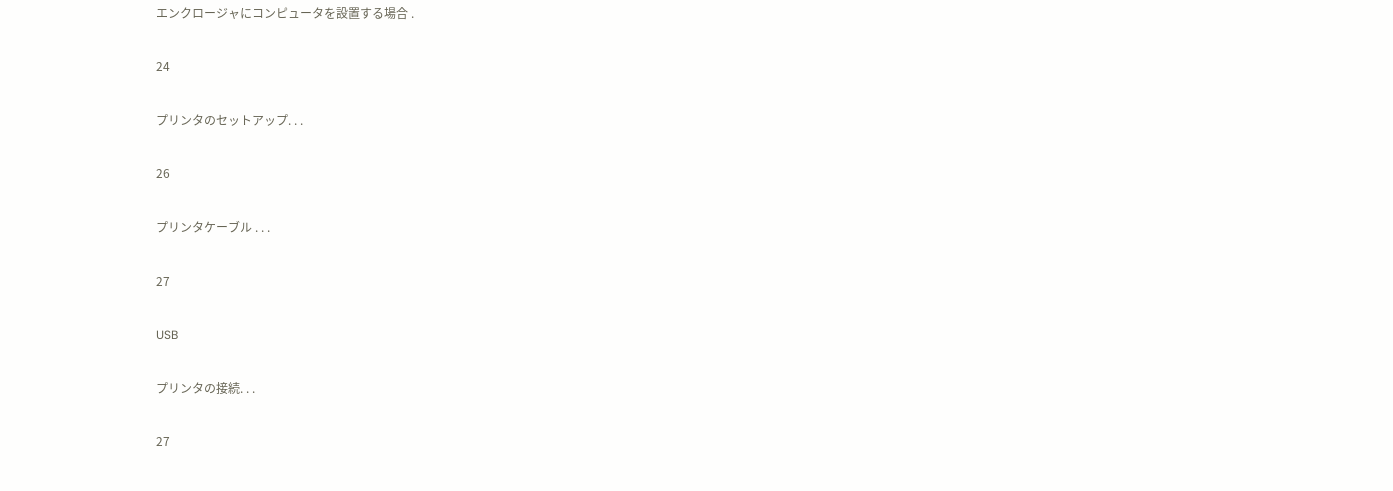エンクロージャにコンピュータを設置する場合 .

24

プリンタのセットアップ. . .

26

プリンタケーブル . . .

27

USB

プリンタの接続. . .

27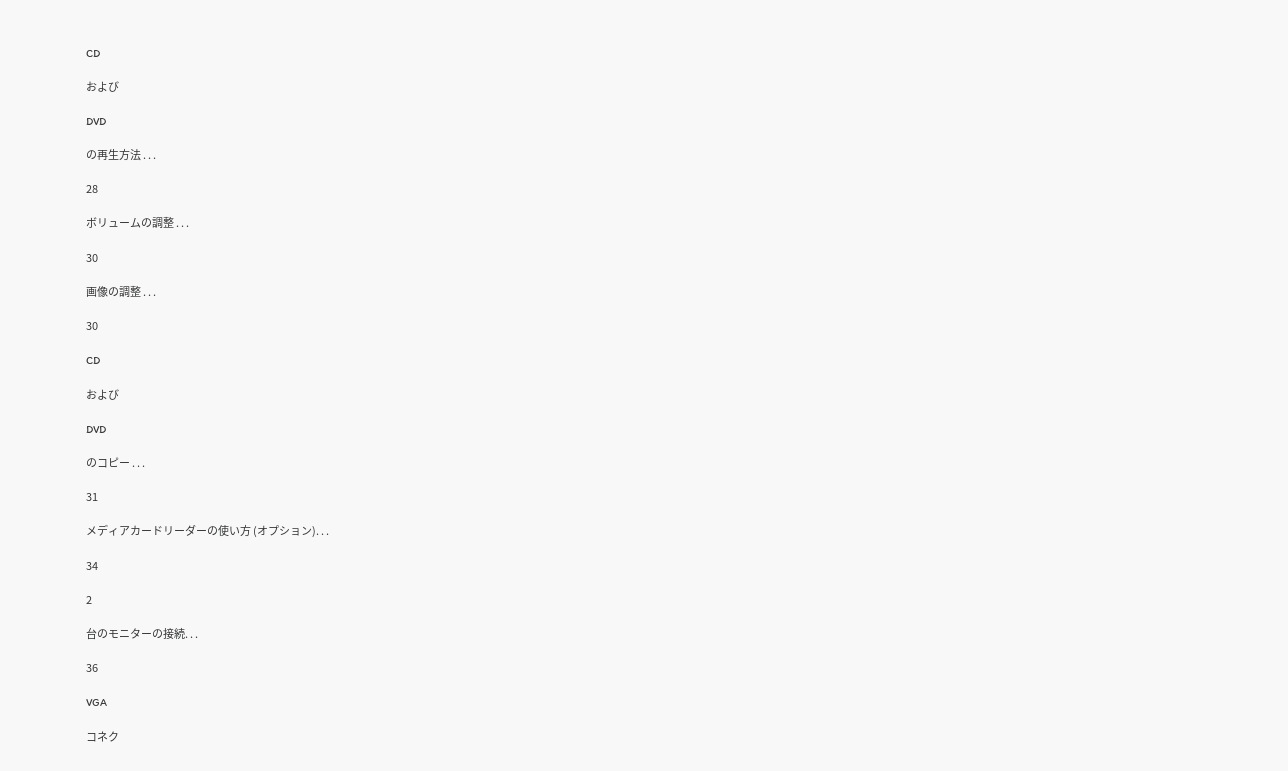CD

および

DVD

の再生方法 . . .

28

ボリュームの調整 . . .

30

画像の調整 . . .

30

CD

および

DVD

のコピー . . .

31

メディアカードリーダーの使い方 (オプション). . .

34

2

台のモニターの接続. . .

36

VGA

コネク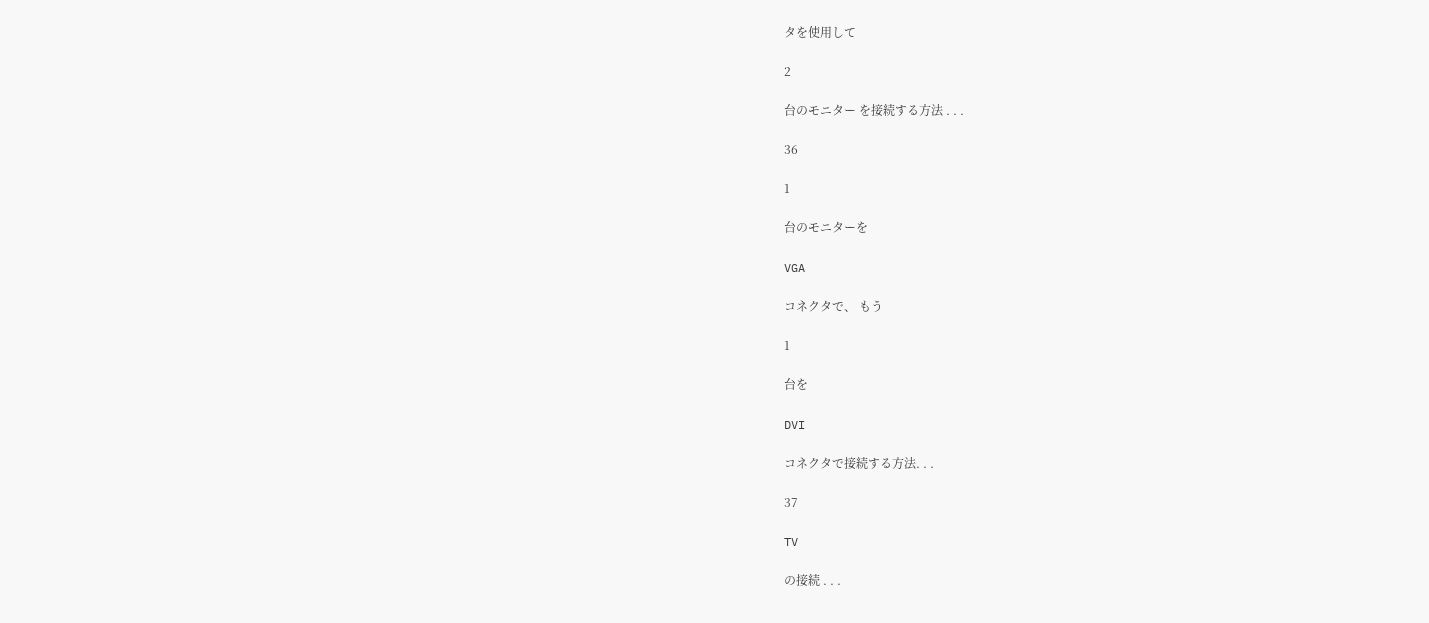タを使用して

2

台のモニター を接続する方法 . . .

36

1

台のモニターを

VGA

コネクタで、 もう

1

台を

DVI

コネクタで接続する方法. . .

37

TV

の接続 . . .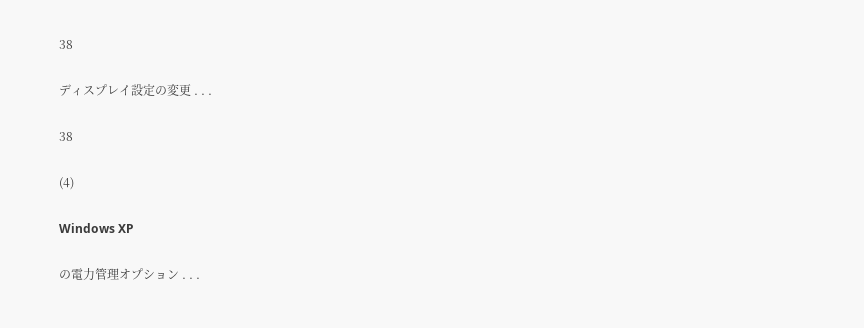38

ディスプレイ設定の変更 . . .

38

(4)

Windows XP

の電力管理オプション . . .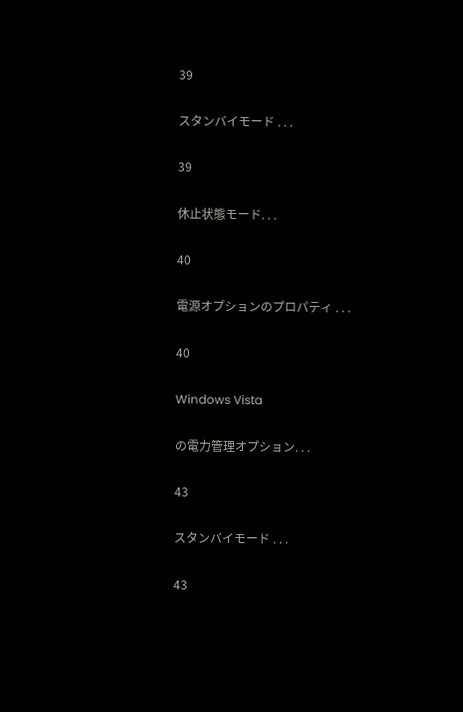39

スタンバイモード . . .

39

休止状態モード. . .

40

電源オプションのプロパティ . . .

40

Windows Vista

の電力管理オプション. . .

43

スタンバイモード . . .

43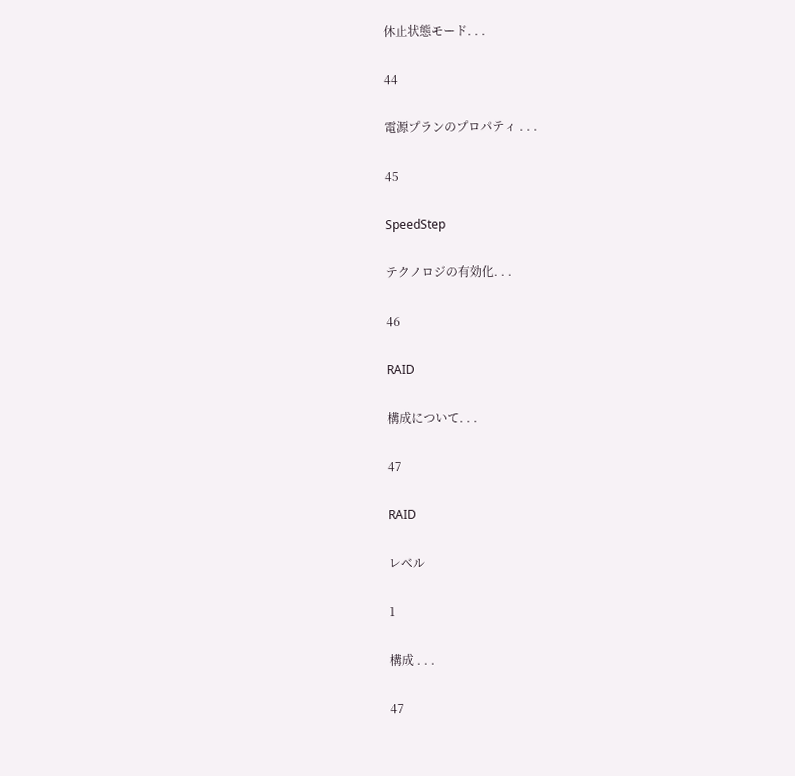休止状態モード. . .

44

電源プランのプロパティ . . .

45

SpeedStep

テクノロジの有効化. . .

46

RAID

構成について. . .

47

RAID

レベル

1

構成 . . .

47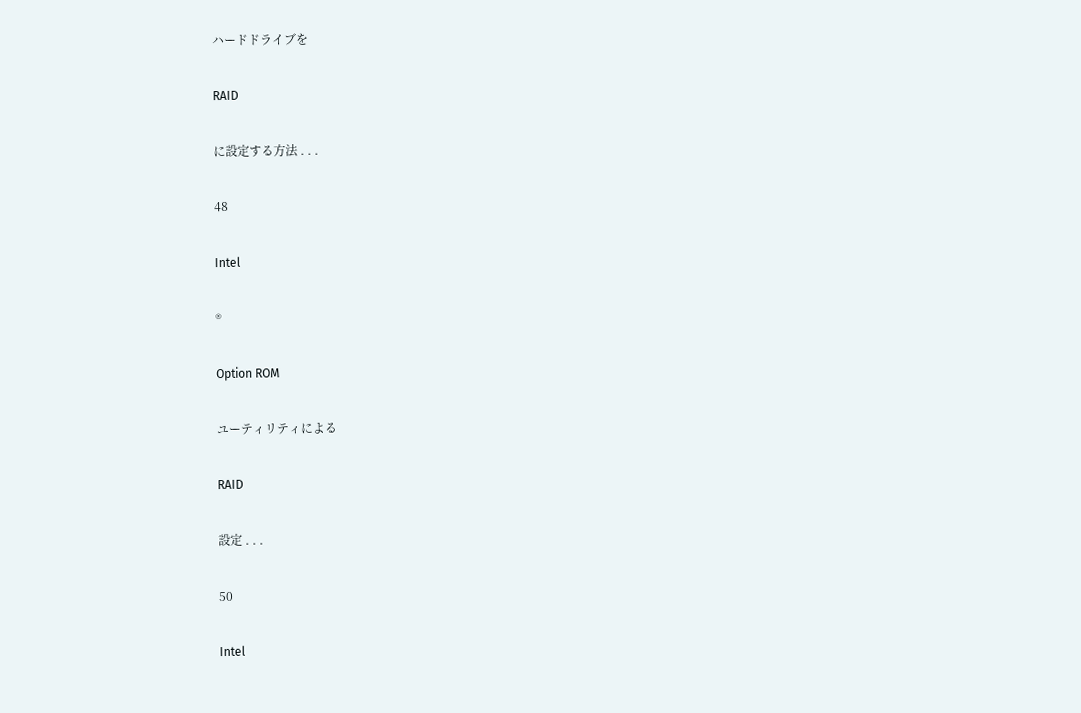ハードドライブを

RAID

に設定する方法 . . .

48

Intel

®

Option ROM

ユーティリティによる

RAID

設定 . . .

50

Intel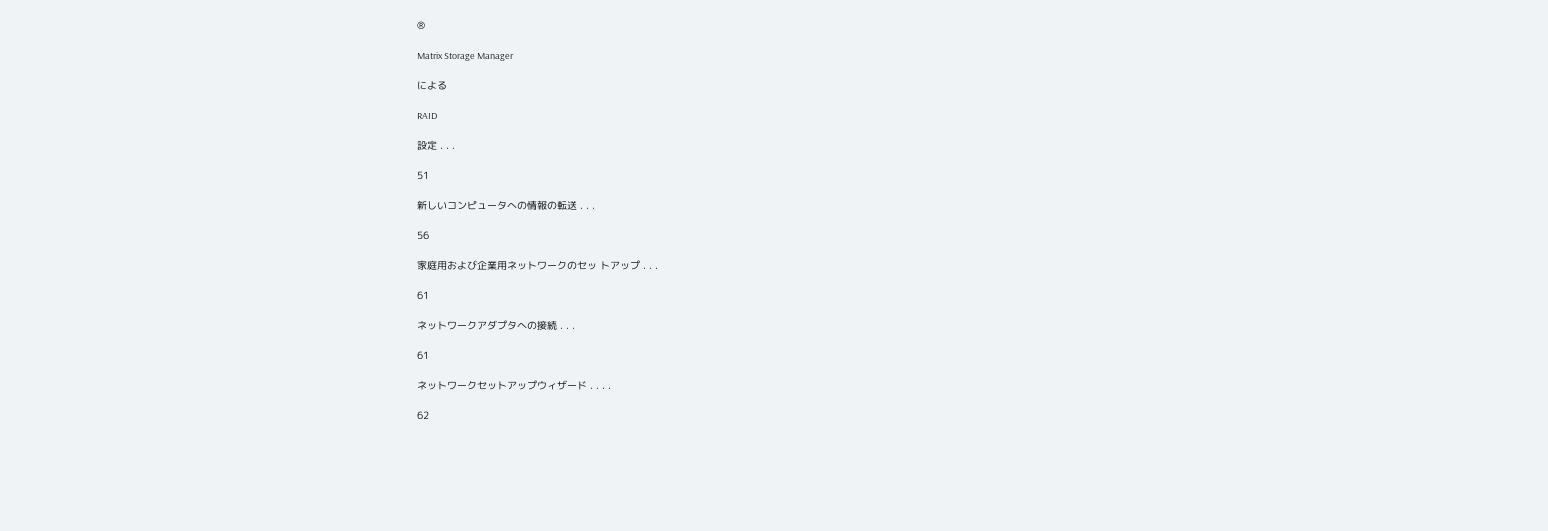®

Matrix Storage Manager

による

RAID

設定 . . .

51

新しいコンピュータへの情報の転送 . . .

56

家庭用および企業用ネットワークのセッ トアップ . . .

61

ネットワークアダプタへの接続 . . .

61

ネットワークセットアップウィザード . . . .

62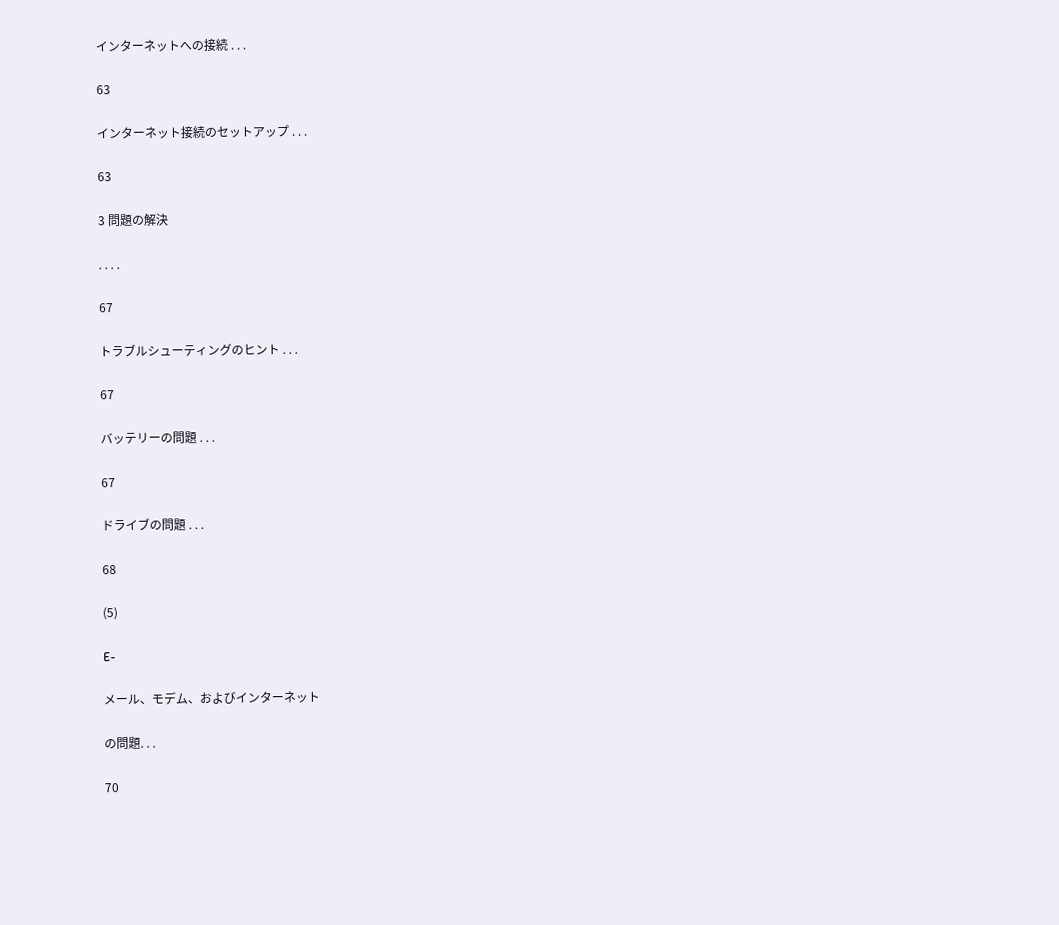インターネットへの接続 . . .

63

インターネット接続のセットアップ . . .

63

3 問題の解決

. . . .

67

トラブルシューティングのヒント . . .

67

バッテリーの問題 . . .

67

ドライブの問題 . . .

68

(5)

E-

メール、モデム、およびインターネット

の問題. . .

70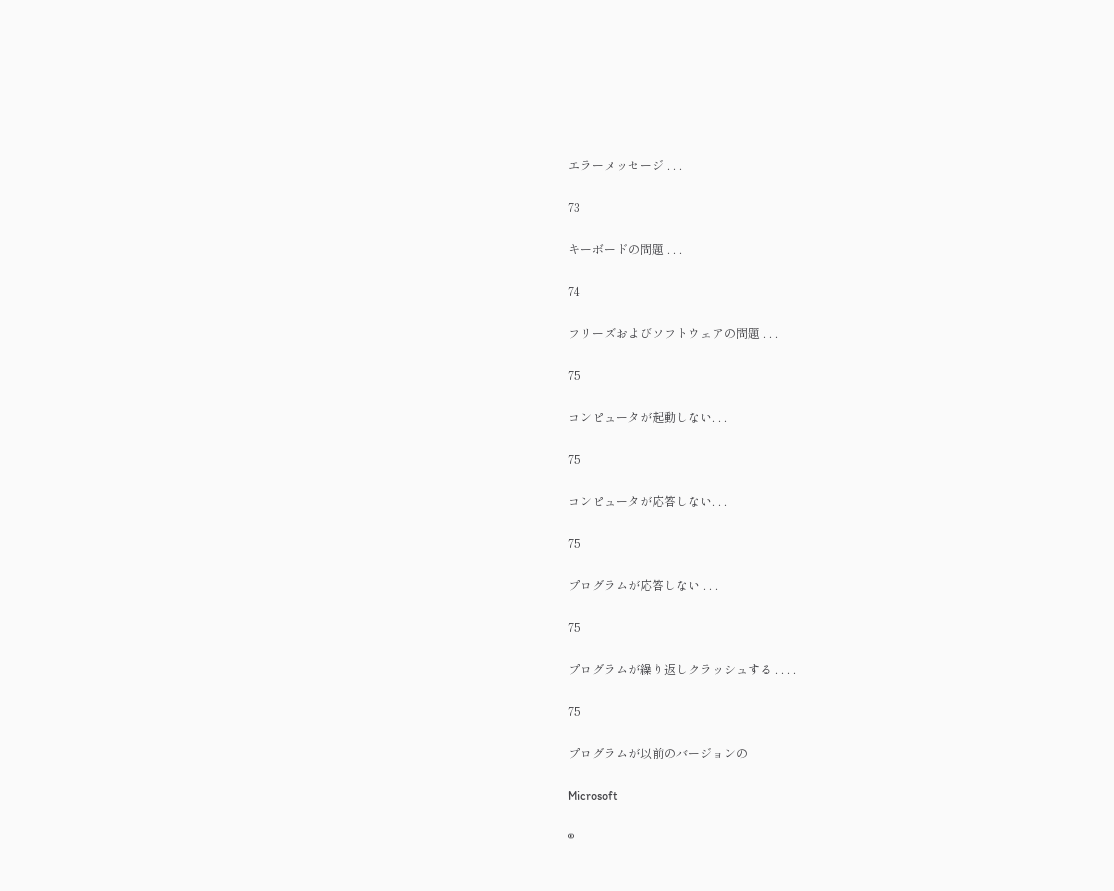エラーメッセージ . . .

73

キーボードの問題 . . .

74

フリーズおよびソフトウェアの問題 . . .

75

コンピュータが起動しない. . .

75

コンピュータが応答しない. . .

75

プログラムが応答しない . . .

75

プログラムが繰り返しクラッシュする . . . .

75

プログラムが以前のバージョンの

Microsoft

®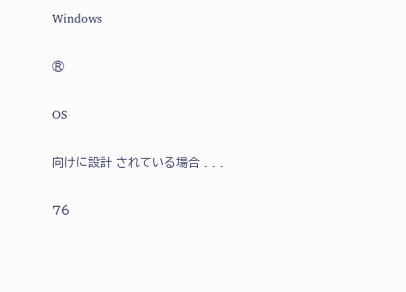Windows

®

OS

向けに設計 されている場合 . . .

76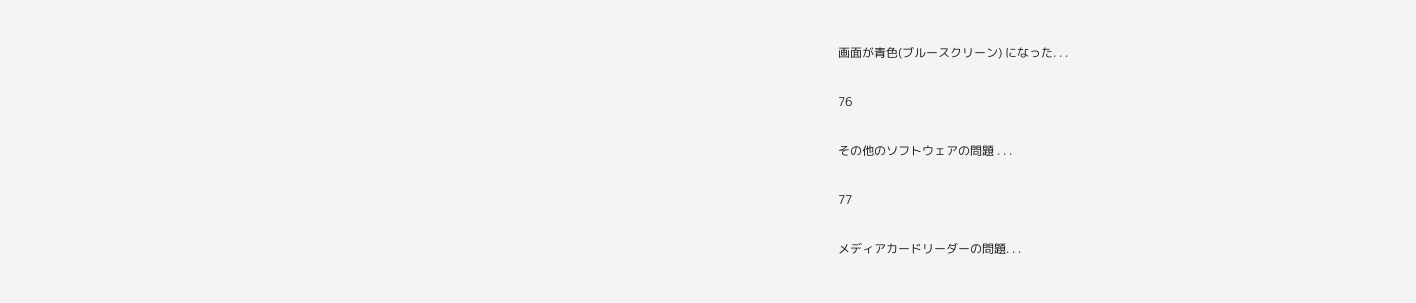画面が青色(ブルースクリーン) になった. . .

76

その他のソフトウェアの問題 . . .

77

メディアカードリーダーの問題. . .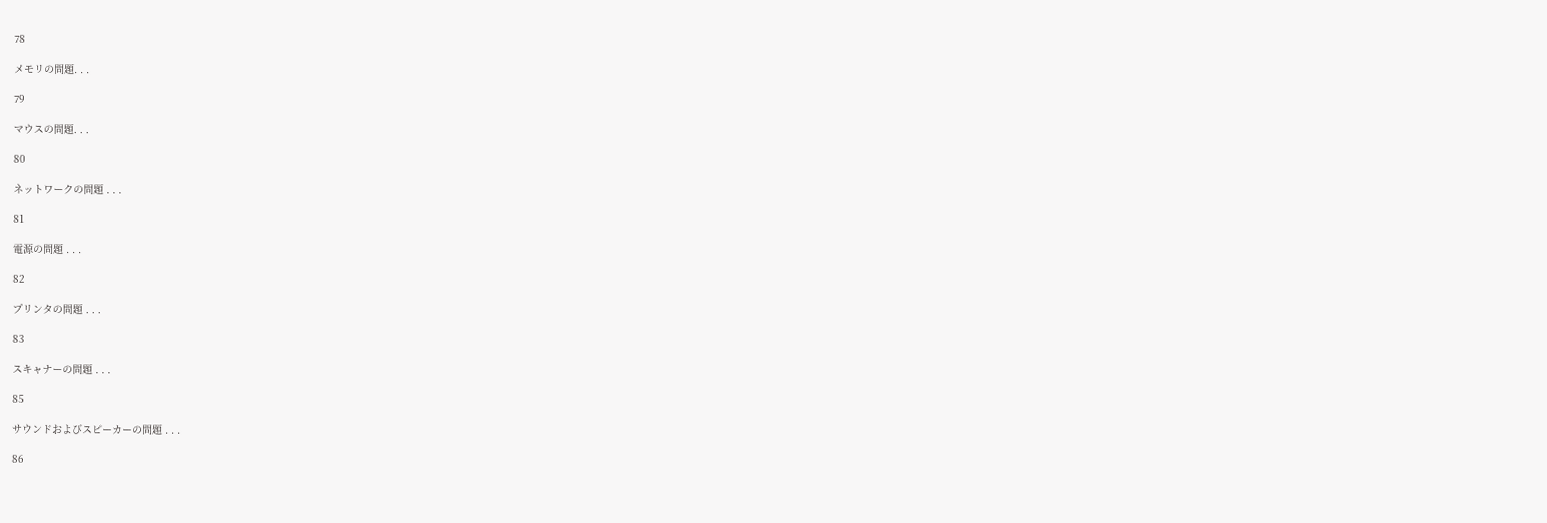78

メモリの問題. . .

79

マウスの問題. . .

80

ネットワークの問題 . . .

81

電源の問題 . . .

82

プリンタの問題 . . .

83

スキャナーの問題 . . .

85

サウンドおよびスピーカーの問題 . . .

86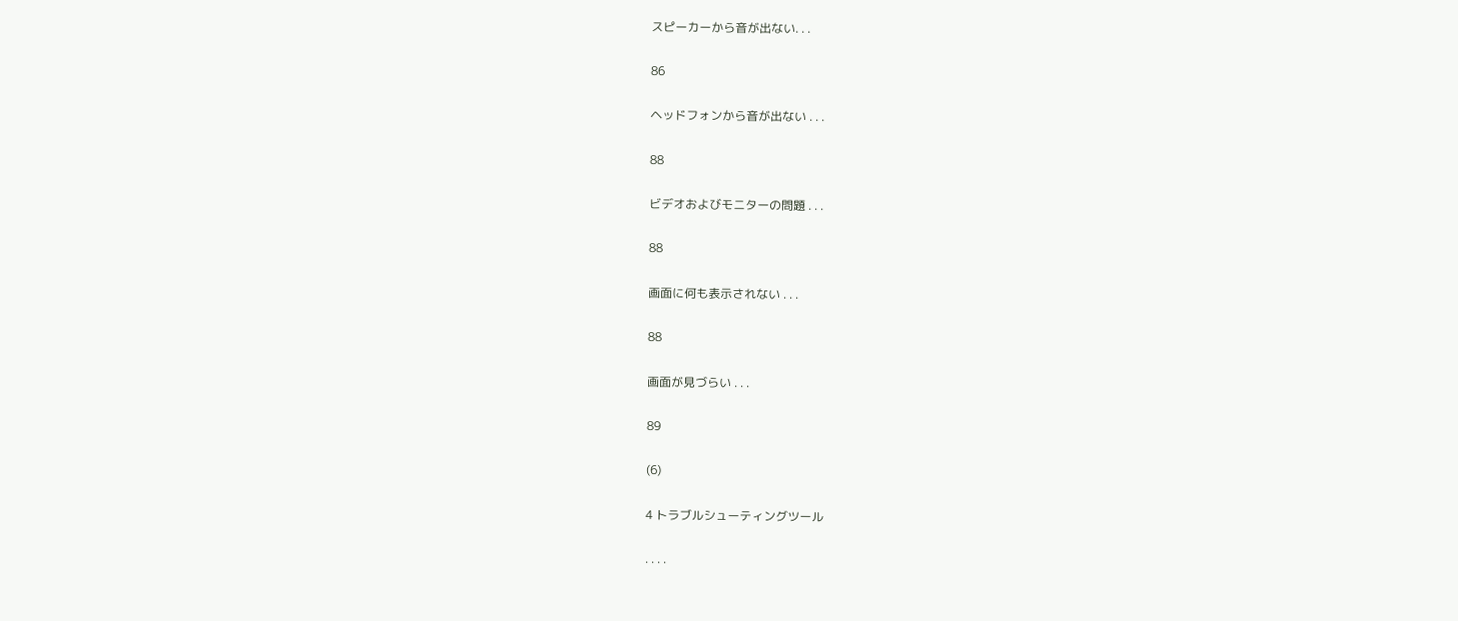スピーカーから音が出ない. . .

86

ヘッドフォンから音が出ない . . .

88

ビデオおよびモニターの問題 . . .

88

画面に何も表示されない . . .

88

画面が見づらい . . .

89

(6)

4 トラブルシューティングツール

. . . .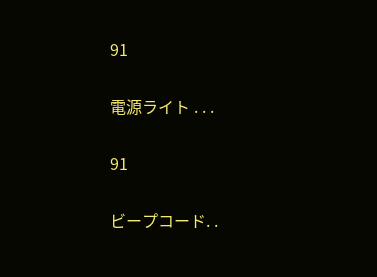91

電源ライト . . .

91

ビープコード. .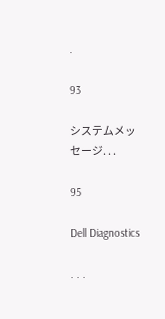.

93

システムメッセージ. . .

95

Dell Diagnostics

. . .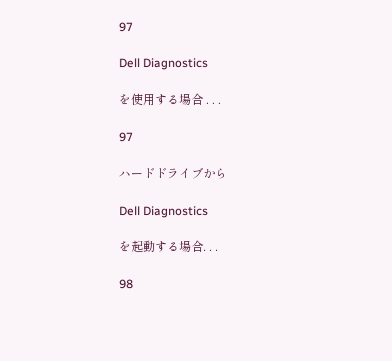97

Dell Diagnostics

を使用する場合 . . .

97

ハードドライブから

Dell Diagnostics

を起動する場合. . .

98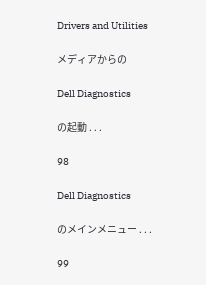Drivers and Utilities

メディアからの

Dell Diagnostics

の起動 . . .

98

Dell Diagnostics

のメインメニュー . . .

99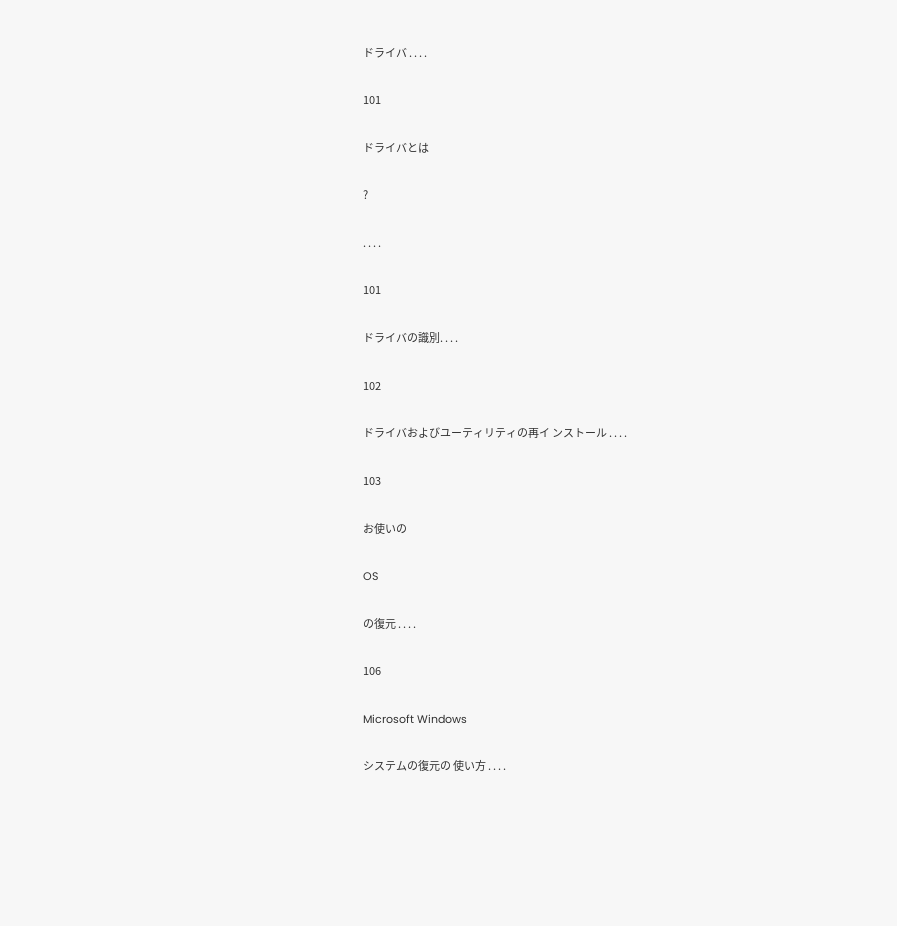ドライバ . . . .

101

ドライバとは

?

. . . .

101

ドライバの識別. . . .

102

ドライバおよびユーティリティの再イ ンストール . . . .

103

お使いの

OS

の復元 . . . .

106

Microsoft Windows

システムの復元の 使い方 . . . .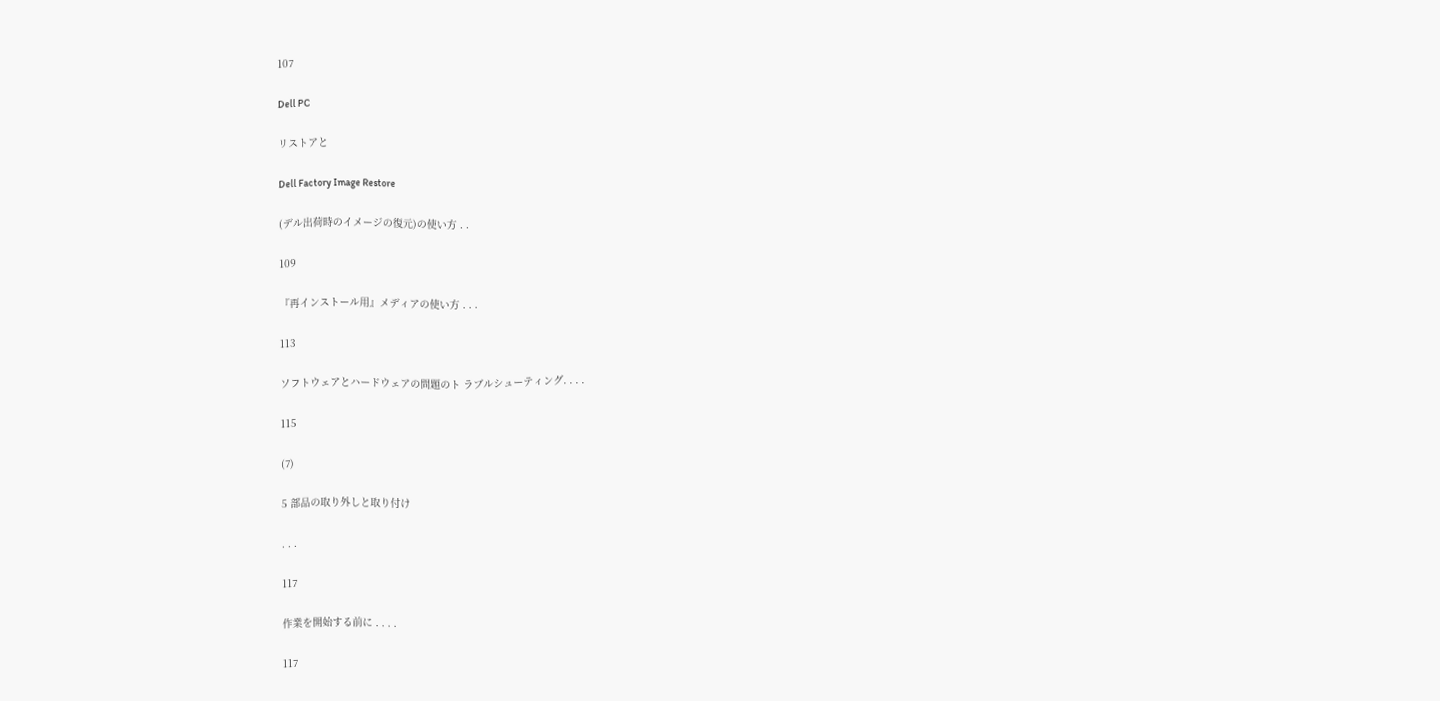107

Dell PC

リストアと

Dell Factory Image Restore

(デル出荷時のイメージの復元)の使い方 . .

109

『再インストール用』メディアの使い方 . . .

113

ソフトウェアとハードウェアの問題のト ラブルシューティング. . . .

115

(7)

5 部品の取り外しと取り付け

. . .

117

作業を開始する前に . . . .

117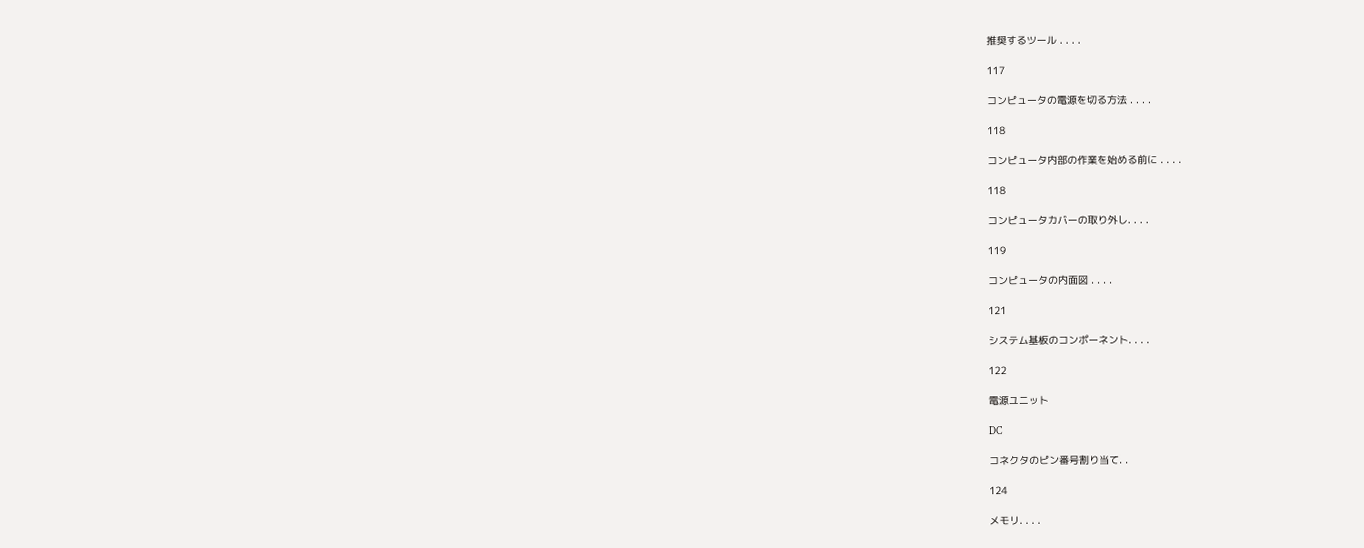推奨するツール . . . .

117

コンピュータの電源を切る方法 . . . .

118

コンピュータ内部の作業を始める前に . . . .

118

コンピュータカバーの取り外し. . . .

119

コンピュータの内面図 . . . .

121

システム基板のコンポーネント. . . .

122

電源ユニット

DC

コネクタのピン番号割り当て. .

124

メモリ. . . .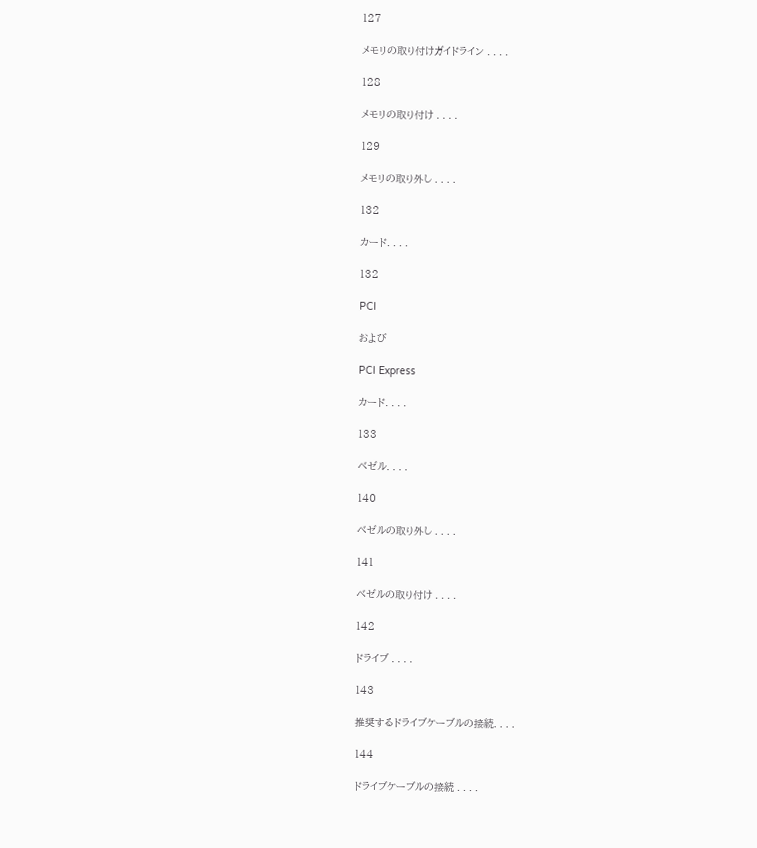127

メモリの取り付けガイドライン . . . .

128

メモリの取り付け . . . .

129

メモリの取り外し . . . .

132

カード. . . .

132

PCI

および

PCI Express

カード. . . .

133

ベゼル. . . .

140

ベゼルの取り外し . . . .

141

ベゼルの取り付け . . . .

142

ドライブ . . . .

143

推奨するドライブケーブルの接続. . . .

144

ドライブケーブルの接続 . . . .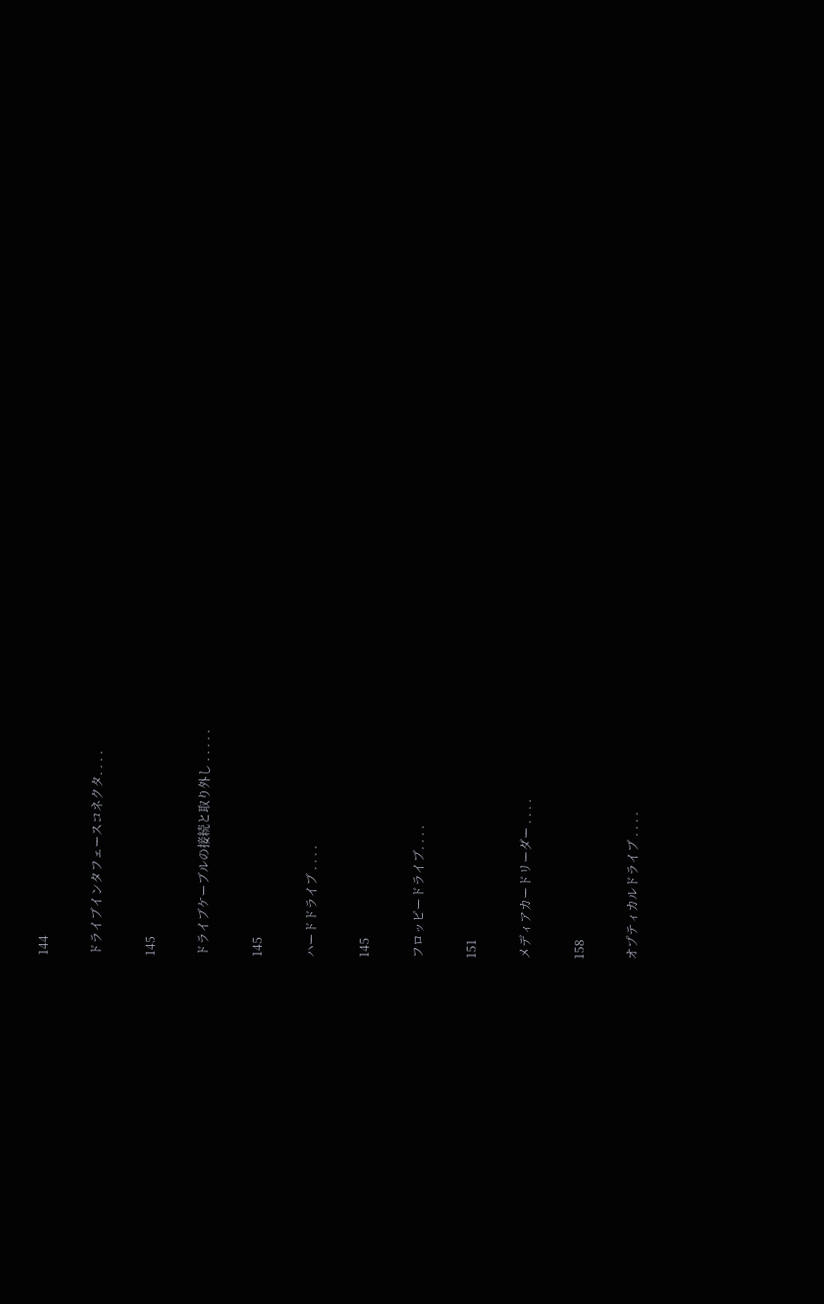144

ドライブインタフェースコネクタ. . . .

145

ドライブケーブルの接続と取り外し . . . . .

145

ハードドライブ . . . .

145

フロッピードライブ. . . .

151

メディアカードリーダー . . . .

158

オプティカルドライブ . . . .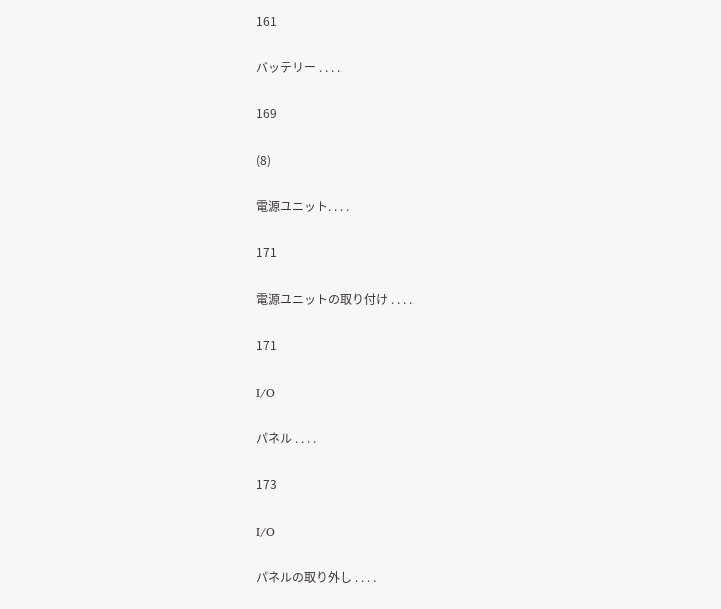161

バッテリー . . . .

169

(8)

電源ユニット. . . .

171

電源ユニットの取り付け . . . .

171

I/O

パネル . . . .

173

I/O

パネルの取り外し . . . .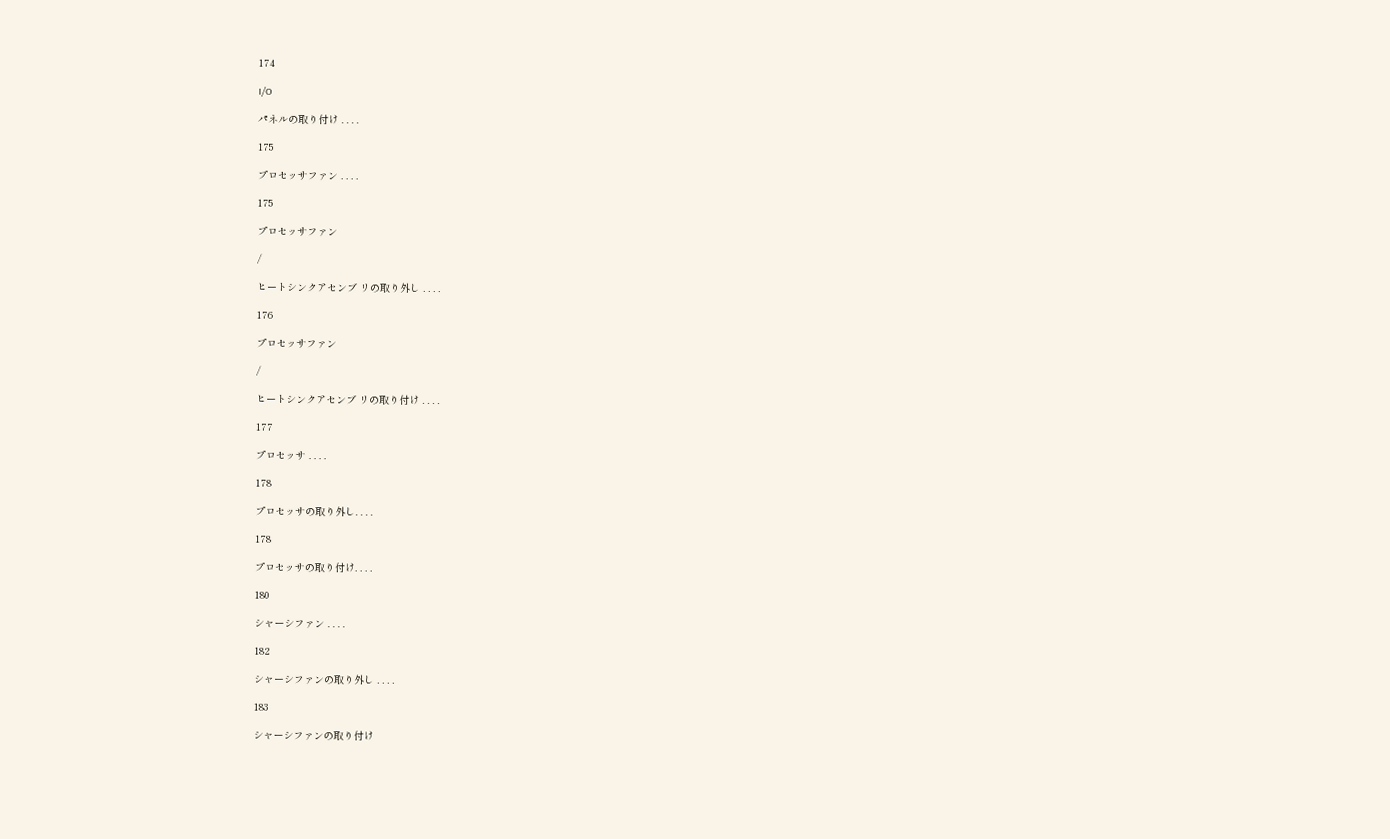174

I/O

パネルの取り付け . . . .

175

プロセッサファン . . . .

175

プロセッサファン

/

ヒートシンクアセンブ リの取り外し . . . .

176

プロセッサファン

/

ヒートシンクアセンブ リの取り付け . . . .

177

プロセッサ . . . .

178

プロセッサの取り外し. . . .

178

プロセッサの取り付け. . . .

180

シャーシファン . . . .

182

シャーシファンの取り外し . . . .

183

シャーシファンの取り付け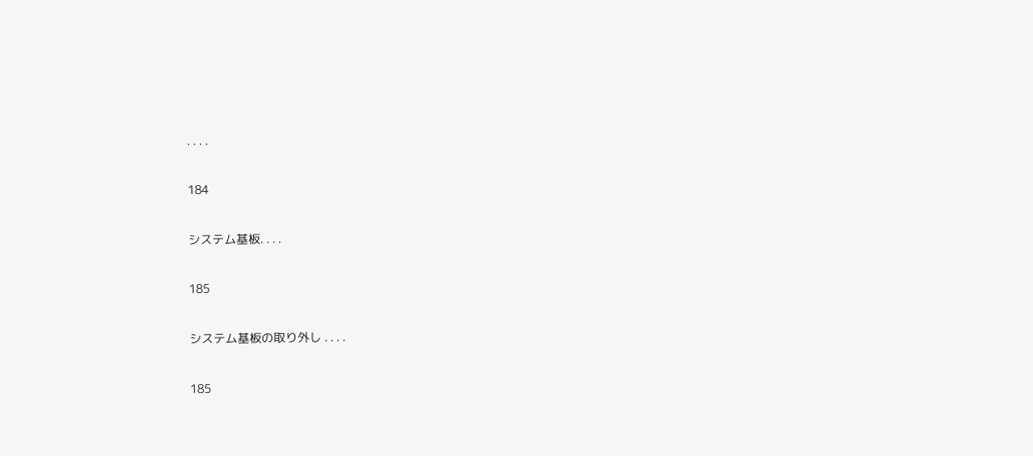. . . .

184

システム基板. . . .

185

システム基板の取り外し . . . .

185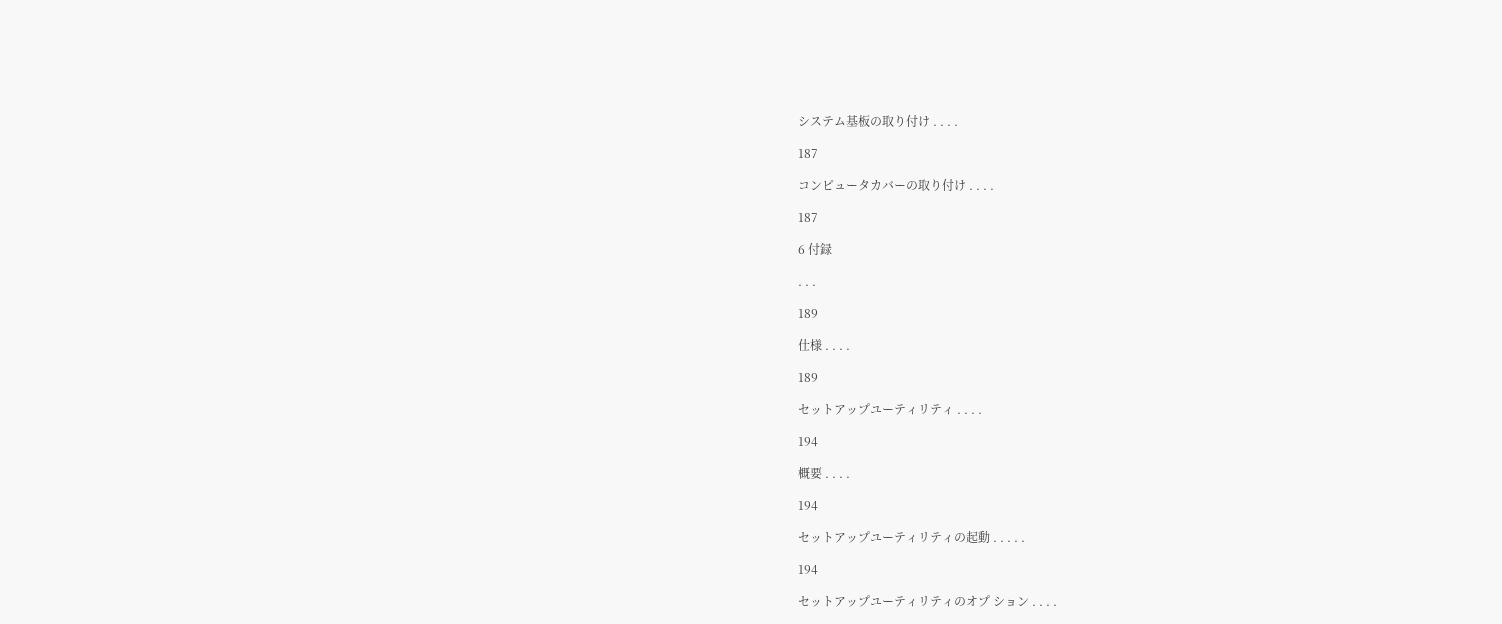システム基板の取り付け . . . .

187

コンピュータカバーの取り付け . . . .

187

6 付録

. . .

189

仕様 . . . .

189

セットアップユーティリティ . . . .

194

概要 . . . .

194

セットアップユーティリティの起動 . . . . .

194

セットアップユーティリティのオプ ション . . . .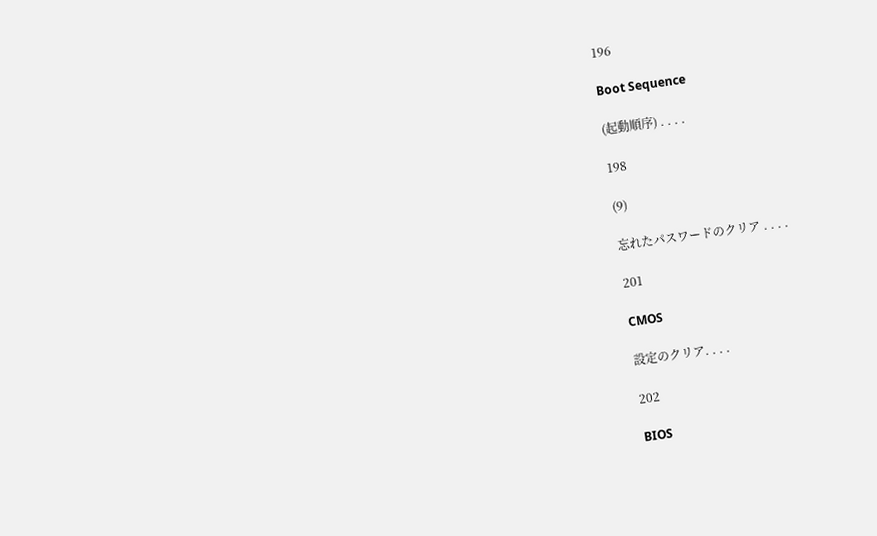196

Boot Sequence

(起動順序) . . . .

198

(9)

忘れたパスワードのクリア . . . .

201

CMOS

設定のクリア. . . .

202

BIOS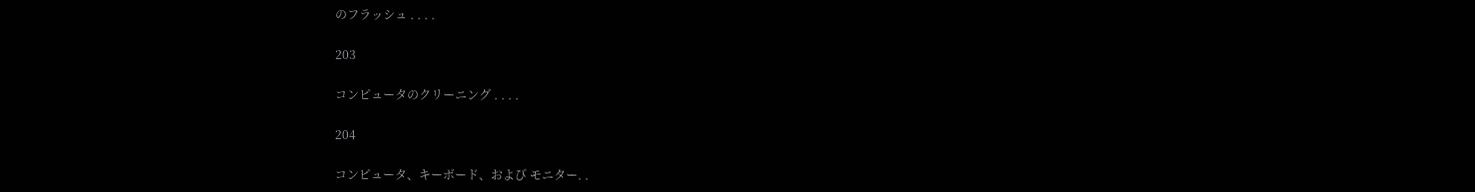のフラッシュ . . . .

203

コンピュータのクリーニング . . . .

204

コンピュータ、キーボード、および モニター. .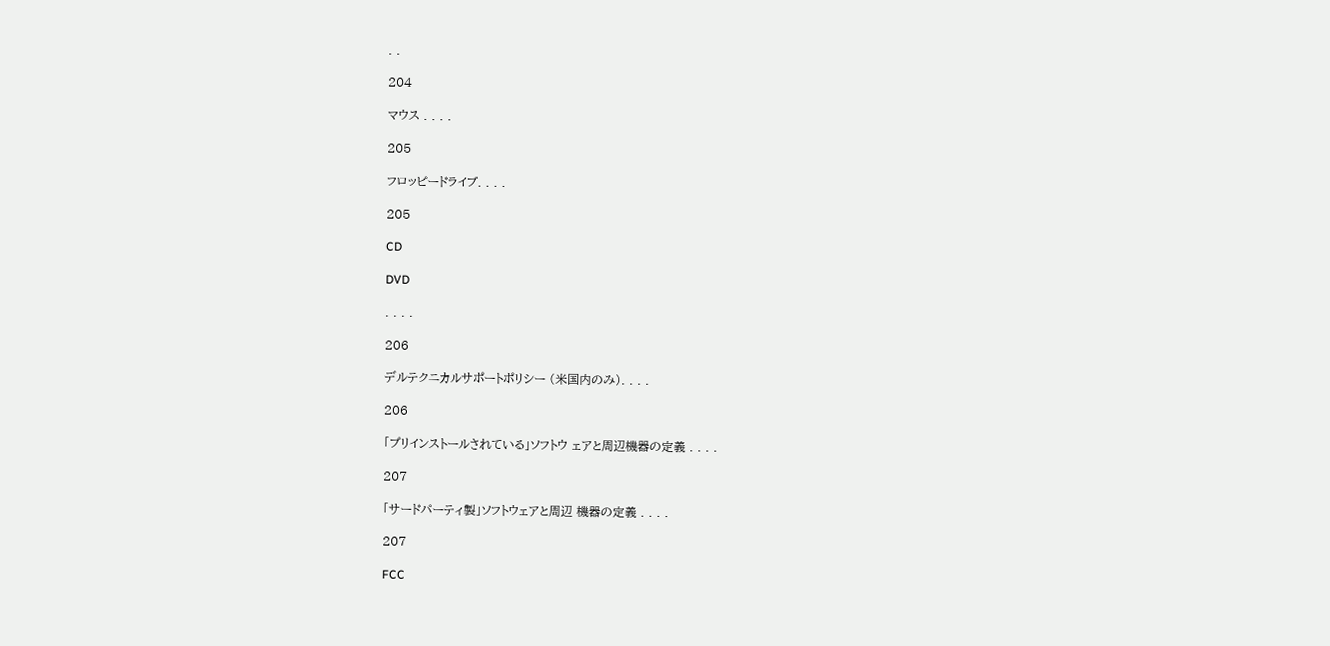. .

204

マウス . . . .

205

フロッピードライブ. . . .

205

CD

DVD

. . . .

206

デルテクニカルサポートポリシー (米国内のみ). . . .

206

「プリインストールされている」ソフトウ ェアと周辺機器の定義 . . . .

207

「サードパーティ製」ソフトウェアと周辺 機器の定義 . . . .

207

FCC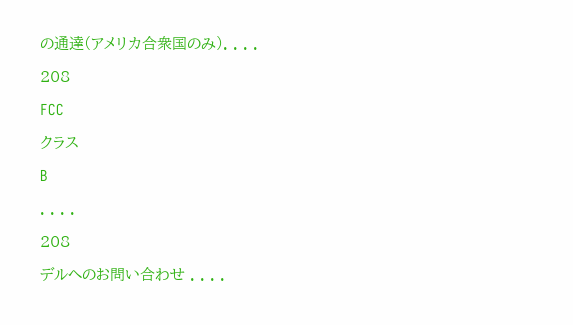の通達(アメリカ合衆国のみ). . . .

208

FCC

クラス

B

. . . .

208

デルへのお問い合わせ . . . .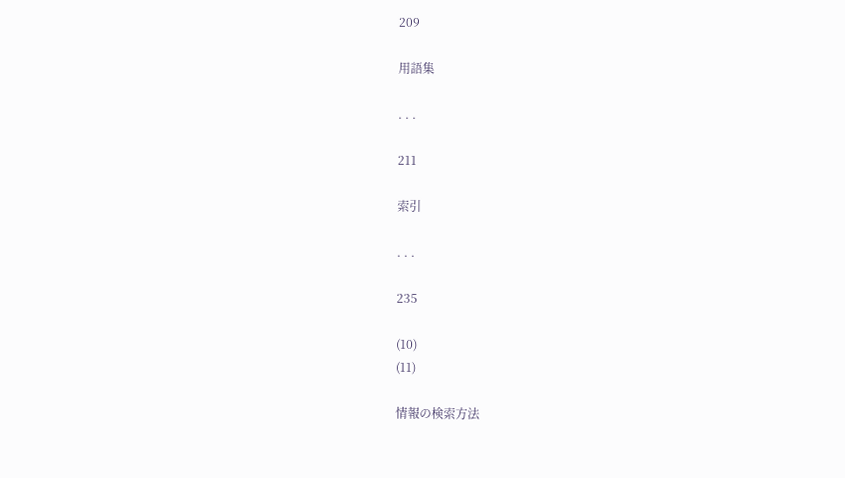209

用語集

. . .

211

索引

. . .

235

(10)
(11)

情報の検索方法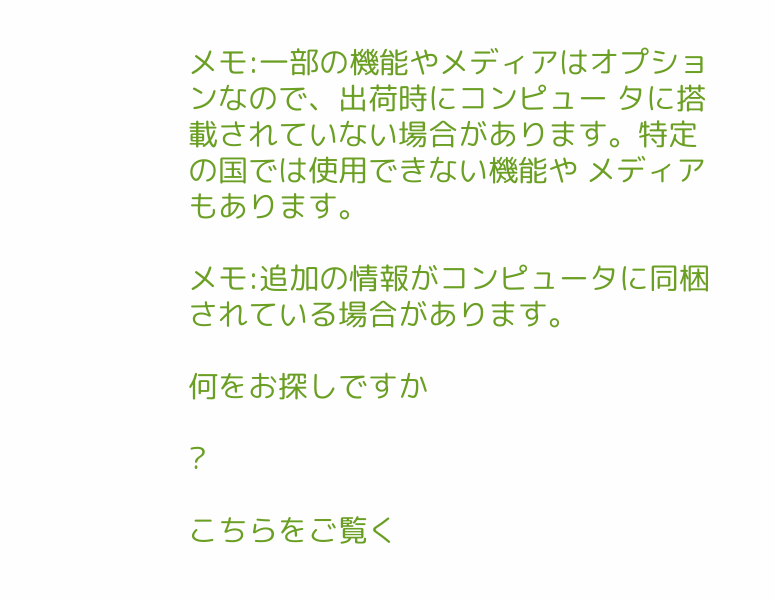メモ:一部の機能やメディアはオプションなので、出荷時にコンピュー タに搭載されていない場合があります。特定の国では使用できない機能や メディアもあります。

メモ:追加の情報がコンピュータに同梱されている場合があります。

何をお探しですか

?

こちらをご覧く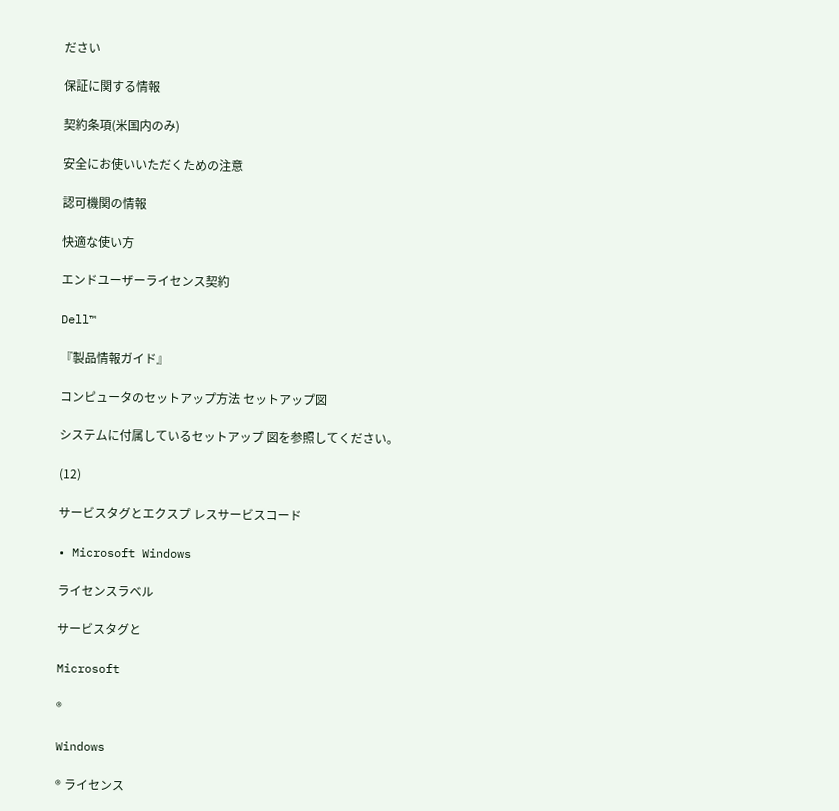ださい

保証に関する情報

契約条項(米国内のみ)

安全にお使いいただくための注意

認可機関の情報

快適な使い方

エンドユーザーライセンス契約

Dell™

『製品情報ガイド』

コンピュータのセットアップ方法 セットアップ図

システムに付属しているセットアップ 図を参照してください。

(12)

サービスタグとエクスプ レスサービスコード

• Microsoft Windows

ライセンスラベル

サービスタグと

Microsoft

®

Windows

® ライセンス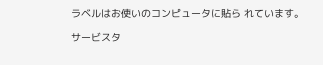ラベルはお使いのコンピュータに貼ら れています。

サービスタ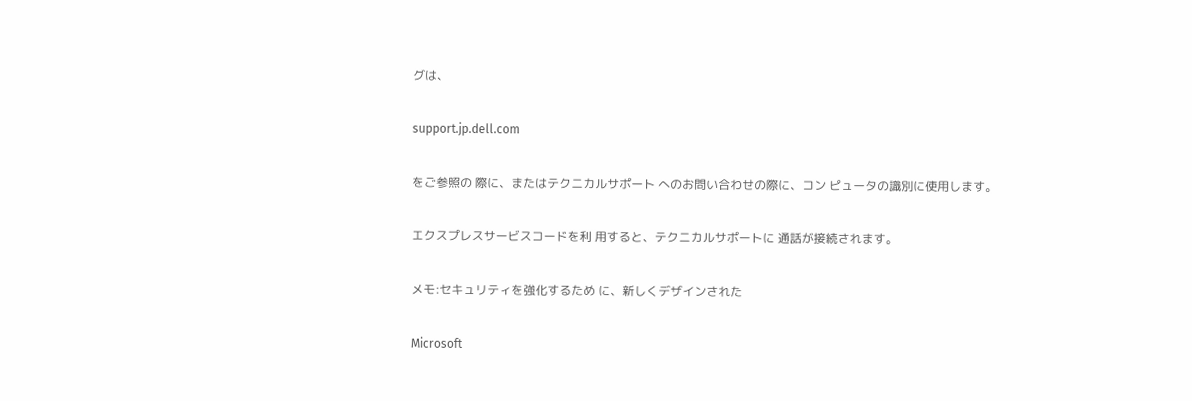グは、

support.jp.dell.com

をご参照の 際に、またはテクニカルサポート へのお問い合わせの際に、コン ピュータの識別に使用します。

エクスプレスサービスコードを利 用すると、テクニカルサポートに 通話が接続されます。

メモ:セキュリティを強化するため に、新しくデザインされた

Microsoft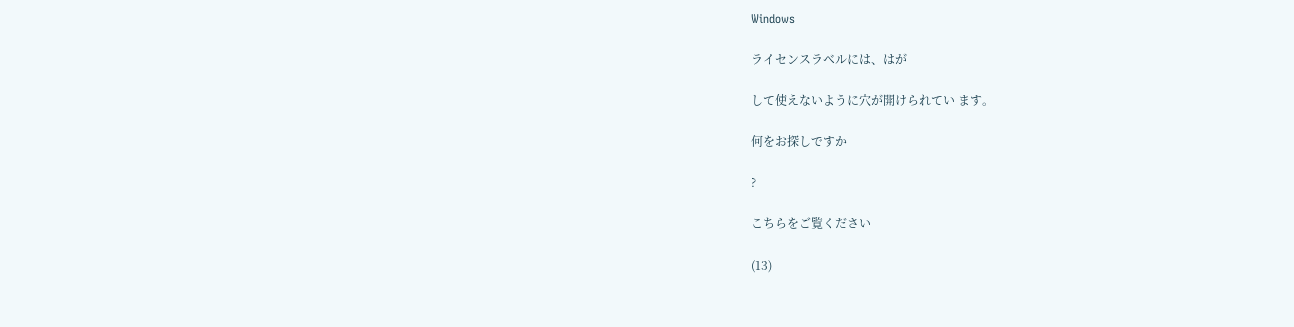Windows

ライセンスラベルには、はが

して使えないように穴が開けられてい ます。

何をお探しですか

?

こちらをご覧ください

(13)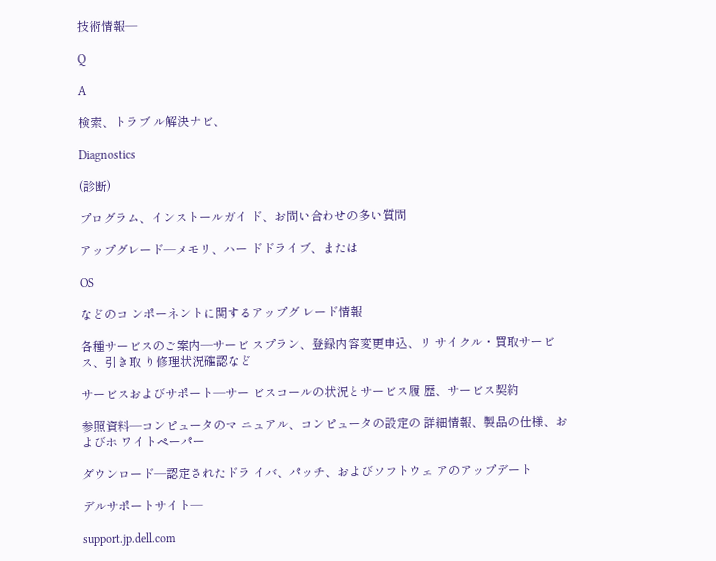技術情報―

Q

A

検索、トラブ ル解決ナビ、

Diagnostics

(診断)

プログラム、インストールガイ ド、お問い合わせの多い質問

アップグレード―メモリ、ハー ドドライブ、または

OS

などのコ ンポーネントに関するアップグ レード情報

各種サービスのご案内―サービ スプラン、登録内容変更申込、リ サイクル・買取サービス、引き取 り修理状況確認など

サービスおよびサポート―サー ビスコールの状況とサービス履 歴、サービス契約

参照資料―コンピュータのマ ニュアル、コンピュータの設定の 詳細情報、製品の仕様、およびホ ワイトペーパー

ダウンロード―認定されたドラ イバ、パッチ、およびソフトウェ アのアップデート

デルサポートサイト―

support.jp.dell.com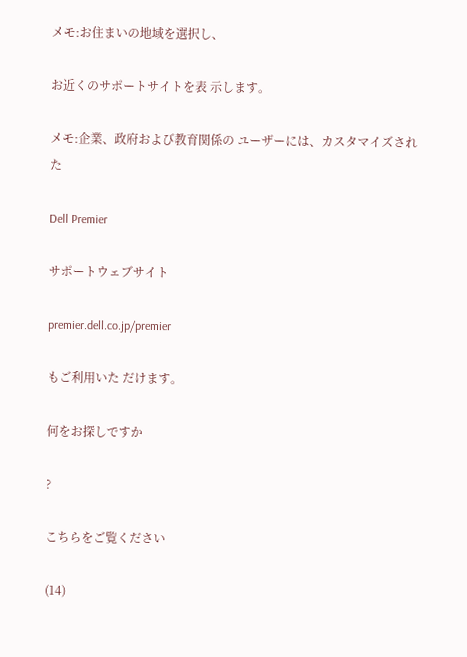メモ:お住まいの地域を選択し、

お近くのサポートサイトを表 示します。

メモ:企業、政府および教育関係の ユーザーには、カスタマイズされた

Dell Premier

サポートウェブサイト

premier.dell.co.jp/premier

もご利用いた だけます。

何をお探しですか

?

こちらをご覧ください

(14)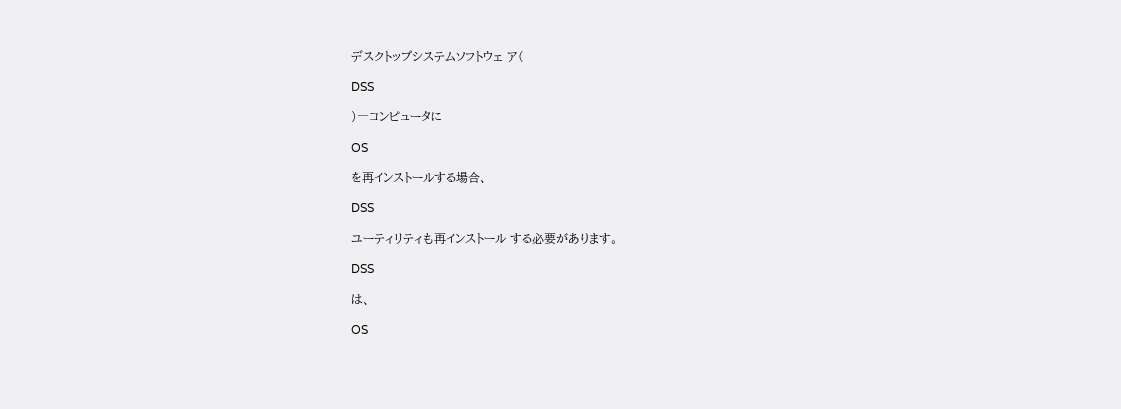デスクトップシステムソフトウェ ア(

DSS

)―コンピュータに

OS

を再インストールする場合、

DSS

ユーティリティも再インストール する必要があります。

DSS

は、

OS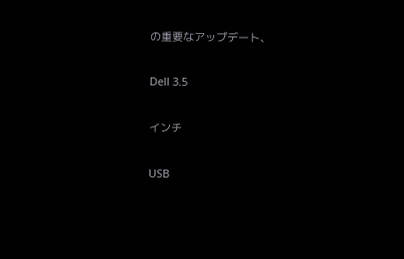の重要なアップデート、

Dell 3.5

インチ

USB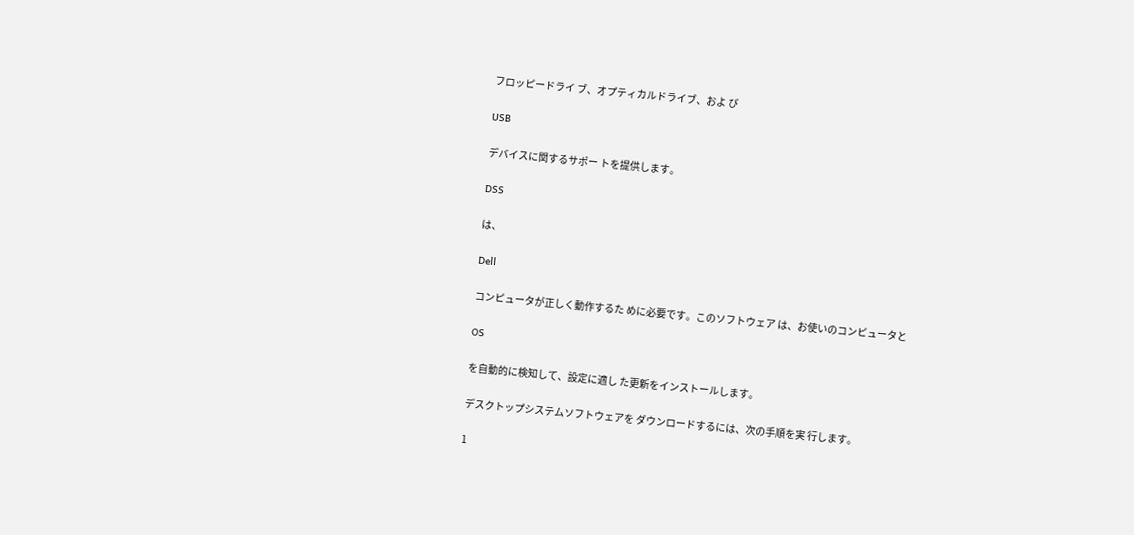フロッピードライ ブ、オプティカルドライブ、およ び

USB

デバイスに関するサポー トを提供します。

DSS

は、

Dell

コンピュータが正しく動作するた めに必要です。このソフトウェア は、お使いのコンピュータと

OS

を自動的に検知して、設定に適し た更新をインストールします。

デスクトップシステムソフトウェアを ダウンロードするには、次の手順を実 行します。

1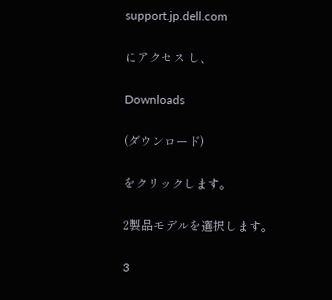support.jp.dell.com

にアクセス し、

Downloads

(ダウンロード)

をクリックします。

2製品モデルを選択します。

3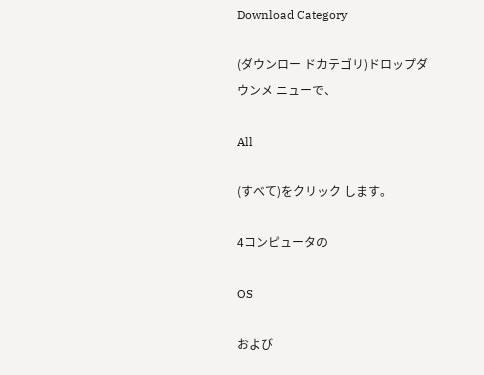Download Category

(ダウンロー ドカテゴリ)ドロップダウンメ ニューで、

All

(すべて)をクリック します。

4コンピュータの

OS

および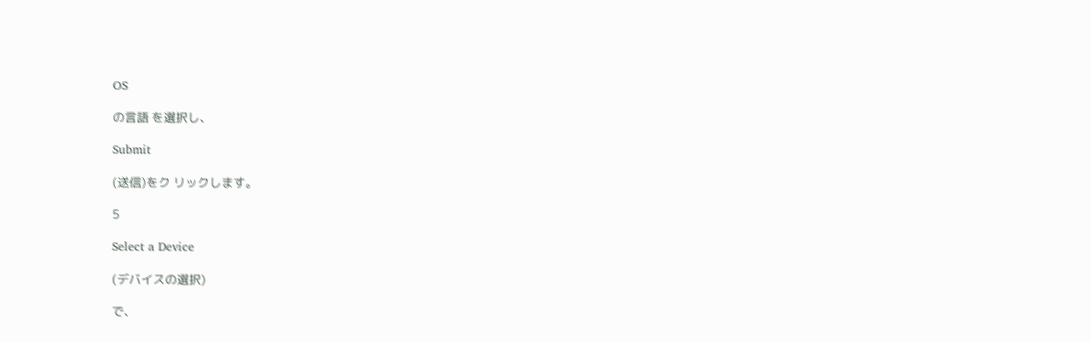OS

の言語 を選択し、

Submit

(送信)をク リックします。

5

Select a Device

(デバイスの選択)

で、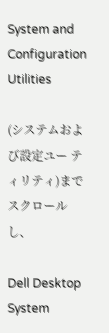System and Configuration Utilities

(システムおよび設定ユー ティリティ)までスクロールし、

Dell Desktop System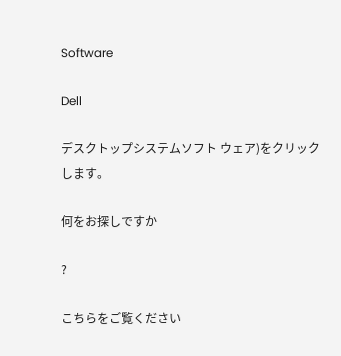Software

Dell

デスクトップシステムソフト ウェア)をクリックします。

何をお探しですか

?

こちらをご覧ください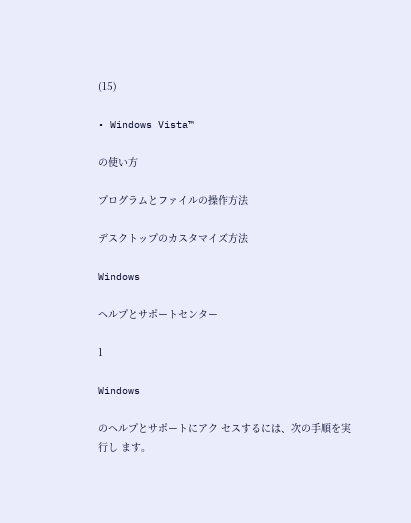(15)

• Windows Vista™

の使い方

プログラムとファイルの操作方法

デスクトップのカスタマイズ方法

Windows

ヘルプとサポートセンター

1

Windows

のヘルプとサポートにアク セスするには、次の手順を実行し ます。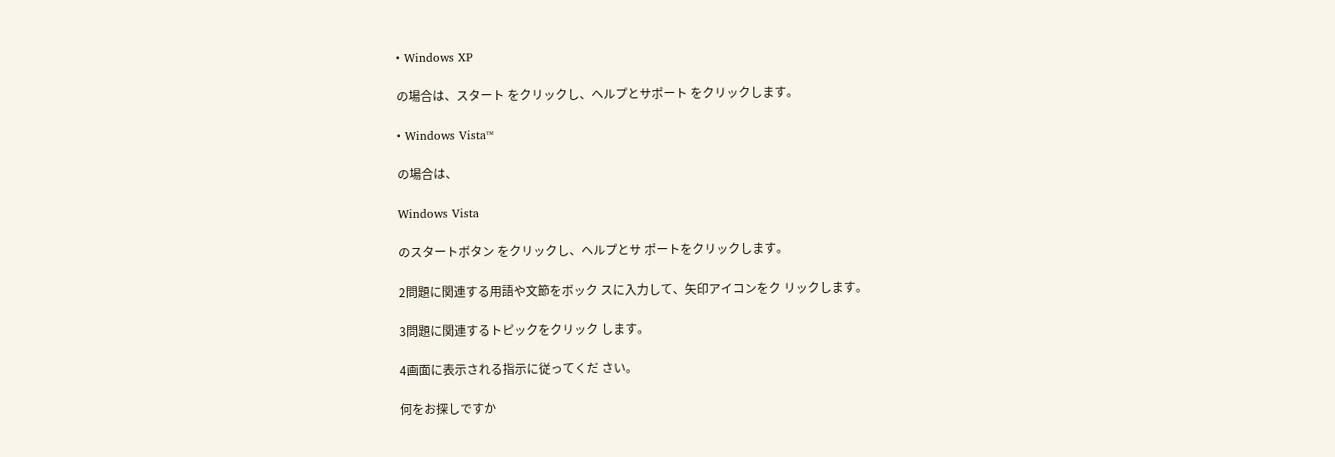• Windows XP

の場合は、スタート をクリックし、ヘルプとサポート をクリックします。

• Windows Vista™

の場合は、

Windows Vista

のスタートボタン をクリックし、ヘルプとサ ポートをクリックします。

2問題に関連する用語や文節をボック スに入力して、矢印アイコンをク リックします。

3問題に関連するトピックをクリック します。

4画面に表示される指示に従ってくだ さい。

何をお探しですか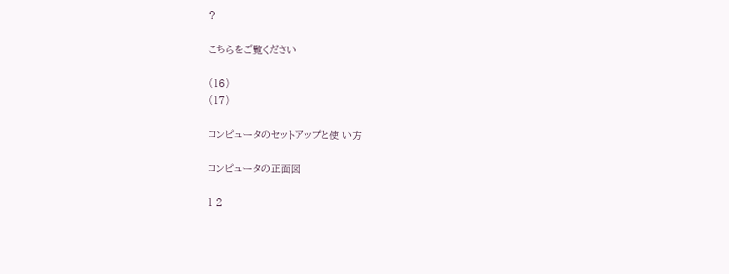?

こちらをご覧ください

(16)
(17)

コンピュータのセットアップと使 い方

コンピュータの正面図

1 2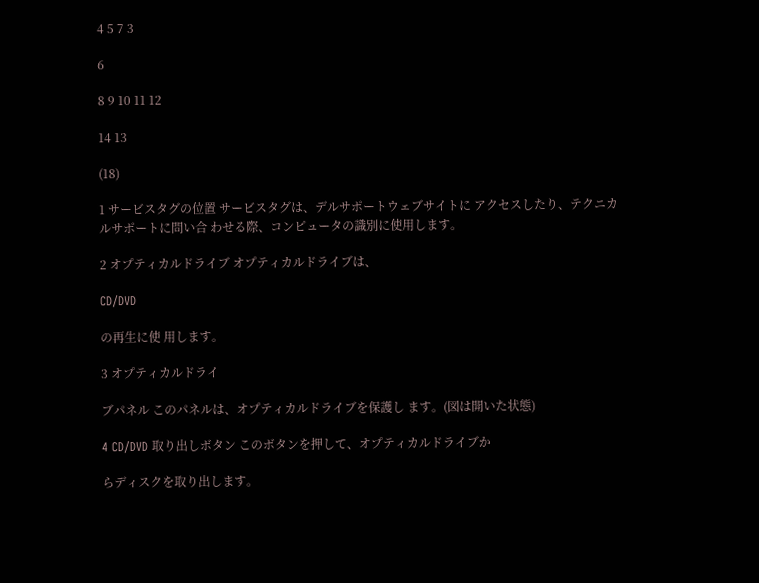4 5 7 3

6

8 9 10 11 12

14 13

(18)

1 サービスタグの位置 サービスタグは、デルサポートウェブサイトに アクセスしたり、テクニカルサポートに問い合 わせる際、コンピュータの識別に使用します。

2 オプティカルドライブ オプティカルドライブは、

CD/DVD

の再生に使 用します。

3 オプティカルドライ

ブパネル このパネルは、オプティカルドライブを保護し ます。(図は開いた状態)

4 CD/DVD 取り出しボタン このボタンを押して、オプティカルドライブか

らディスクを取り出します。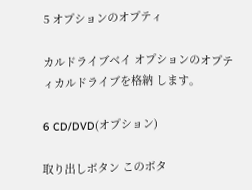5 オプションのオプティ

カルドライブベイ オプションのオプティカルドライブを格納 します。

6 CD/DVD(オプション)

取り出しボタン このボタ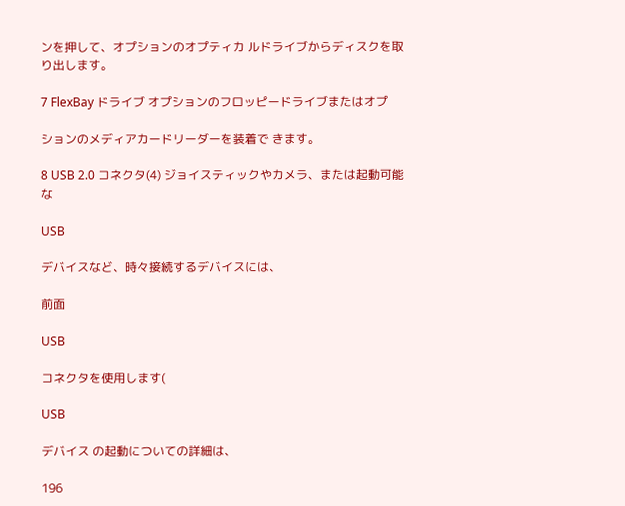ンを押して、オプションのオプティカ ルドライブからディスクを取り出します。

7 FlexBay ドライブ オプションのフロッピードライブまたはオプ

ションのメディアカードリーダーを装着で きます。

8 USB 2.0 コネクタ(4) ジョイスティックやカメラ、または起動可能な

USB

デバイスなど、時々接続するデバイスには、

前面

USB

コネクタを使用します(

USB

デバイス の起動についての詳細は、

196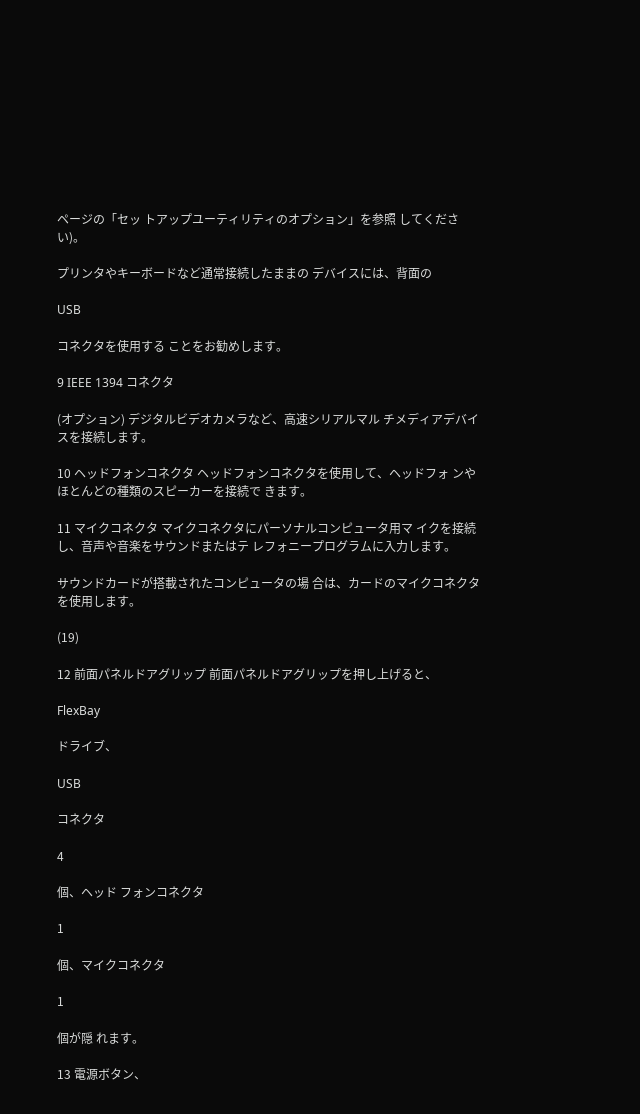ページの「セッ トアップユーティリティのオプション」を参照 してください)。

プリンタやキーボードなど通常接続したままの デバイスには、背面の

USB

コネクタを使用する ことをお勧めします。

9 IEEE 1394 コネクタ

(オプション) デジタルビデオカメラなど、高速シリアルマル チメディアデバイスを接続します。

10 ヘッドフォンコネクタ ヘッドフォンコネクタを使用して、ヘッドフォ ンやほとんどの種類のスピーカーを接続で きます。

11 マイクコネクタ マイクコネクタにパーソナルコンピュータ用マ イクを接続し、音声や音楽をサウンドまたはテ レフォニープログラムに入力します。

サウンドカードが搭載されたコンピュータの場 合は、カードのマイクコネクタを使用します。

(19)

12 前面パネルドアグリップ 前面パネルドアグリップを押し上げると、

FlexBay

ドライブ、

USB

コネクタ

4

個、ヘッド フォンコネクタ

1

個、マイクコネクタ

1

個が隠 れます。

13 電源ボタン、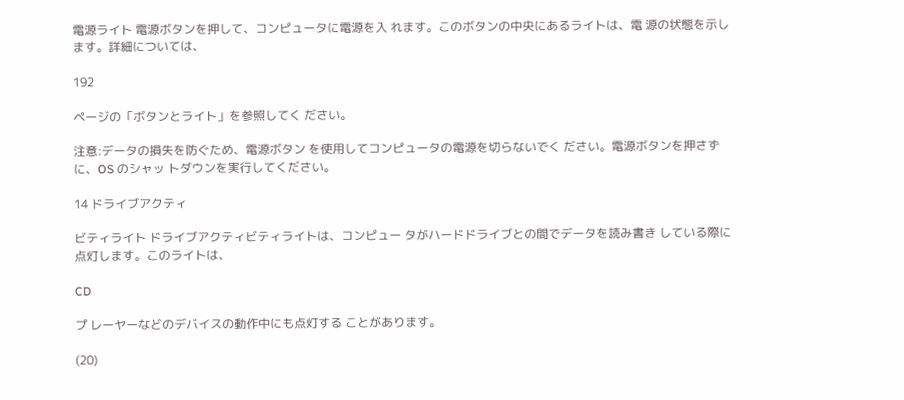電源ライト 電源ボタンを押して、コンピュータに電源を入 れます。このボタンの中央にあるライトは、電 源の状態を示します。詳細については、

192

ページの「ボタンとライト」を参照してく ださい。

注意:データの損失を防ぐため、電源ボタン を使用してコンピュータの電源を切らないでく ださい。電源ボタンを押さずに、OS のシャッ トダウンを実行してください。

14 ドライブアクティ

ビティライト ドライブアクティビティライトは、コンピュー タがハードドライブとの間でデータを読み書き している際に点灯します。このライトは、

CD

プ レーヤーなどのデバイスの動作中にも点灯する ことがあります。

(20)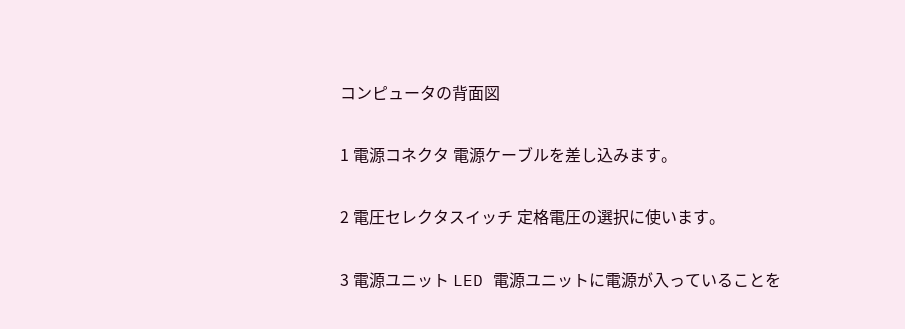コンピュータの背面図

1 電源コネクタ 電源ケーブルを差し込みます。

2 電圧セレクタスイッチ 定格電圧の選択に使います。

3 電源ユニット LED 電源ユニットに電源が入っていることを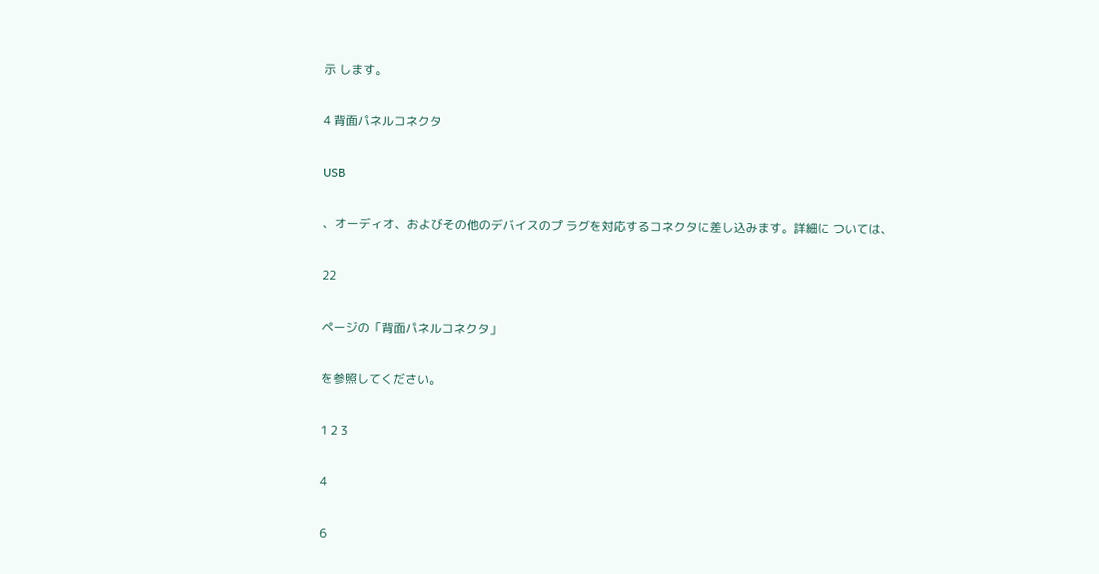示 します。

4 背面パネルコネクタ

USB

、オーディオ、およびその他のデバイスのプ ラグを対応するコネクタに差し込みます。詳細に ついては、

22

ページの「背面パネルコネクタ」

を参照してください。

1 2 3

4

6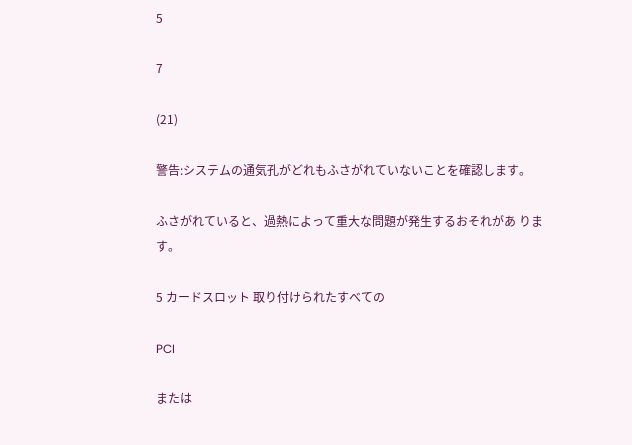5

7

(21)

警告:システムの通気孔がどれもふさがれていないことを確認します。

ふさがれていると、過熱によって重大な問題が発生するおそれがあ ります。

5 カードスロット 取り付けられたすべての

PCI

または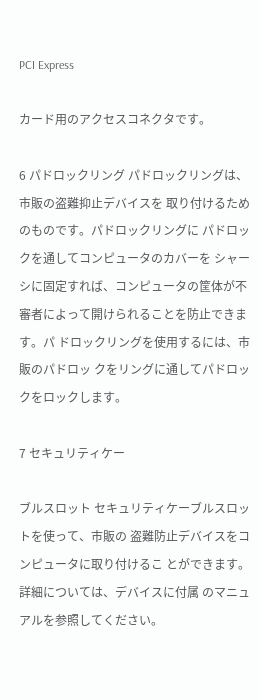PCI Express

カード用のアクセスコネクタです。

6 パドロックリング パドロックリングは、市販の盗難抑止デバイスを 取り付けるためのものです。パドロックリングに パドロックを通してコンピュータのカバーを シャーシに固定すれば、コンピュータの筐体が不 審者によって開けられることを防止できます。パ ドロックリングを使用するには、市販のパドロッ クをリングに通してパドロックをロックします。

7 セキュリティケー

ブルスロット セキュリティケーブルスロットを使って、市販の 盗難防止デバイスをコンピュータに取り付けるこ とができます。詳細については、デバイスに付属 のマニュアルを参照してください。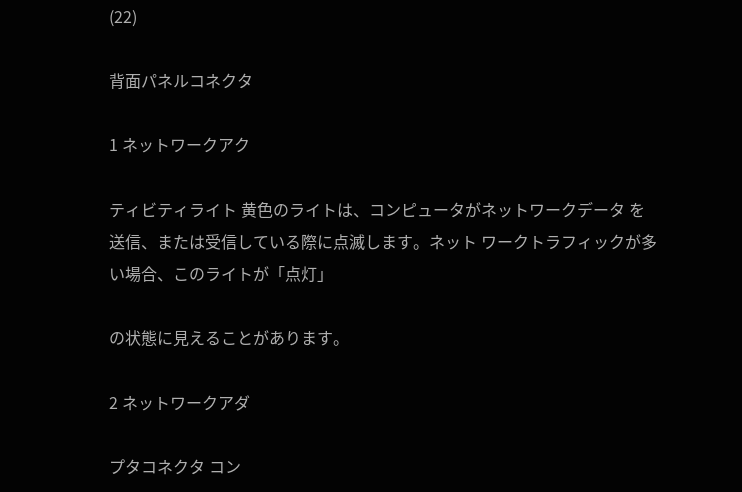(22)

背面パネルコネクタ

1 ネットワークアク

ティビティライト 黄色のライトは、コンピュータがネットワークデータ を送信、または受信している際に点滅します。ネット ワークトラフィックが多い場合、このライトが「点灯」

の状態に見えることがあります。

2 ネットワークアダ

プタコネクタ コン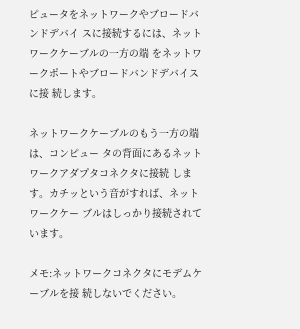ピュータをネットワークやブロードバンドデバイ スに接続するには、ネットワークケーブルの一方の端 をネットワークポートやブロードバンドデバイスに接 続します。

ネットワークケーブルのもう一方の端は、コンピュー タの背面にあるネットワークアダプタコネクタに接続 します。カチッという音がすれば、ネットワークケー ブルはしっかり接続されています。

メモ:ネットワークコネクタにモデムケーブルを接 続しないでください。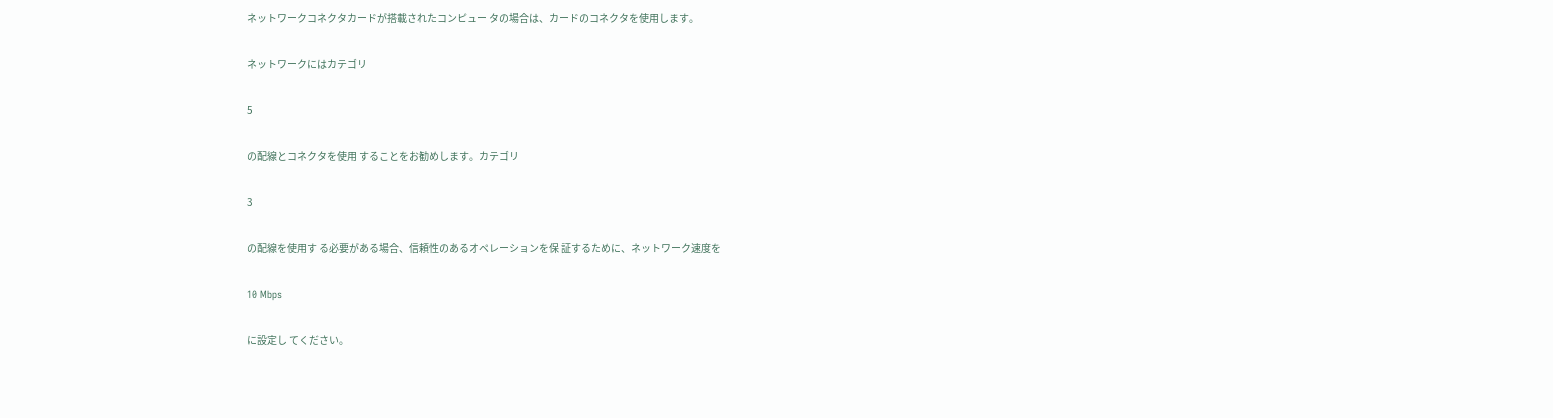ネットワークコネクタカードが搭載されたコンピュー タの場合は、カードのコネクタを使用します。

ネットワークにはカテゴリ

5

の配線とコネクタを使用 することをお勧めします。カテゴリ

3

の配線を使用す る必要がある場合、信頼性のあるオペレーションを保 証するために、ネットワーク速度を

10 Mbps

に設定し てください。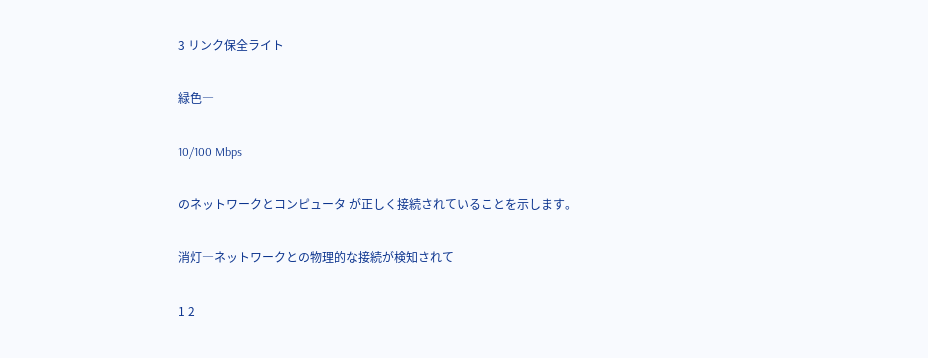3 リンク保全ライト

緑色―

10/100 Mbps

のネットワークとコンピュータ が正しく接続されていることを示します。

消灯―ネットワークとの物理的な接続が検知されて

1 2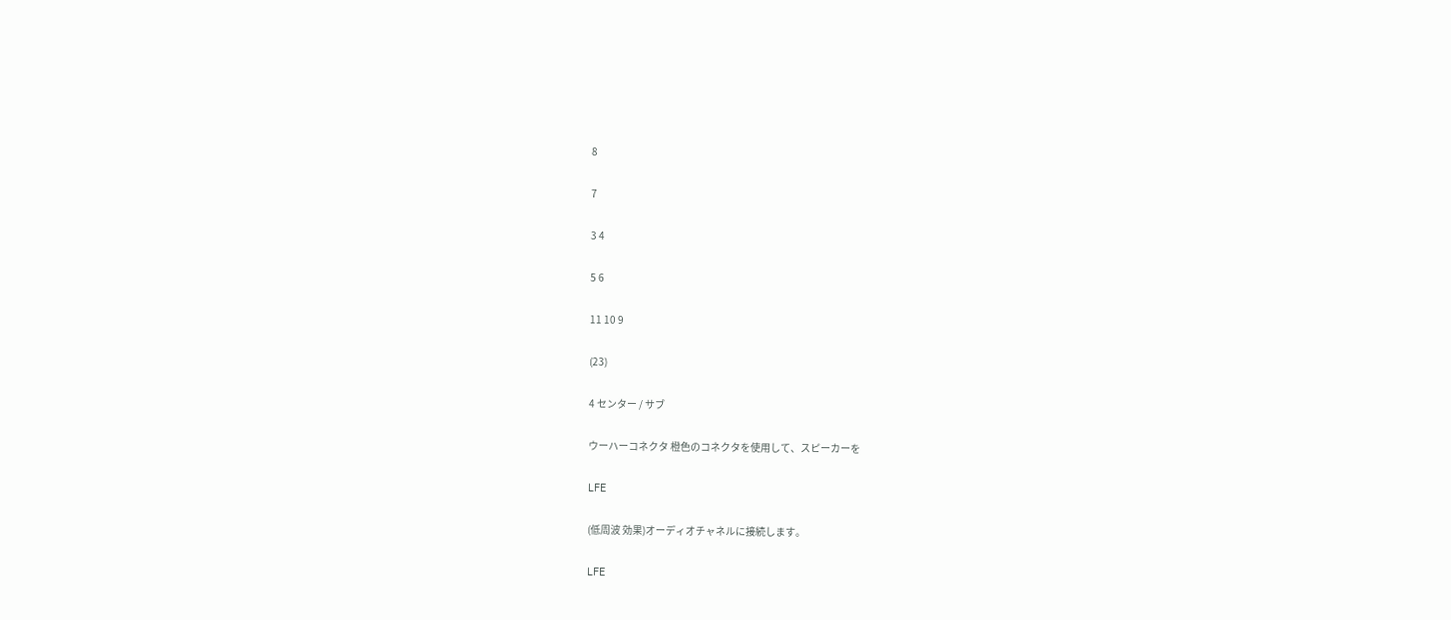8

7

3 4

5 6

11 10 9

(23)

4 センター / サブ

ウーハーコネクタ 橙色のコネクタを使用して、スピーカーを

LFE

(低周波 効果)オーディオチャネルに接続します。

LFE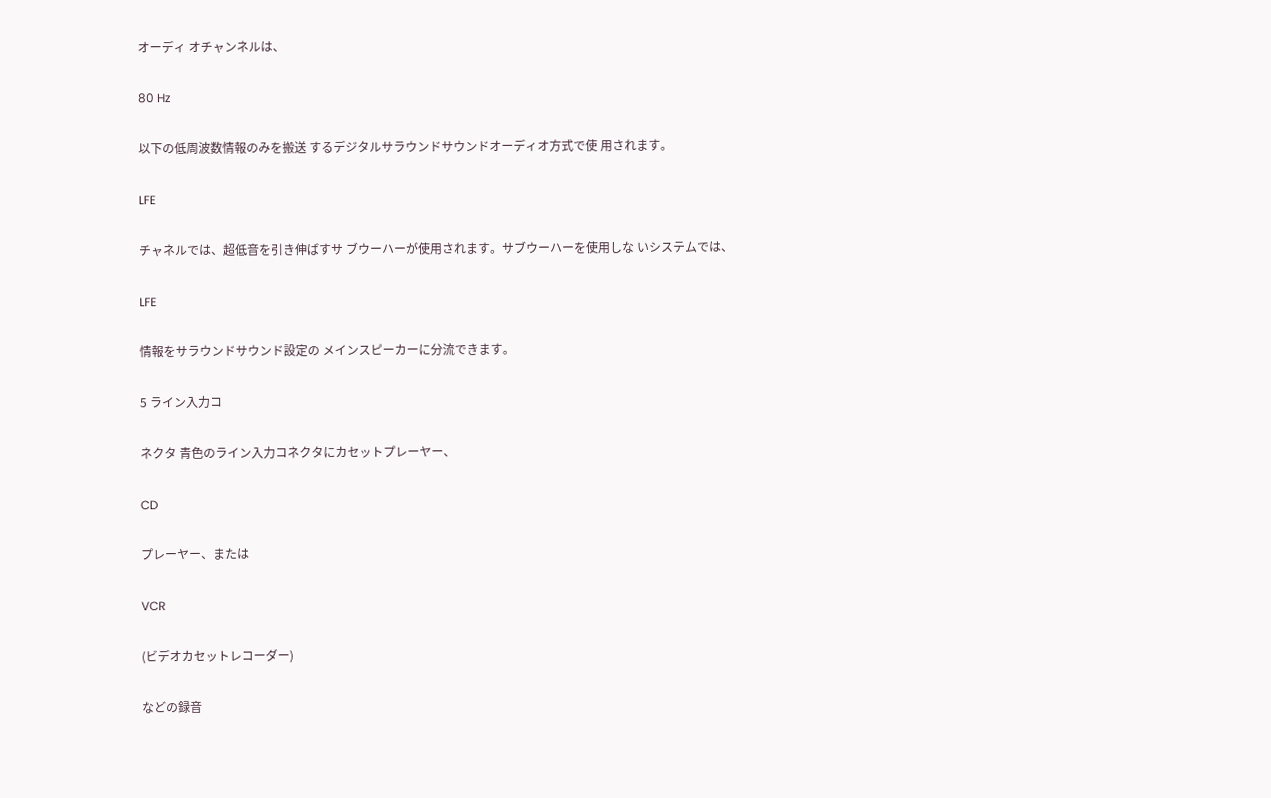オーディ オチャンネルは、

80 Hz

以下の低周波数情報のみを搬送 するデジタルサラウンドサウンドオーディオ方式で使 用されます。

LFE

チャネルでは、超低音を引き伸ばすサ ブウーハーが使用されます。サブウーハーを使用しな いシステムでは、

LFE

情報をサラウンドサウンド設定の メインスピーカーに分流できます。

5 ライン入力コ

ネクタ 青色のライン入力コネクタにカセットプレーヤー、

CD

プレーヤー、または

VCR

(ビデオカセットレコーダー)

などの録音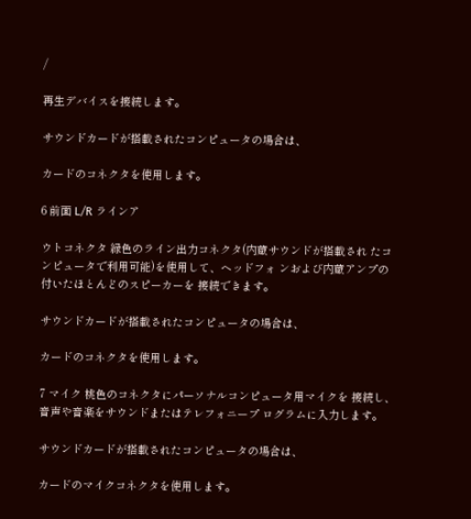/

再生デバイスを接続します。

サウンドカードが搭載されたコンピュータの場合は、

カードのコネクタを使用します。

6 前面 L/R ラインア

ウトコネクタ 緑色のライン出力コネクタ(内蔵サウンドが搭載され たコンピュータで利用可能)を使用して、ヘッドフォ ンおよび内蔵アンプの付いたほとんどのスピーカーを 接続できます。

サウンドカードが搭載されたコンピュータの場合は、

カードのコネクタを使用します。

7 マイク 桃色のコネクタにパーソナルコンピュータ用マイクを 接続し、音声や音楽をサウンドまたはテレフォニープ ログラムに入力します。

サウンドカードが搭載されたコンピュータの場合は、

カードのマイクコネクタを使用します。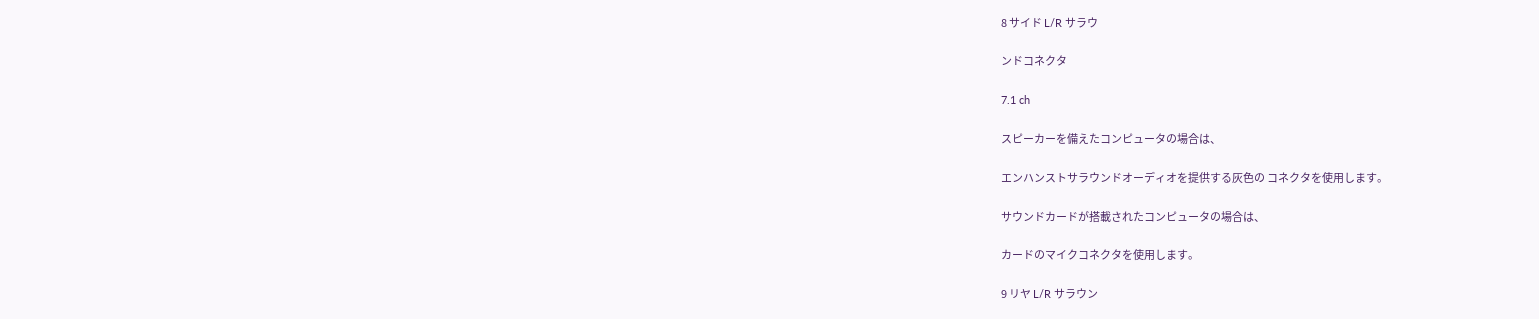8 サイド L/R サラウ

ンドコネクタ

7.1 ch

スピーカーを備えたコンピュータの場合は、

エンハンストサラウンドオーディオを提供する灰色の コネクタを使用します。

サウンドカードが搭載されたコンピュータの場合は、

カードのマイクコネクタを使用します。

9 リヤ L/R サラウン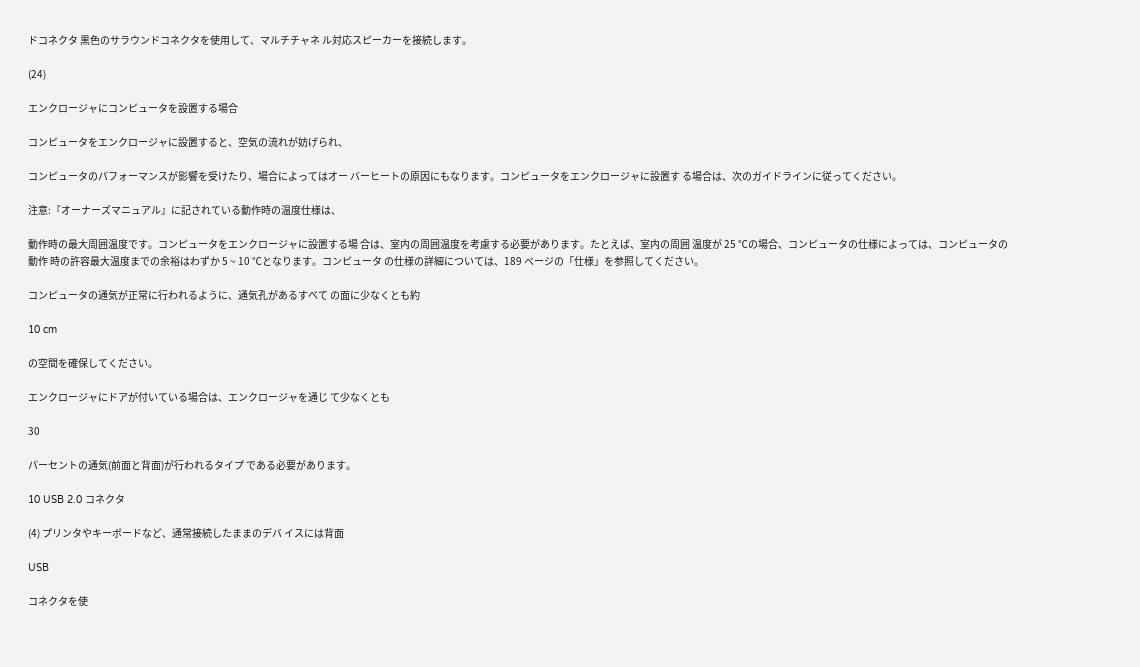ドコネクタ 黒色のサラウンドコネクタを使用して、マルチチャネ ル対応スピーカーを接続します。

(24)

エンクロージャにコンピュータを設置する場合

コンピュータをエンクロージャに設置すると、空気の流れが妨げられ、

コンピュータのパフォーマンスが影響を受けたり、場合によってはオー バーヒートの原因にもなります。コンピュータをエンクロージャに設置す る場合は、次のガイドラインに従ってください。

注意:『オーナーズマニュアル』に記されている動作時の温度仕様は、

動作時の最大周囲温度です。コンピュータをエンクロージャに設置する場 合は、室内の周囲温度を考慮する必要があります。たとえば、室内の周囲 温度が 25 ℃の場合、コンピュータの仕様によっては、コンピュータの動作 時の許容最大温度までの余裕はわずか 5 ~ 10 ℃となります。コンピュータ の仕様の詳細については、189 ページの「仕様」を参照してください。

コンピュータの通気が正常に行われるように、通気孔があるすべて の面に少なくとも約

10 cm

の空間を確保してください。

エンクロージャにドアが付いている場合は、エンクロージャを通じ て少なくとも

30

パーセントの通気(前面と背面)が行われるタイプ である必要があります。

10 USB 2.0 コネクタ

(4) プリンタやキーボードなど、通常接続したままのデバ イスには背面

USB

コネクタを使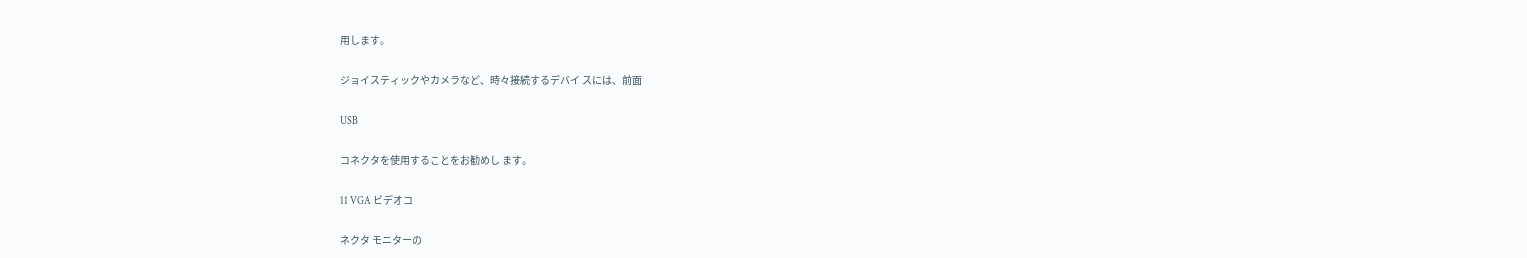用します。

ジョイスティックやカメラなど、時々接続するデバイ スには、前面

USB

コネクタを使用することをお勧めし ます。

11 VGA ビデオコ

ネクタ モニターの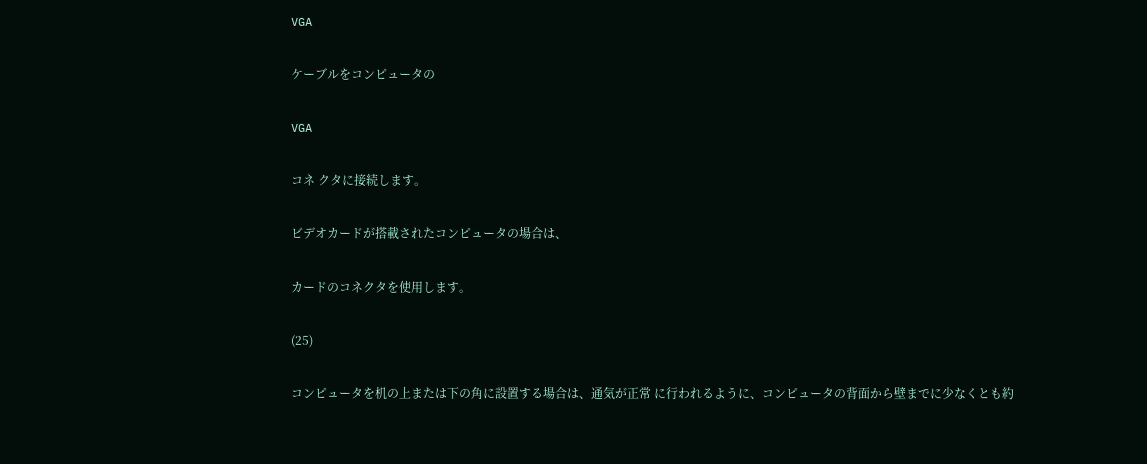VGA

ケーブルをコンピュータの

VGA

コネ クタに接続します。

ビデオカードが搭載されたコンピュータの場合は、

カードのコネクタを使用します。

(25)

コンピュータを机の上または下の角に設置する場合は、通気が正常 に行われるように、コンピュータの背面から壁までに少なくとも約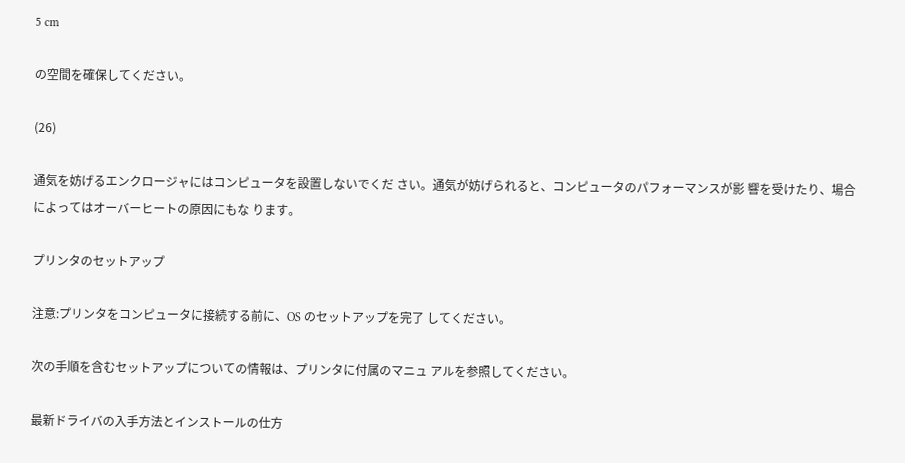5 cm

の空間を確保してください。

(26)

通気を妨げるエンクロージャにはコンピュータを設置しないでくだ さい。通気が妨げられると、コンピュータのパフォーマンスが影 響を受けたり、場合によってはオーバーヒートの原因にもな ります。

プリンタのセットアップ

注意:プリンタをコンピュータに接続する前に、OS のセットアップを完了 してください。

次の手順を含むセットアップについての情報は、プリンタに付属のマニュ アルを参照してください。

最新ドライバの入手方法とインストールの仕方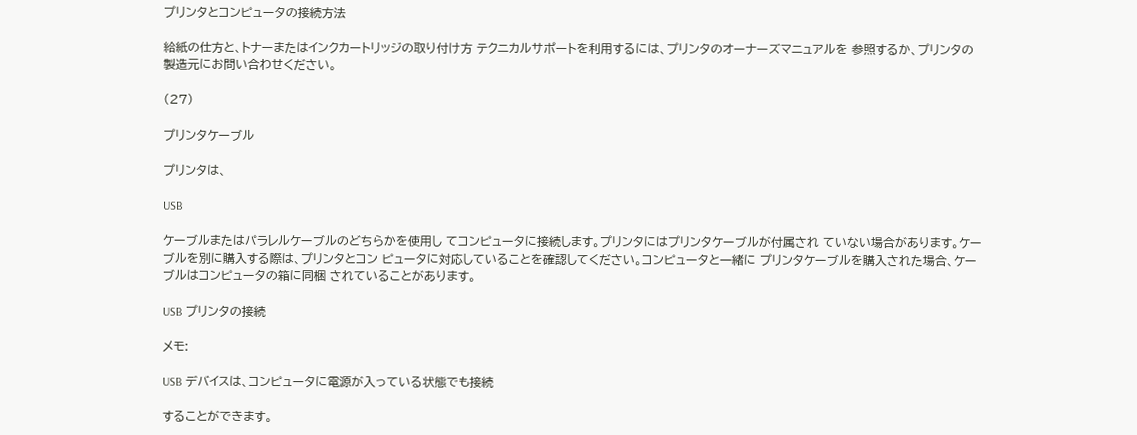プリンタとコンピュータの接続方法

給紙の仕方と、トナーまたはインクカートリッジの取り付け方 テクニカルサポートを利用するには、プリンタのオーナーズマニュアルを 参照するか、プリンタの製造元にお問い合わせください。

(27)

プリンタケーブル

プリンタは、

USB

ケーブルまたはパラレルケーブルのどちらかを使用し てコンピュータに接続します。プリンタにはプリンタケーブルが付属され ていない場合があります。ケーブルを別に購入する際は、プリンタとコン ピュータに対応していることを確認してください。コンピュータと一緒に プリンタケーブルを購入された場合、ケーブルはコンピュータの箱に同梱 されていることがあります。

USB プリンタの接続

メモ:

USB デバイスは、コンピュータに電源が入っている状態でも接続

することができます。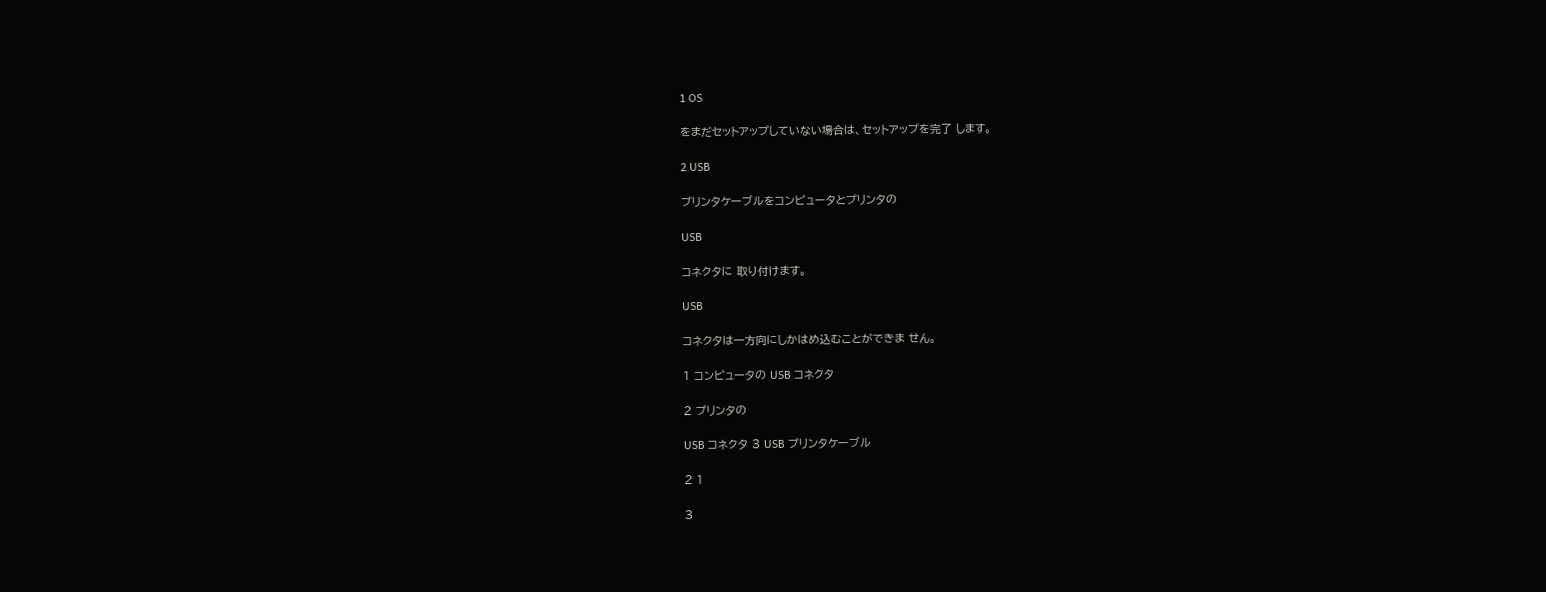1 OS

をまだセットアップしていない場合は、セットアップを完了 します。

2 USB

プリンタケーブルをコンピュータとプリンタの

USB

コネクタに 取り付けます。

USB

コネクタは一方向にしかはめ込むことができま せん。

1 コンピュータの USB コネクタ

2 プリンタの

USB コネクタ 3 USB プリンタケーブル

2 1

3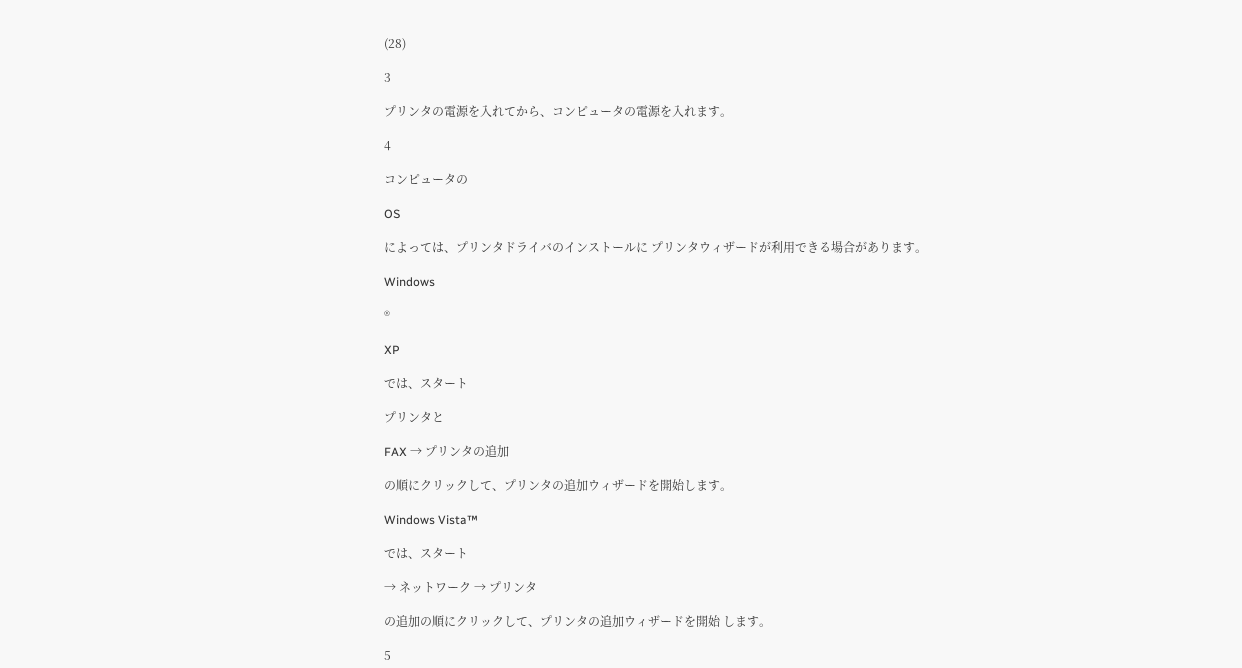(28)

3

プリンタの電源を入れてから、コンピュータの電源を入れます。

4

コンピュータの

OS

によっては、プリンタドライバのインストールに プリンタウィザードが利用できる場合があります。

Windows

®

XP

では、スタート

プリンタと

FAX → プリンタの追加

の順にクリックして、プリンタの追加ウィザードを開始します。

Windows Vista™

では、スタート

→ ネットワーク → プリンタ

の追加の順にクリックして、プリンタの追加ウィザードを開始 します。

5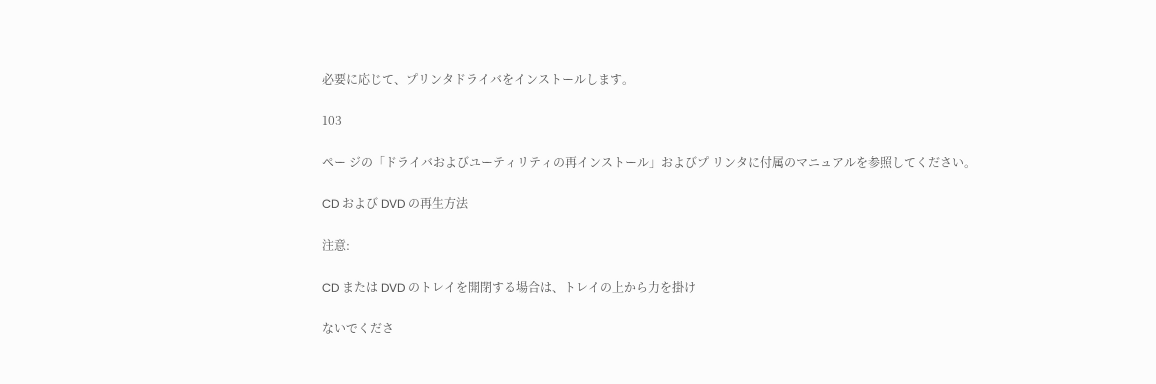必要に応じて、プリンタドライバをインストールします。

103

ペー ジの「ドライバおよびユーティリティの再インストール」およびプ リンタに付属のマニュアルを参照してください。

CD および DVD の再生方法

注意:

CD または DVD のトレイを開閉する場合は、トレイの上から力を掛け

ないでくださ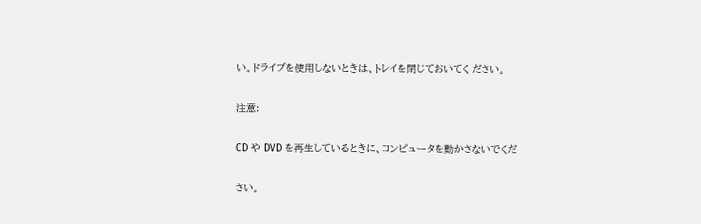い。ドライブを使用しないときは、トレイを閉じておいてく ださい。

注意:

CD や DVD を再生しているときに、コンピュータを動かさないでくだ

さい。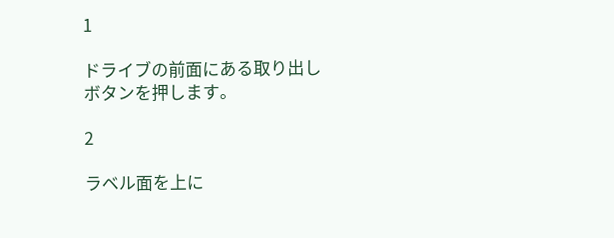1

ドライブの前面にある取り出しボタンを押します。

2

ラベル面を上に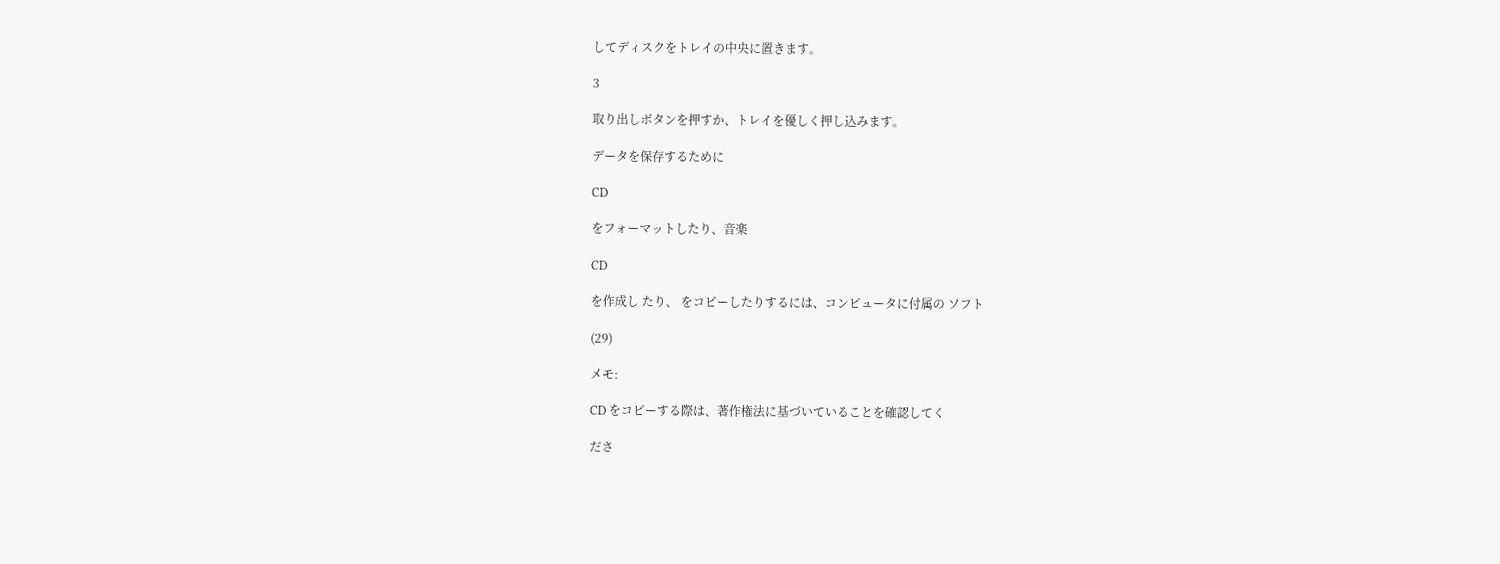してディスクをトレイの中央に置きます。

3

取り出しボタンを押すか、トレイを優しく押し込みます。

データを保存するために

CD

をフォーマットしたり、音楽

CD

を作成し たり、 をコピーしたりするには、コンピュータに付属の ソフト

(29)

メモ:

CD をコピーする際は、著作権法に基づいていることを確認してく

ださ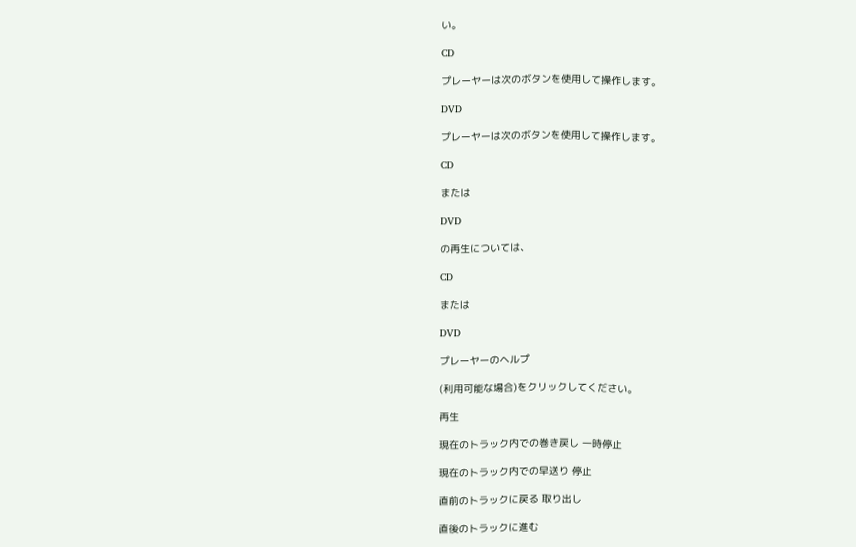い。

CD

プレーヤーは次のボタンを使用して操作します。

DVD

プレーヤーは次のボタンを使用して操作します。

CD

または

DVD

の再生については、

CD

または

DVD

プレーヤーのヘルプ

(利用可能な場合)をクリックしてください。

再生

現在のトラック内での巻き戻し 一時停止

現在のトラック内での早送り 停止

直前のトラックに戻る 取り出し

直後のトラックに進む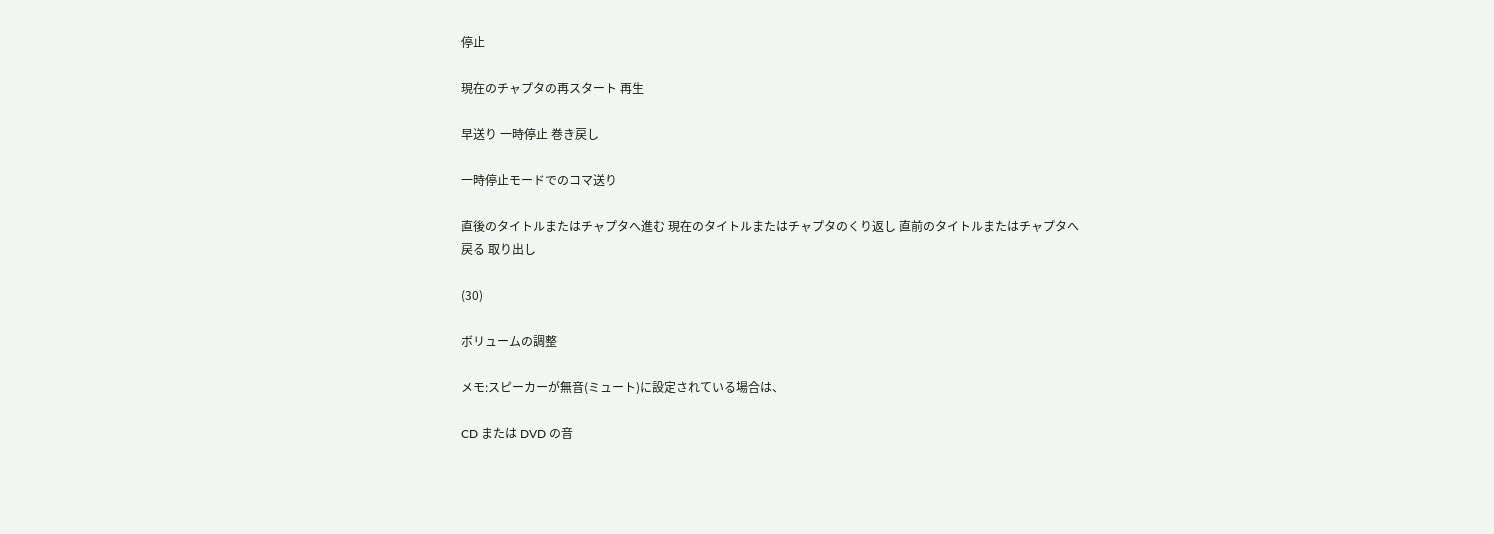停止

現在のチャプタの再スタート 再生

早送り 一時停止 巻き戻し

一時停止モードでのコマ送り

直後のタイトルまたはチャプタへ進む 現在のタイトルまたはチャプタのくり返し 直前のタイトルまたはチャプタへ戻る 取り出し

(30)

ボリュームの調整

メモ:スピーカーが無音(ミュート)に設定されている場合は、

CD または DVD の音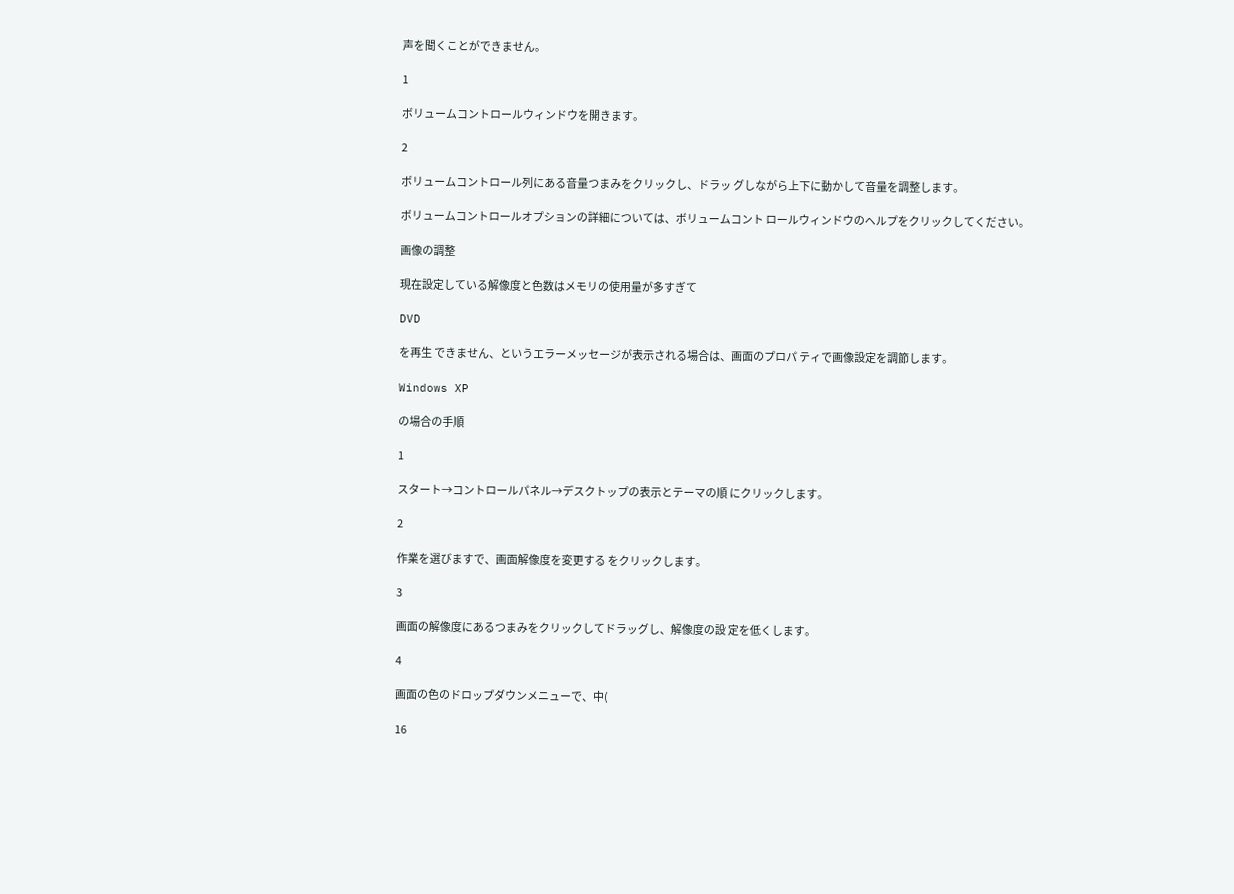声を聞くことができません。

1

ボリュームコントロールウィンドウを開きます。

2

ボリュームコントロール列にある音量つまみをクリックし、ドラッ グしながら上下に動かして音量を調整します。

ボリュームコントロールオプションの詳細については、ボリュームコント ロールウィンドウのヘルプをクリックしてください。

画像の調整

現在設定している解像度と色数はメモリの使用量が多すぎて

DVD

を再生 できません、というエラーメッセージが表示される場合は、画面のプロパ ティで画像設定を調節します。

Windows XP

の場合の手順

1

スタート→コントロールパネル→デスクトップの表示とテーマの順 にクリックします。

2

作業を選びますで、画面解像度を変更する をクリックします。

3

画面の解像度にあるつまみをクリックしてドラッグし、解像度の設 定を低くします。

4

画面の色のドロップダウンメニューで、中(

16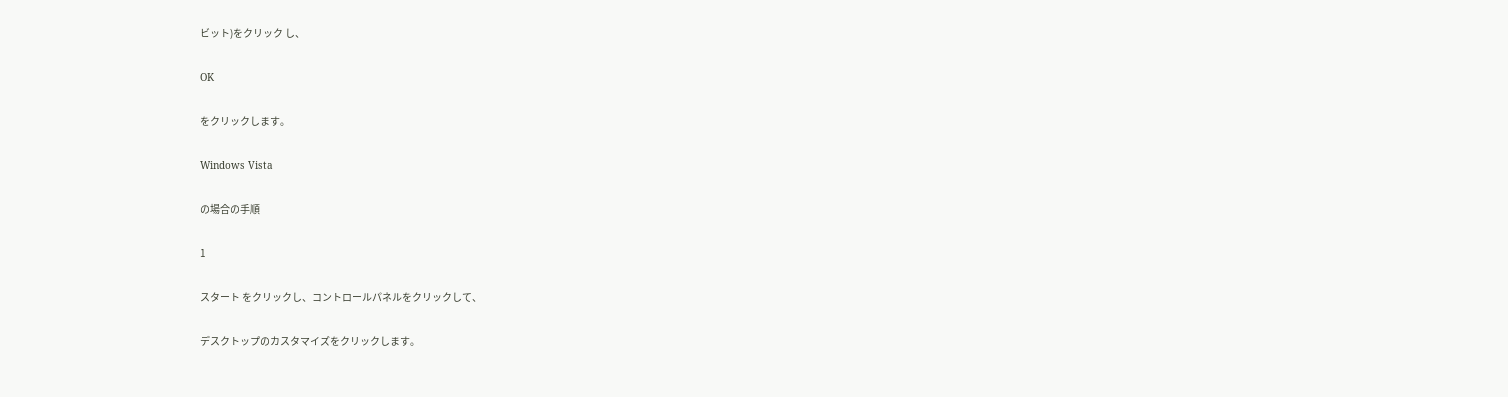ビット)をクリック し、

OK

をクリックします。

Windows Vista

の場合の手順

1

スタート をクリックし、コントロールパネルをクリックして、

デスクトップのカスタマイズをクリックします。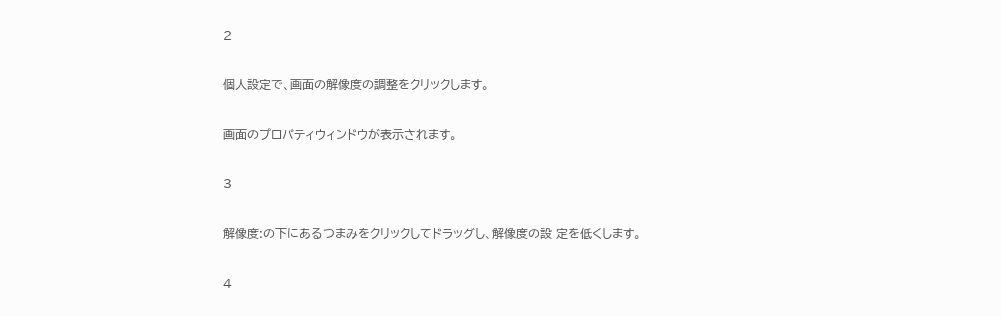2

個人設定で、画面の解像度の調整をクリックします。

画面のプロパティウィンドウが表示されます。

3

解像度:の下にあるつまみをクリックしてドラッグし、解像度の設 定を低くします。

4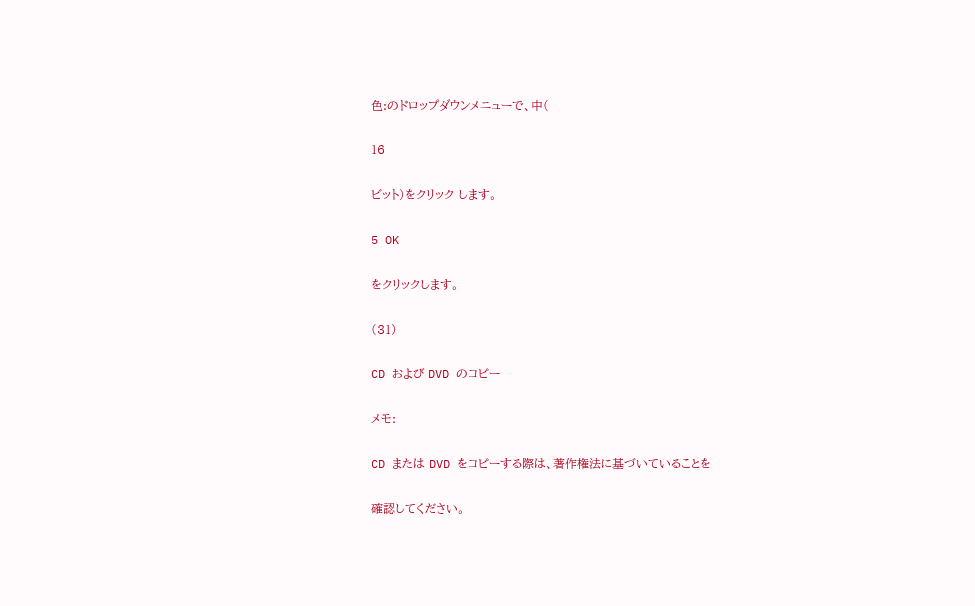色:のドロップダウンメニューで、中(

16

ビット)をクリック します。

5 OK

をクリックします。

(31)

CD および DVD のコピー

メモ:

CD または DVD をコピーする際は、著作権法に基づいていることを

確認してください。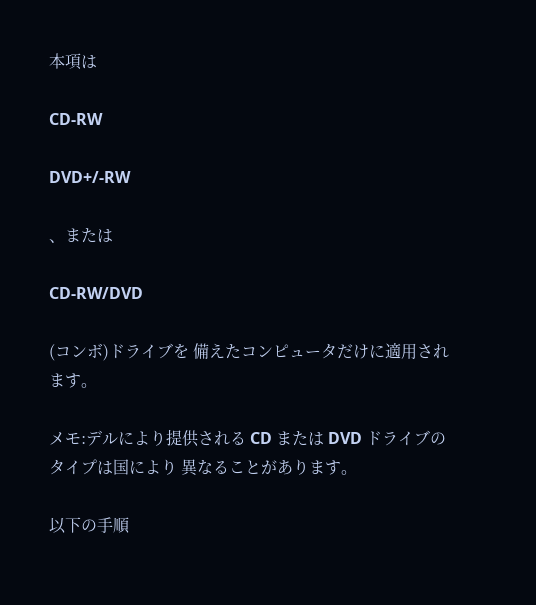本項は

CD-RW

DVD+/-RW

、または

CD-RW/DVD

(コンボ)ドライブを 備えたコンピュータだけに適用されます。

メモ:デルにより提供される CD または DVD ドライブのタイプは国により 異なることがあります。

以下の手順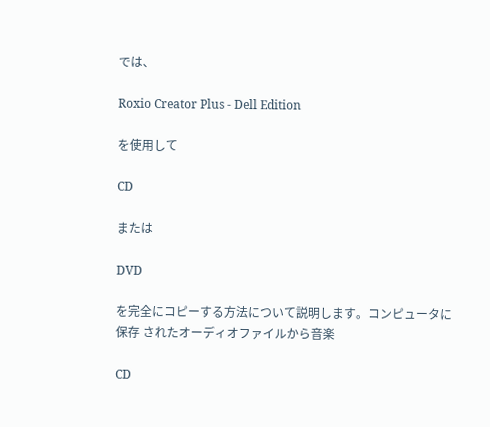では、

Roxio Creator Plus - Dell Edition

を使用して

CD

または

DVD

を完全にコピーする方法について説明します。コンピュータに保存 されたオーディオファイルから音楽

CD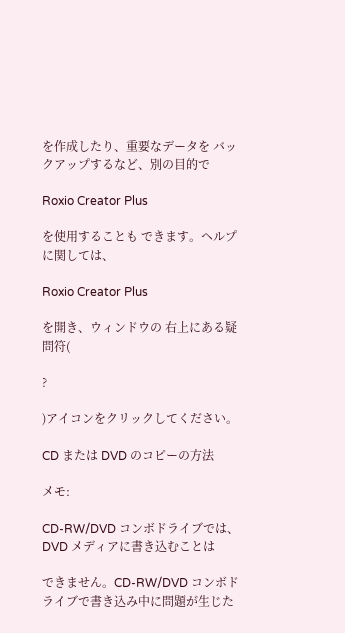を作成したり、重要なデータを バックアップするなど、別の目的で

Roxio Creator Plus

を使用することも できます。ヘルプに関しては、

Roxio Creator Plus

を開き、ウィンドウの 右上にある疑問符(

?

)アイコンをクリックしてください。

CD または DVD のコピーの方法

メモ:

CD-RW/DVD コンボドライブでは、DVD メディアに書き込むことは

できません。CD-RW/DVD コンボドライブで書き込み中に問題が生じた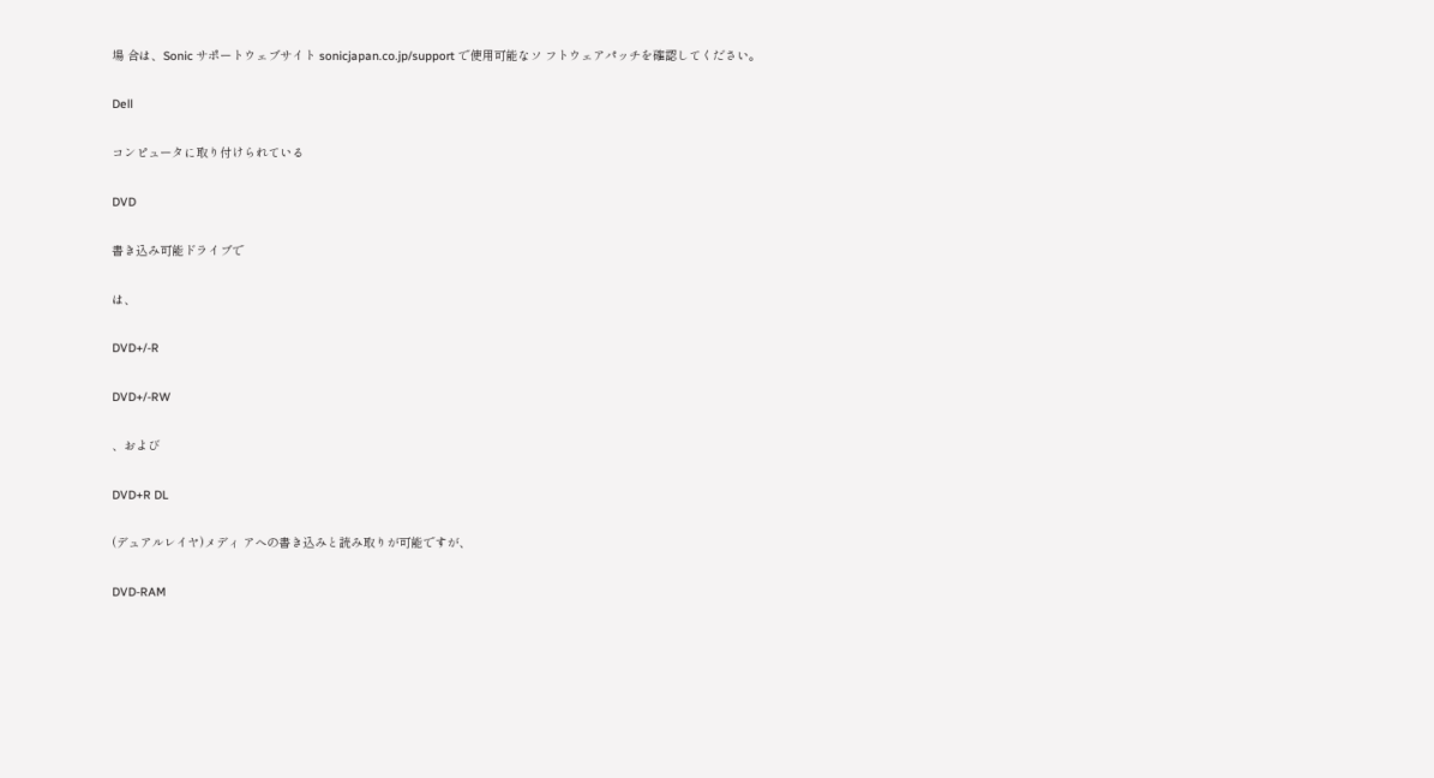場 合は、Sonic サポートウェブサイト sonicjapan.co.jp/support で使用可能なソ フトウェアパッチを確認してください。

Dell

コンピュータに取り付けられている

DVD

書き込み可能ドライブで

は、

DVD+/-R

DVD+/-RW

、および

DVD+R DL

(デュアルレイヤ)メディ アへの書き込みと読み取りが可能ですが、

DVD-RAM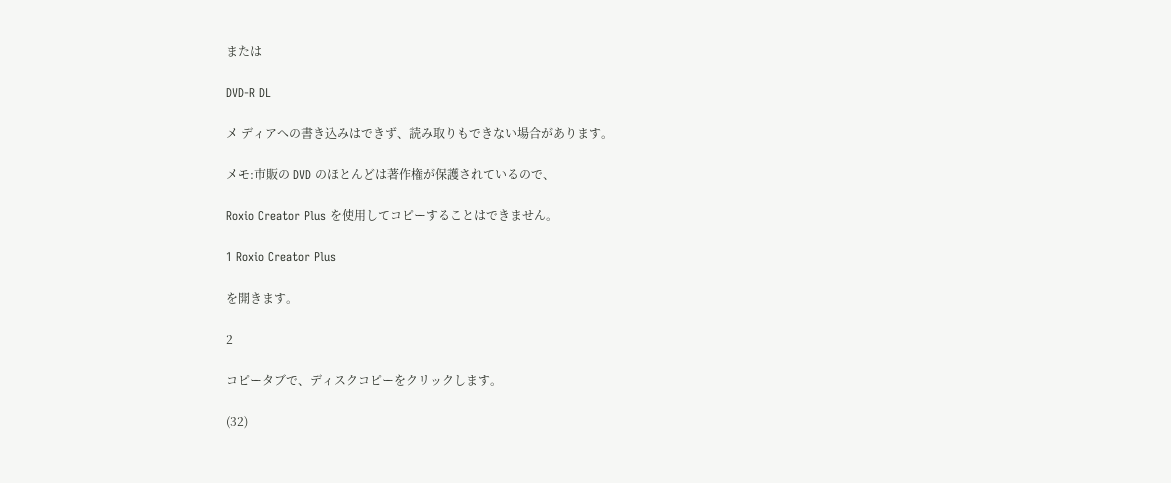または

DVD-R DL

メ ディアへの書き込みはできず、読み取りもできない場合があります。

メモ:市販の DVD のほとんどは著作権が保護されているので、

Roxio Creator Plus を使用してコピーすることはできません。

1 Roxio Creator Plus

を開きます。

2

コピータブで、ディスクコピーをクリックします。

(32)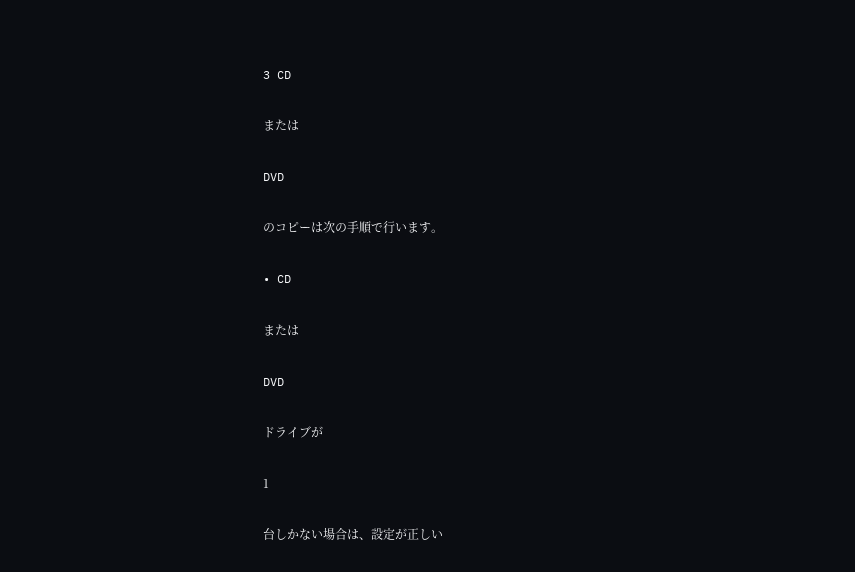3 CD

または

DVD

のコピーは次の手順で行います。

• CD

または

DVD

ドライブが

1

台しかない場合は、設定が正しい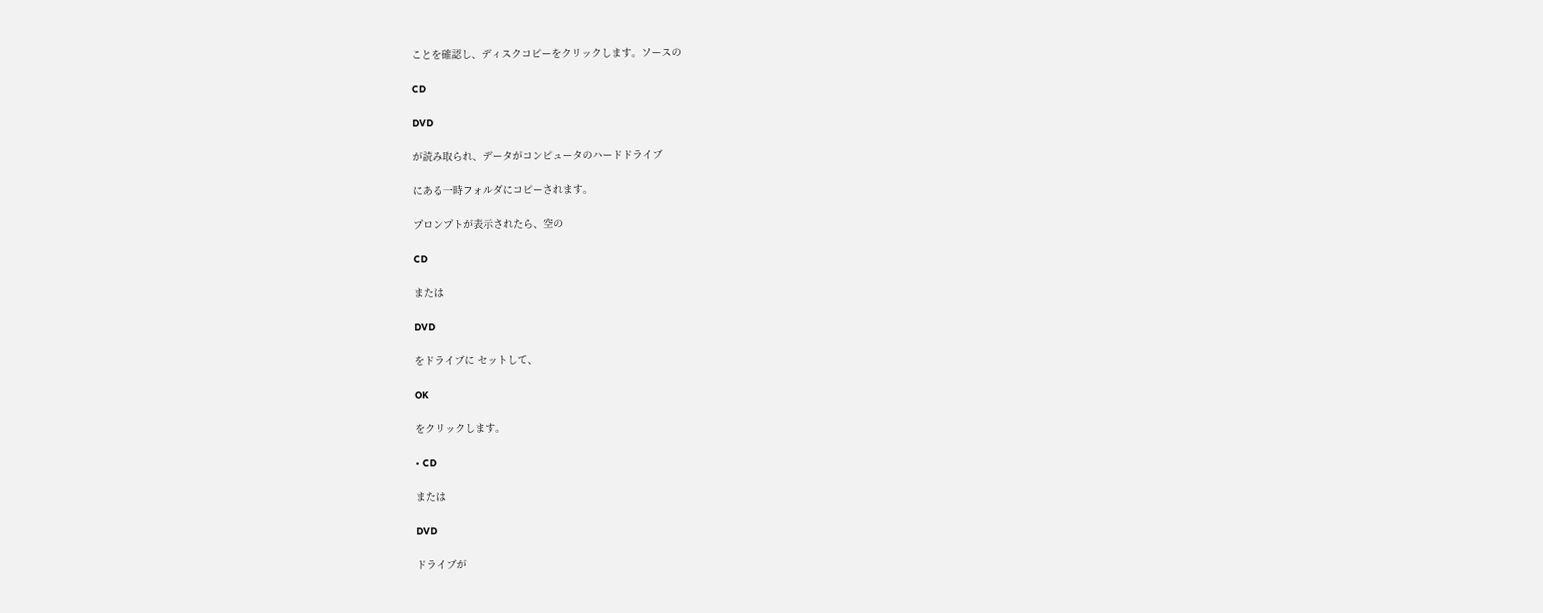ことを確認し、ディスクコピーをクリックします。ソースの

CD

DVD

が読み取られ、データがコンピュータのハードドライブ

にある一時フォルダにコピーされます。

プロンプトが表示されたら、空の

CD

または

DVD

をドライブに セットして、

OK

をクリックします。

• CD

または

DVD

ドライブが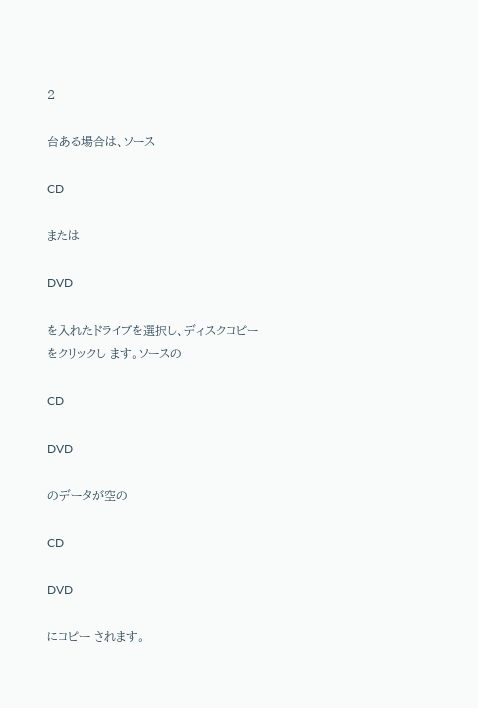2

台ある場合は、ソース

CD

または

DVD

を入れたドライブを選択し、ディスクコピーをクリックし ます。ソースの

CD

DVD

のデータが空の

CD

DVD

にコピー されます。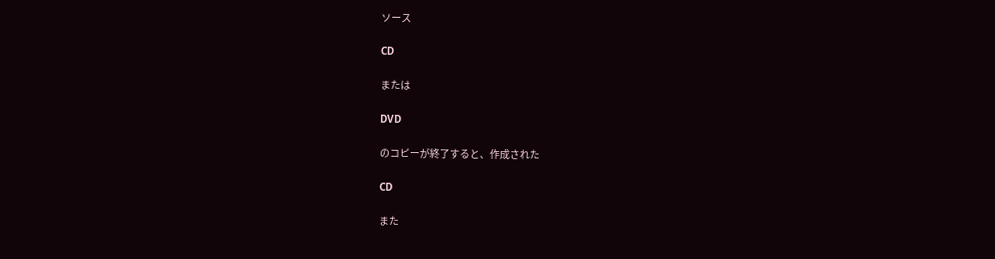ソース

CD

または

DVD

のコピーが終了すると、作成された

CD

また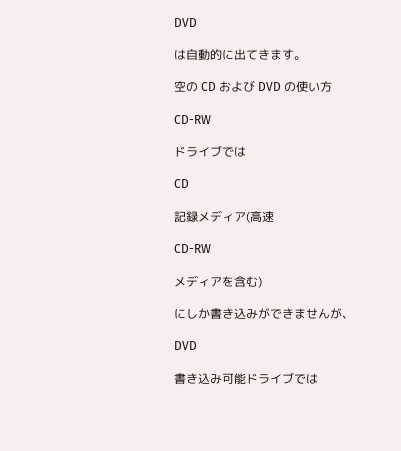DVD

は自動的に出てきます。

空の CD および DVD の使い方

CD-RW

ドライブでは

CD

記録メディア(高速

CD-RW

メディアを含む)

にしか書き込みができませんが、

DVD

書き込み可能ドライブでは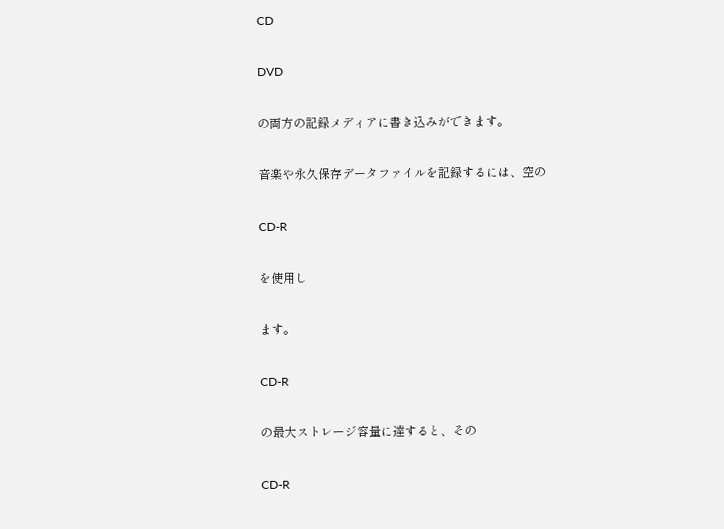CD

DVD

の両方の記録メディアに書き込みができます。

音楽や永久保存データファイルを記録するには、空の

CD-R

を使用し

ます。

CD-R

の最大ストレージ容量に達すると、その

CD-R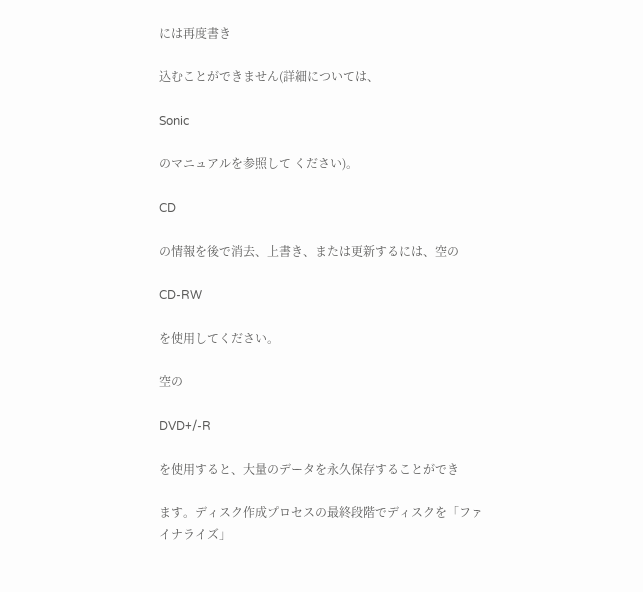には再度書き

込むことができません(詳細については、

Sonic

のマニュアルを参照して ください)。

CD

の情報を後で消去、上書き、または更新するには、空の

CD-RW

を使用してください。

空の

DVD+/-R

を使用すると、大量のデータを永久保存することができ

ます。ディスク作成プロセスの最終段階でディスクを「ファイナライズ」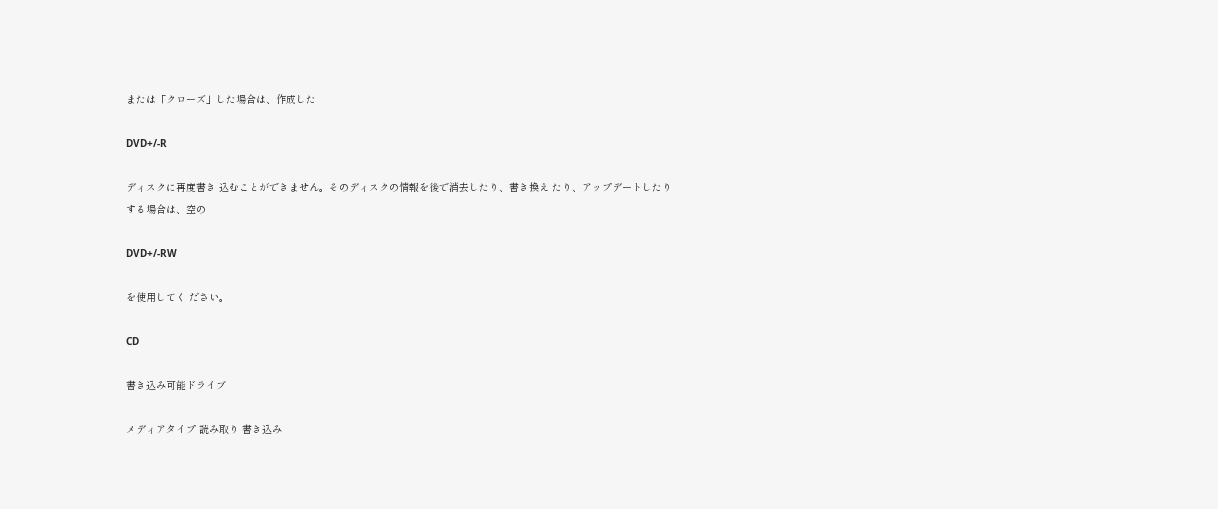または「クローズ」した場合は、作成した

DVD+/-R

ディスクに再度書き 込むことができません。そのディスクの情報を後で消去したり、書き換え たり、アップデートしたりする場合は、空の

DVD+/-RW

を使用してく ださい。

CD

書き込み可能ドライブ

メディアタイプ 読み取り 書き込み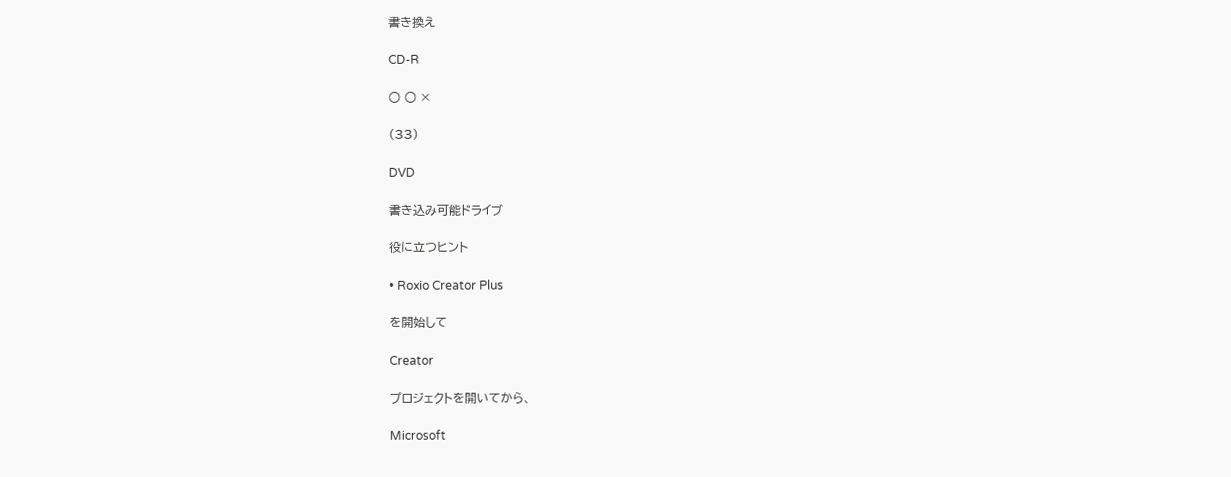書き換え

CD-R

○ ○ ×

(33)

DVD

書き込み可能ドライブ

役に立つヒント

• Roxio Creator Plus

を開始して

Creator

プロジェクトを開いてから、

Microsoft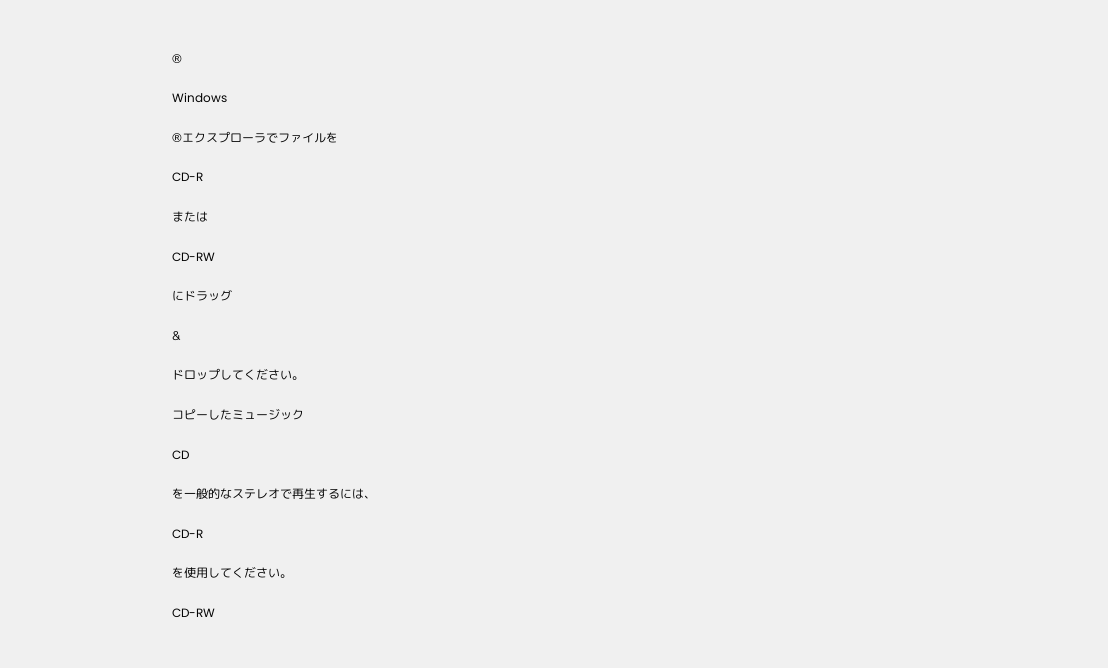®

Windows

®エクスプローラでファイルを

CD-R

または

CD-RW

にドラッグ

&

ドロップしてください。

コピーしたミュージック

CD

を一般的なステレオで再生するには、

CD-R

を使用してください。

CD-RW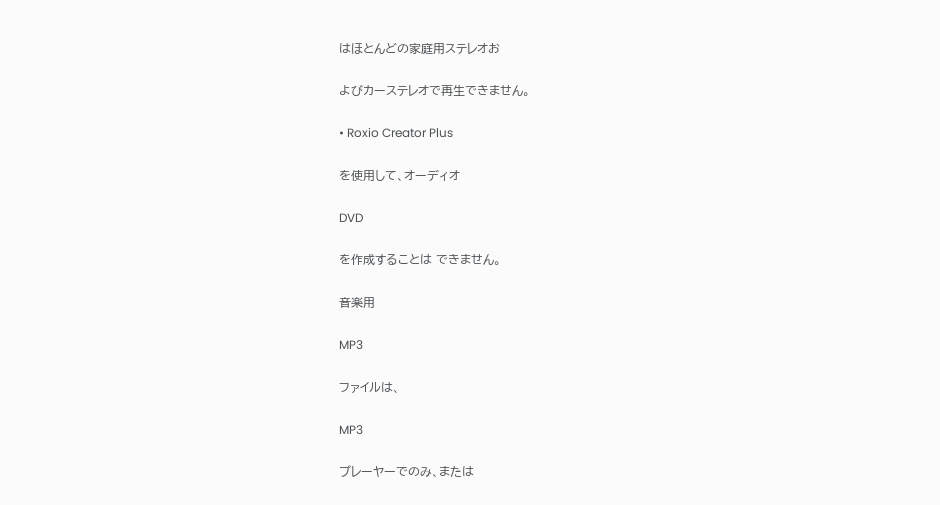はほとんどの家庭用ステレオお

よびカーステレオで再生できません。

• Roxio Creator Plus

を使用して、オーディオ

DVD

を作成することは できません。

音楽用

MP3

ファイルは、

MP3

プレーヤーでのみ、または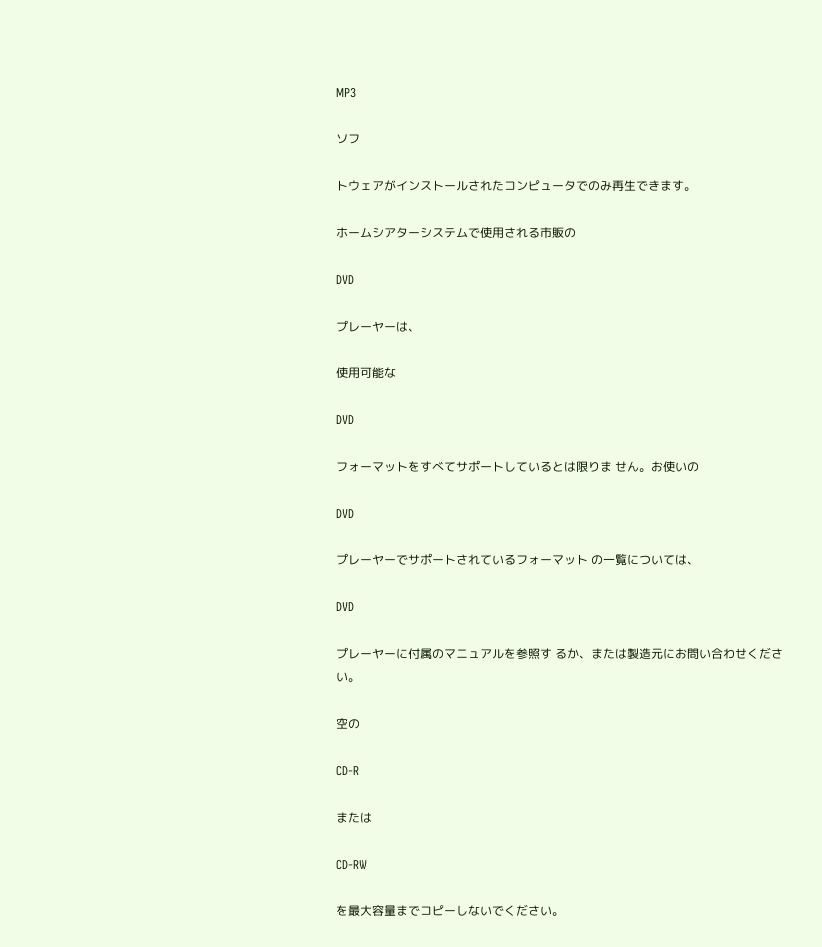MP3

ソフ

トウェアがインストールされたコンピュータでのみ再生できます。

ホームシアターシステムで使用される市販の

DVD

プレーヤーは、

使用可能な

DVD

フォーマットをすべてサポートしているとは限りま せん。お使いの

DVD

プレーヤーでサポートされているフォーマット の一覧については、

DVD

プレーヤーに付属のマニュアルを参照す るか、または製造元にお問い合わせください。

空の

CD-R

または

CD-RW

を最大容量までコピーしないでください。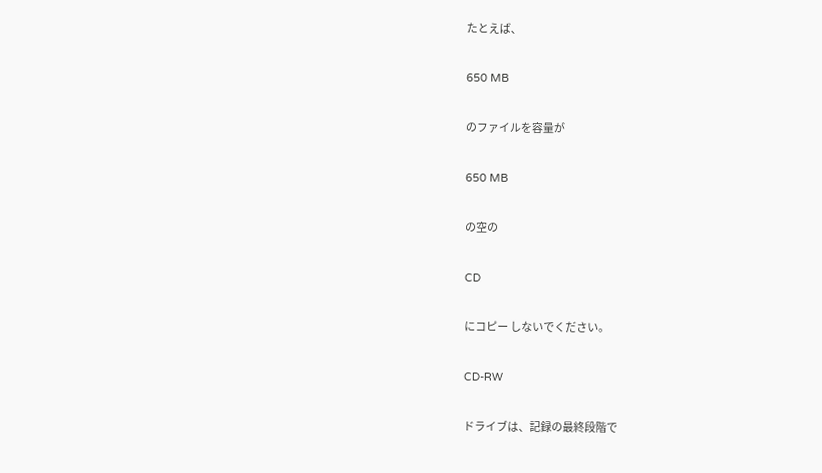たとえば、

650 MB

のファイルを容量が

650 MB

の空の

CD

にコピー しないでください。

CD-RW

ドライブは、記録の最終段階で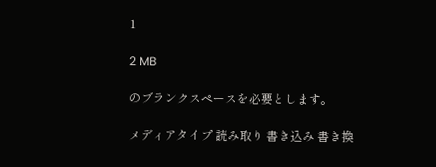1

2 MB

のブランクスペースを必要とします。

メディアタイプ 読み取り 書き込み 書き換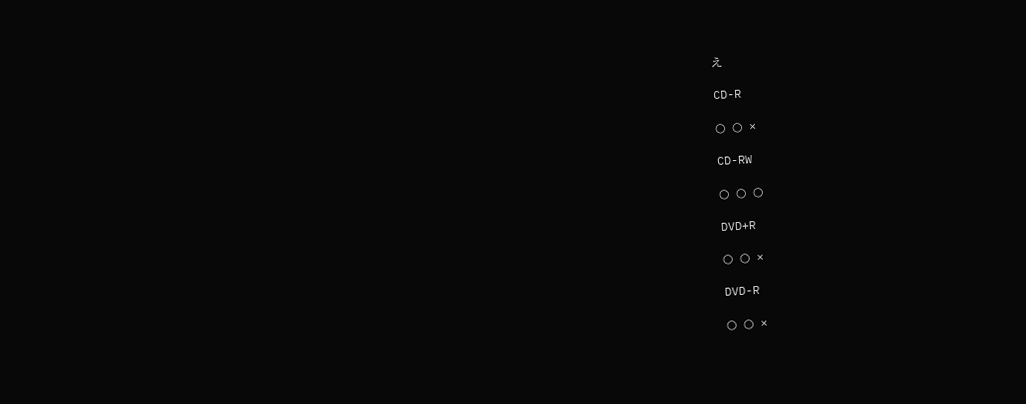え

CD-R

○ ○ ×

CD-RW

○ ○ ○

DVD+R

○ ○ ×

DVD-R

○ ○ ×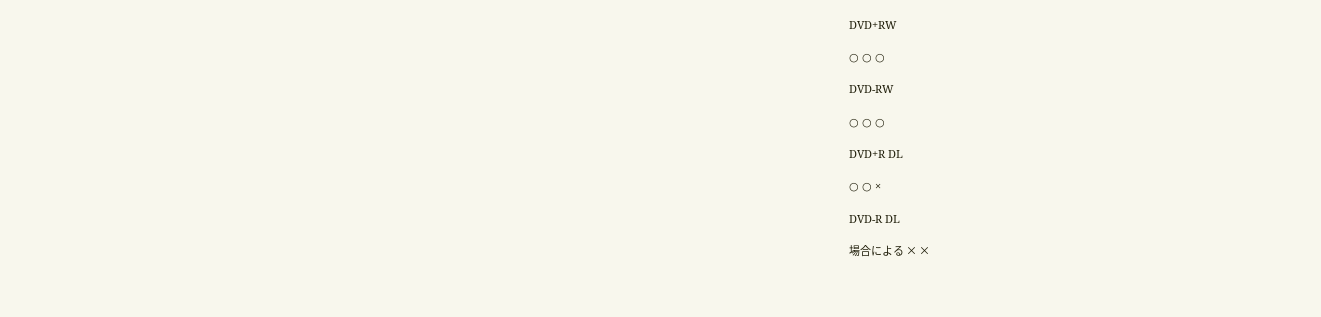DVD+RW

○ ○ ○

DVD-RW

○ ○ ○

DVD+R DL

○ ○ ×

DVD-R DL

場合による × ×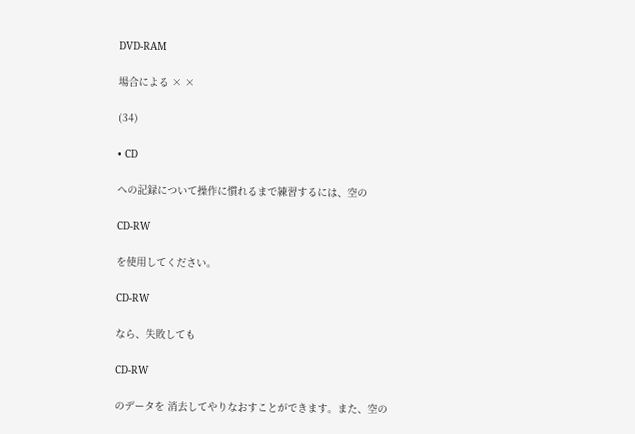DVD-RAM

場合による × ×

(34)

• CD

への記録について操作に慣れるまで練習するには、空の

CD-RW

を使用してください。

CD-RW

なら、失敗しても

CD-RW

のデータを 消去してやりなおすことができます。また、空の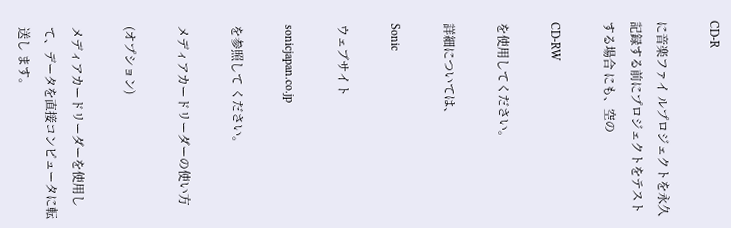CD-R

に音楽ファイ ルプロジェクトを永久記録する前にプロジェクトをテストする場合 にも、空の

CD-RW

を使用してください。

詳細については、

Sonic

ウェブサイト

sonicjapan.co.jp

を参照して ください。

メディアカードリーダーの使い方

(オプション)

メディアカードリーダーを使用して、データを直接コンピュータに転送し ます。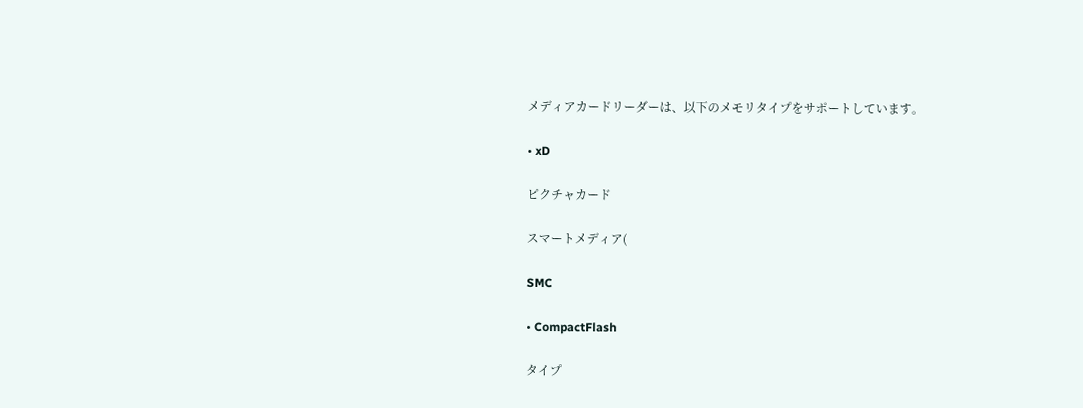メディアカードリーダーは、以下のメモリタイプをサポートしています。

• xD

ピクチャカード

スマートメディア(

SMC

• CompactFlash

タイプ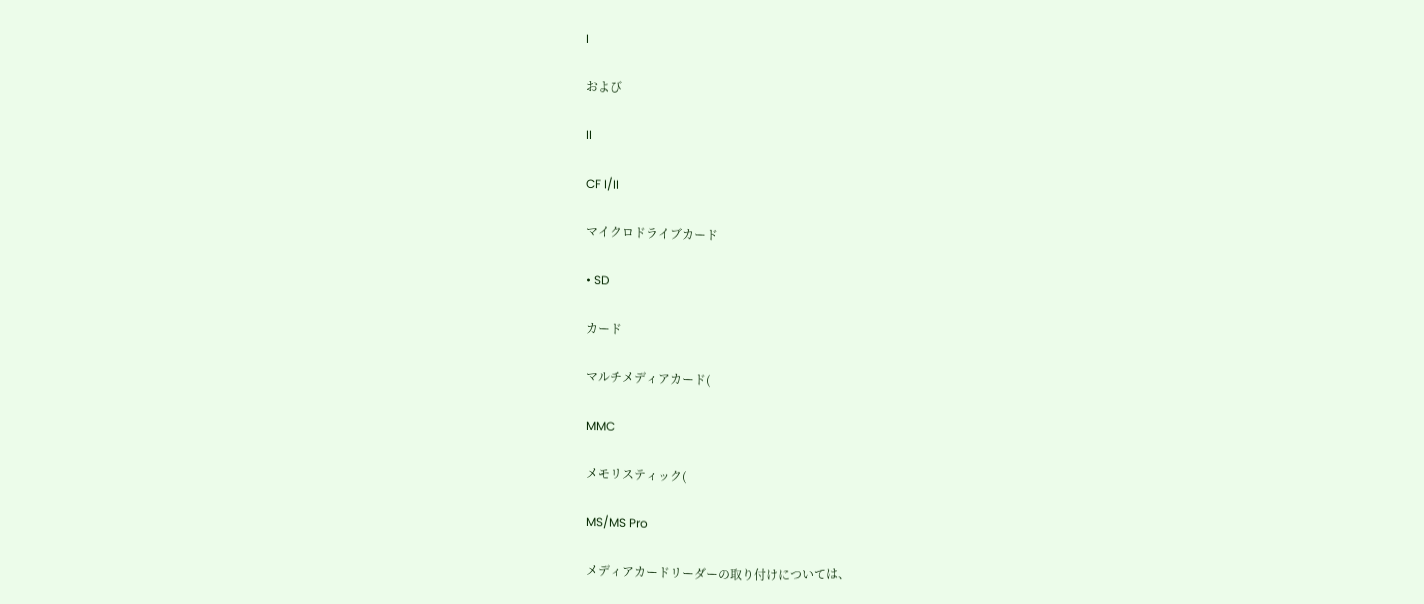I

および

II

CF I/II

マイクロドライブカード

• SD

カード

マルチメディアカード(

MMC

メモリスティック(

MS/MS Pro

メディアカードリーダーの取り付けについては、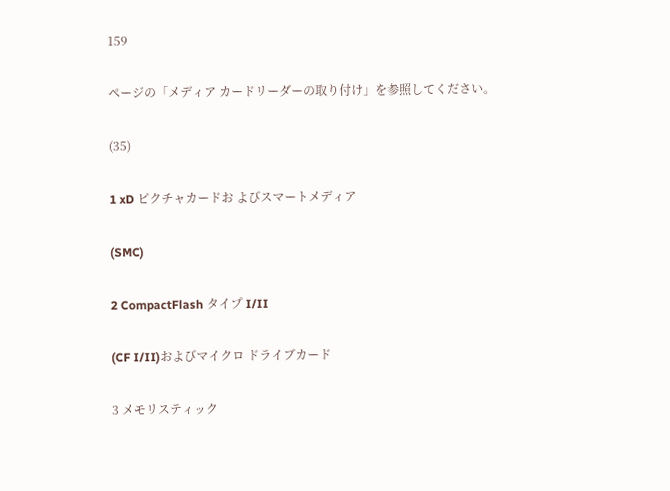159

ページの「メディア カードリーダーの取り付け」を参照してください。

(35)

1 xD ピクチャカードお よびスマートメディア

(SMC)

2 CompactFlash タイプ I/II

(CF I/II)およびマイクロ ドライブカード

3 メモリスティック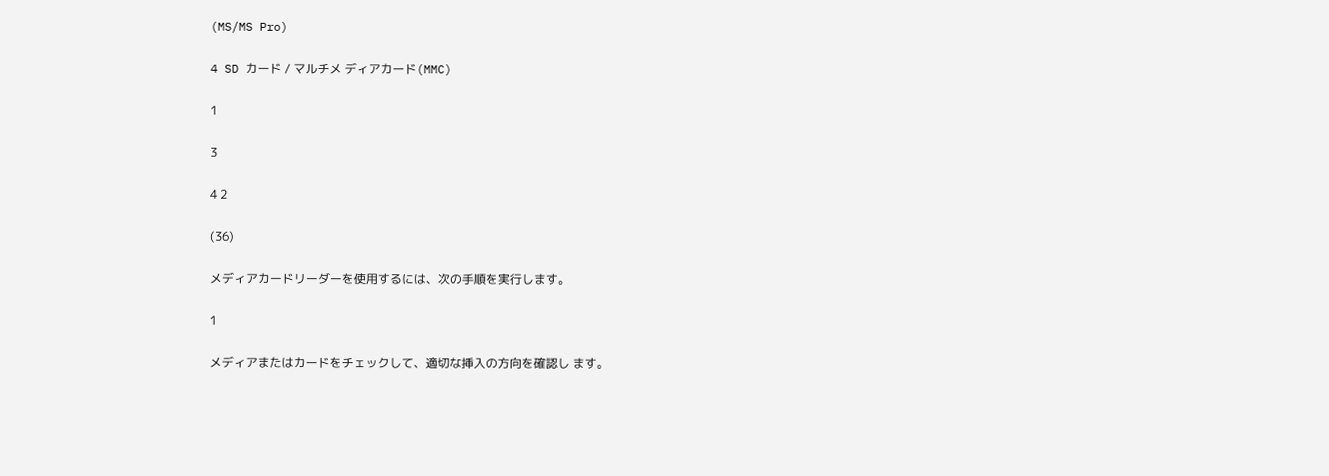(MS/MS Pro)

4 SD カード / マルチメ ディアカード(MMC)

1

3

4 2

(36)

メディアカードリーダーを使用するには、次の手順を実行します。

1

メディアまたはカードをチェックして、適切な挿入の方向を確認し ます。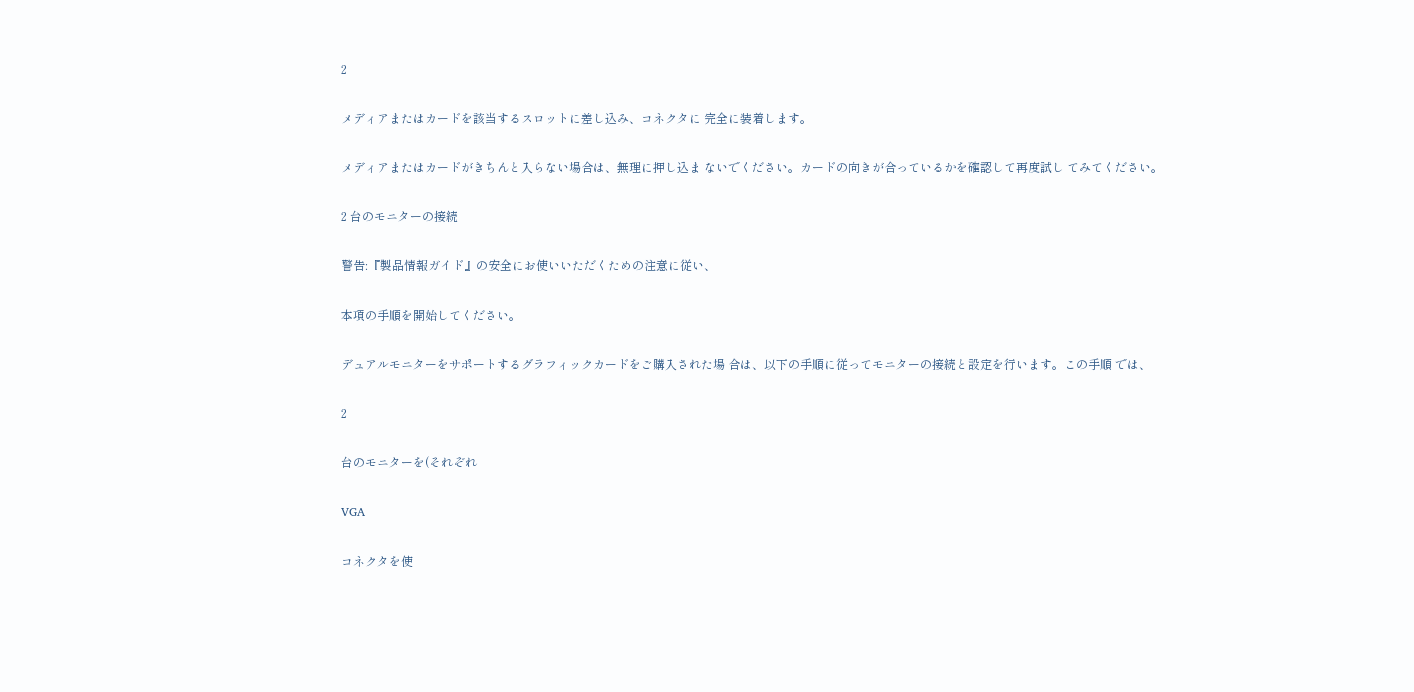2

メディアまたはカードを該当するスロットに差し込み、コネクタに 完全に装着します。

メディアまたはカードがきちんと入らない場合は、無理に押し込ま ないでください。カードの向きが合っているかを確認して再度試し てみてください。

2 台のモニターの接続

警告:『製品情報ガイド』の安全にお使いいただくための注意に従い、

本項の手順を開始してください。

デュアルモニターをサポートするグラフィックカードをご購入された場 合は、以下の手順に従ってモニターの接続と設定を行います。この手順 では、

2

台のモニターを(それぞれ

VGA

コネクタを使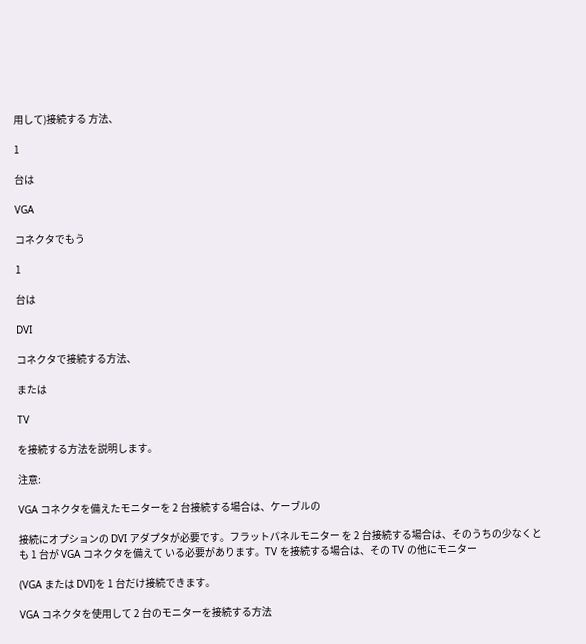用して)接続する 方法、

1

台は

VGA

コネクタでもう

1

台は

DVI

コネクタで接続する方法、

または

TV

を接続する方法を説明します。

注意:

VGA コネクタを備えたモニターを 2 台接続する場合は、ケーブルの

接続にオプションの DVI アダプタが必要です。フラットパネルモニター を 2 台接続する場合は、そのうちの少なくとも 1 台が VGA コネクタを備えて いる必要があります。TV を接続する場合は、その TV の他にモニター

(VGA または DVI)を 1 台だけ接続できます。

VGA コネクタを使用して 2 台のモニターを接続する方法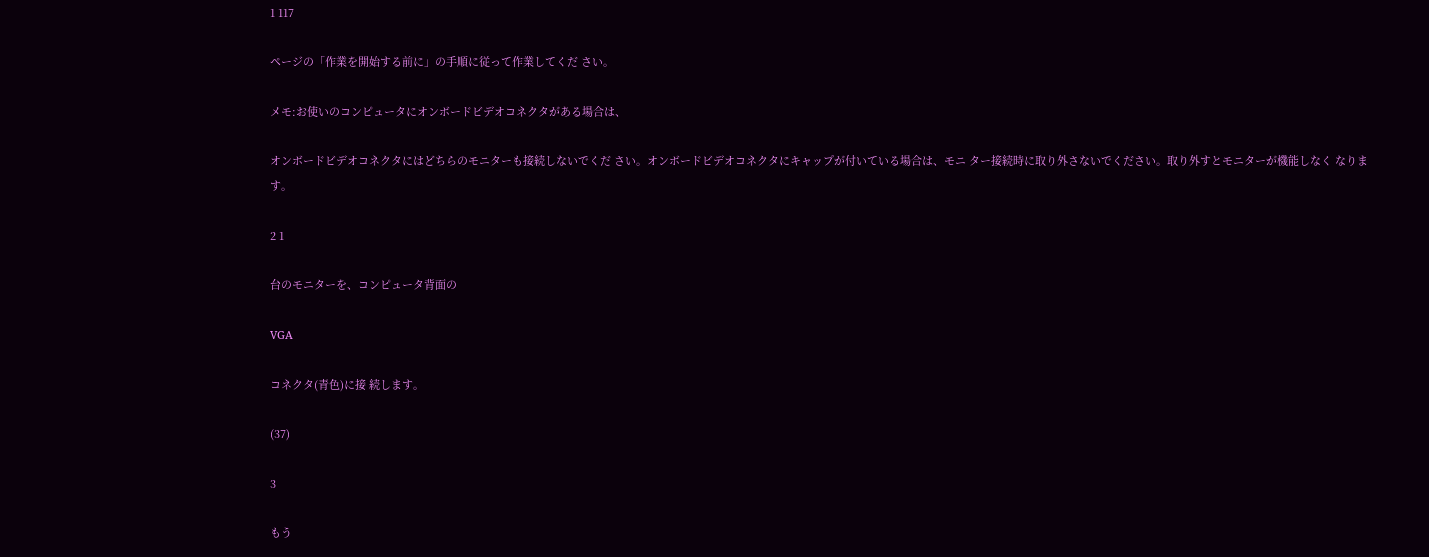1 117

ページの「作業を開始する前に」の手順に従って作業してくだ さい。

メモ:お使いのコンピュータにオンボードビデオコネクタがある場合は、

オンボードビデオコネクタにはどちらのモニターも接続しないでくだ さい。オンボードビデオコネクタにキャップが付いている場合は、モニ ター接続時に取り外さないでください。取り外すとモニターが機能しなく なります。

2 1

台のモニターを、コンピュータ背面の

VGA

コネクタ(青色)に接 続します。

(37)

3

もう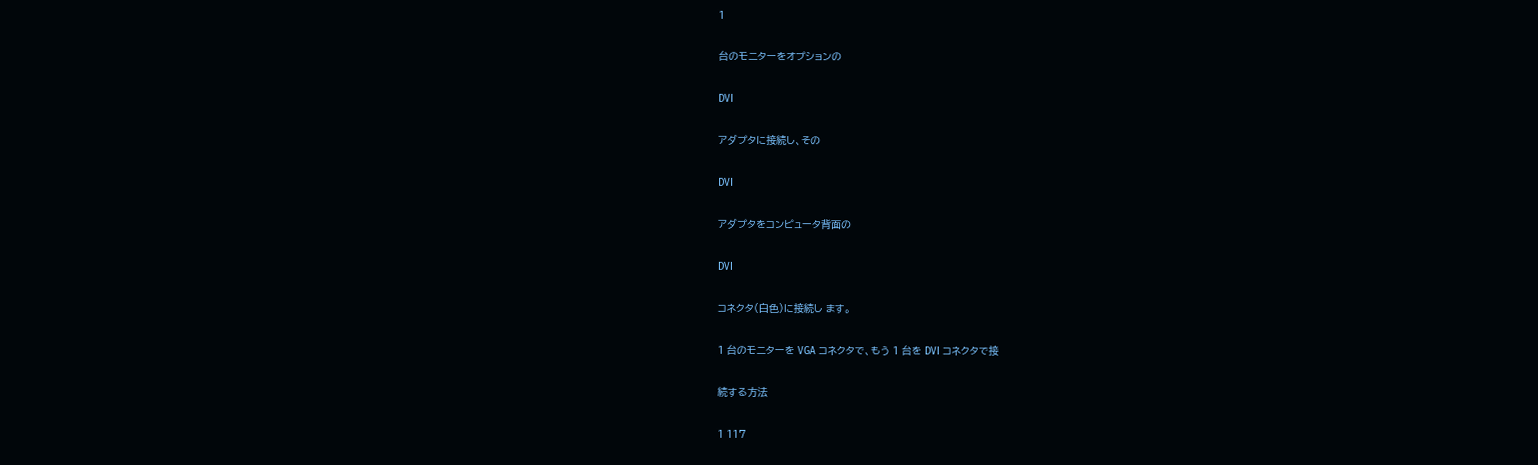1

台のモニターをオプションの

DVI

アダプタに接続し、その

DVI

アダプタをコンピュータ背面の

DVI

コネクタ(白色)に接続し ます。

1 台のモニターを VGA コネクタで、もう 1 台を DVI コネクタで接

続する方法

1 117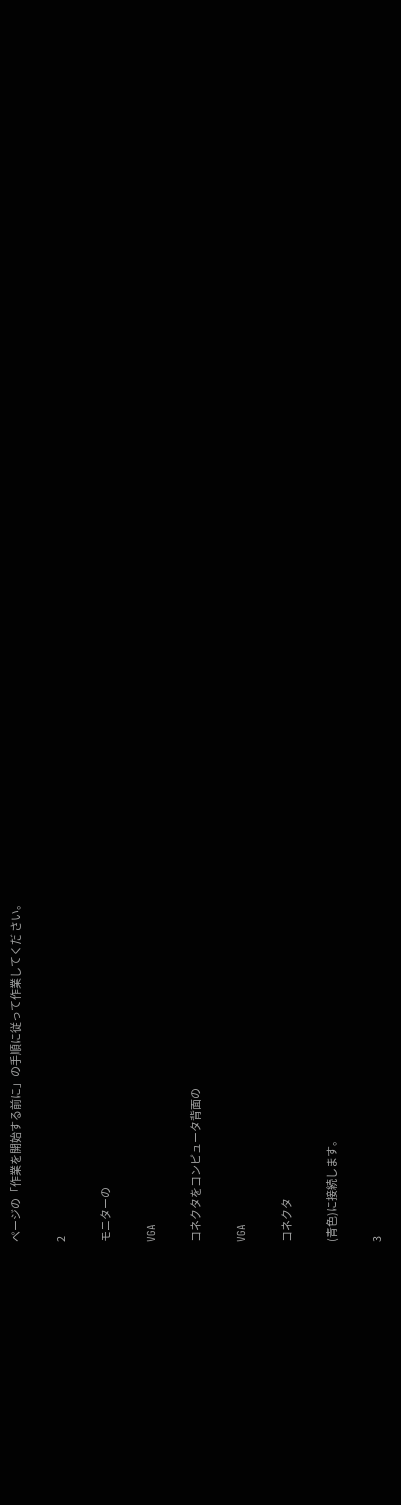ページの「作業を開始する前に」の手順に従って作業してくだ さい。

2

モニターの

VGA

コネクタをコンピュータ背面の

VGA

コネクタ

(青色)に接続します。

3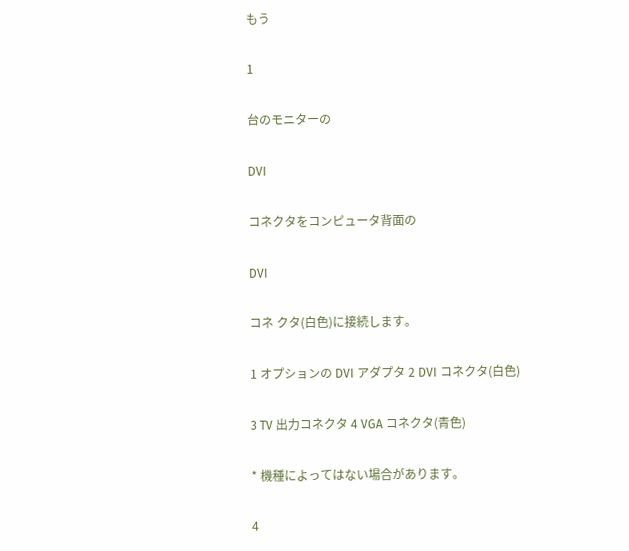もう

1

台のモニターの

DVI

コネクタをコンピュータ背面の

DVI

コネ クタ(白色)に接続します。

1 オプションの DVI アダプタ 2 DVI コネクタ(白色)

3 TV 出力コネクタ 4 VGA コネクタ(青色)

* 機種によってはない場合があります。

4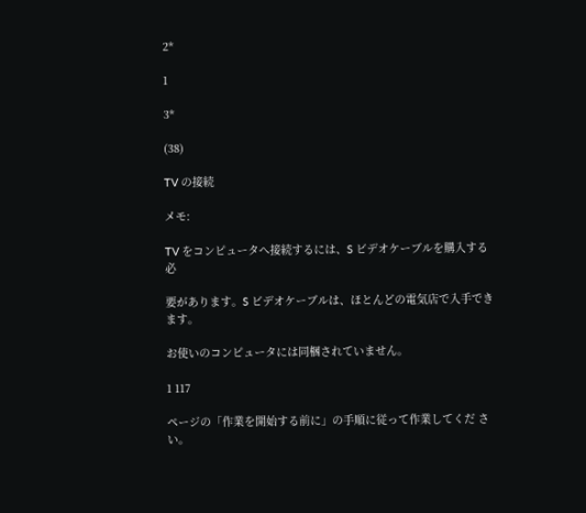2*

1

3*

(38)

TV の接続

メモ:

TV をコンピュータへ接続するには、S ビデオケーブルを購入する必

要があります。S ビデオケーブルは、ほとんどの電気店で入手できます。

お使いのコンピュータには同梱されていません。

1 117

ページの「作業を開始する前に」の手順に従って作業してくだ さい。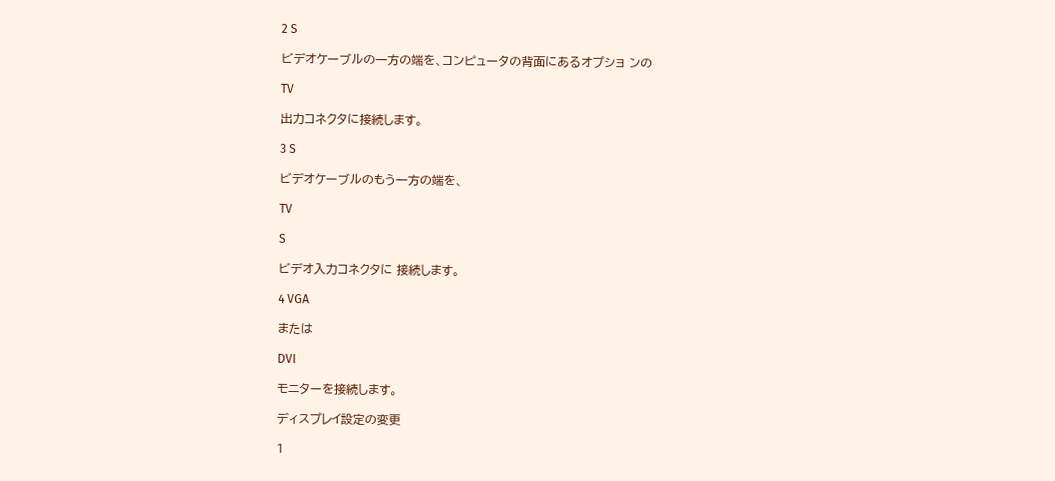2 S

ビデオケーブルの一方の端を、コンピュータの背面にあるオプショ ンの

TV

出力コネクタに接続します。

3 S

ビデオケーブルのもう一方の端を、

TV

S

ビデオ入力コネクタに 接続します。

4 VGA

または

DVI

モニターを接続します。

ディスプレイ設定の変更

1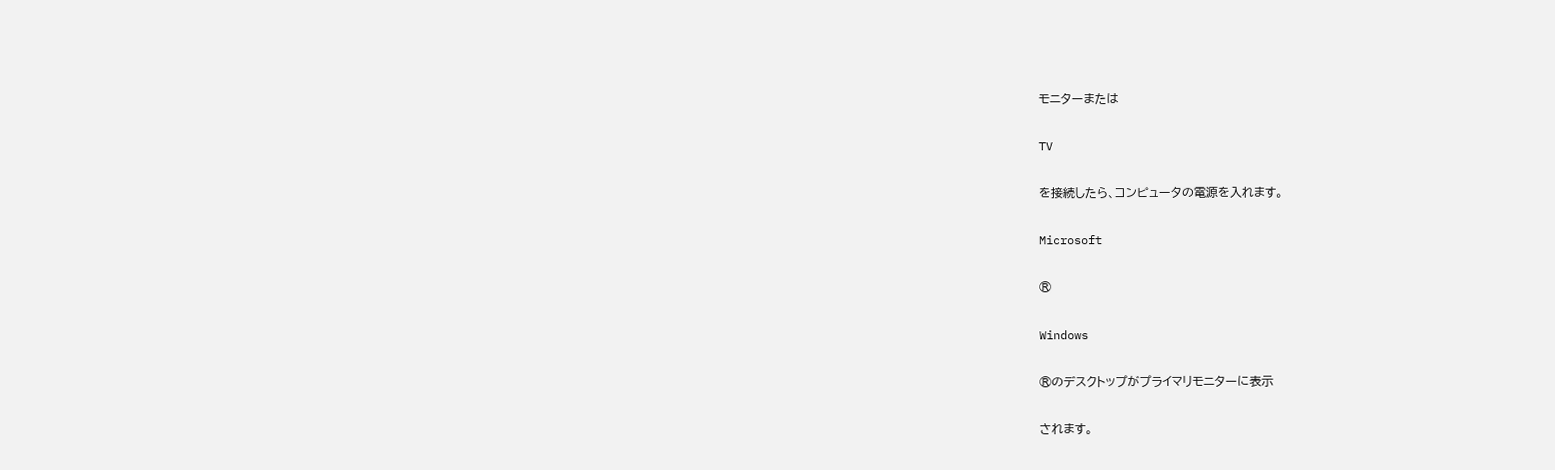モニターまたは

TV

を接続したら、コンピュータの電源を入れます。

Microsoft

®

Windows

®のデスクトップがプライマリモニターに表示

されます。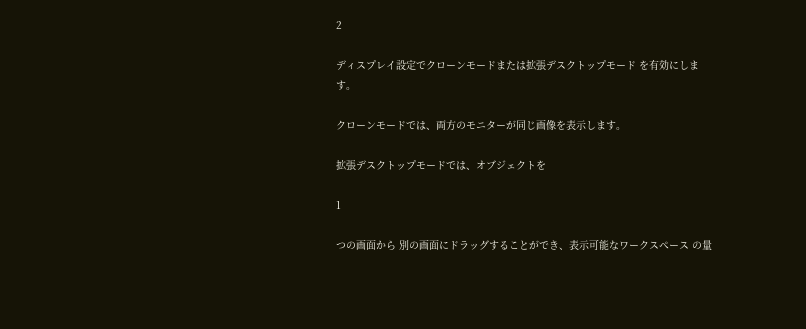2

ディスプレイ設定でクローンモードまたは拡張デスクトップモード を有効にします。

クローンモードでは、両方のモニターが同じ画像を表示します。

拡張デスクトップモードでは、オブジェクトを

1

つの画面から 別の画面にドラッグすることができ、表示可能なワークスペース の量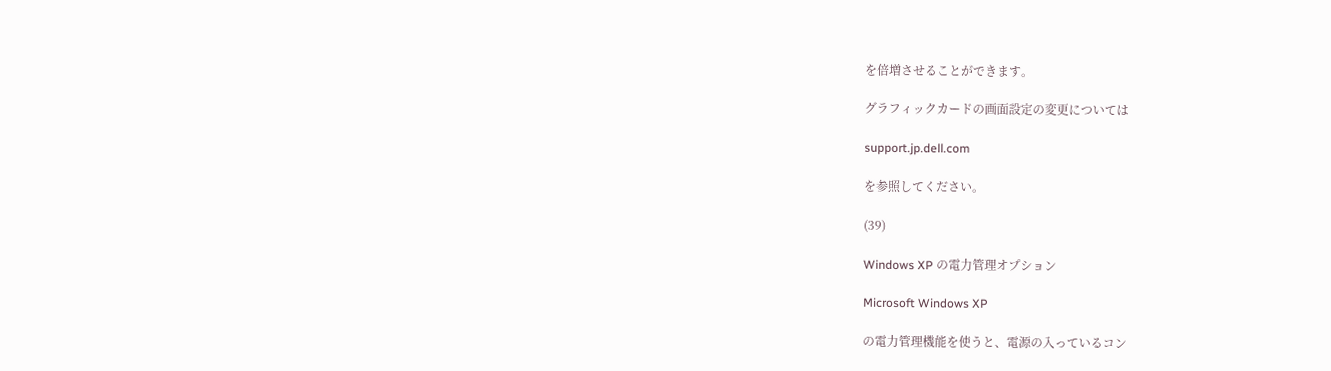を倍増させることができます。

グラフィックカードの画面設定の変更については

support.jp.dell.com

を参照してください。

(39)

Windows XP の電力管理オプション

Microsoft Windows XP

の電力管理機能を使うと、電源の入っているコン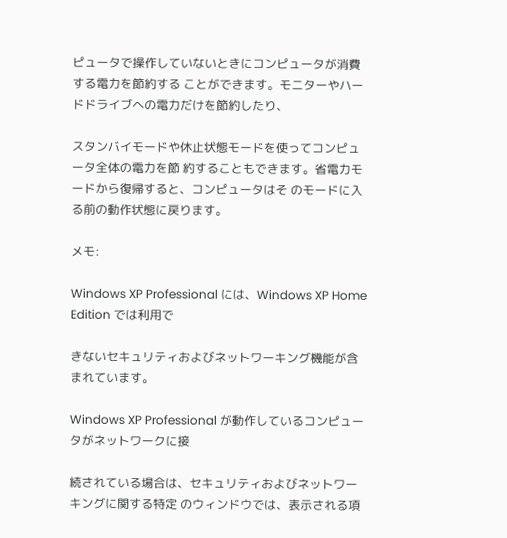ピュータで操作していないときにコンピュータが消費する電力を節約する ことができます。モニターやハードドライブへの電力だけを節約したり、

スタンバイモードや休止状態モードを使ってコンピュータ全体の電力を節 約することもできます。省電力モードから復帰すると、コンピュータはそ のモードに入る前の動作状態に戻ります。

メモ:

Windows XP Professional には、Windows XP Home Edition では利用で

きないセキュリティおよびネットワーキング機能が含まれています。

Windows XP Professional が動作しているコンピュータがネットワークに接

続されている場合は、セキュリティおよびネットワーキングに関する特定 のウィンドウでは、表示される項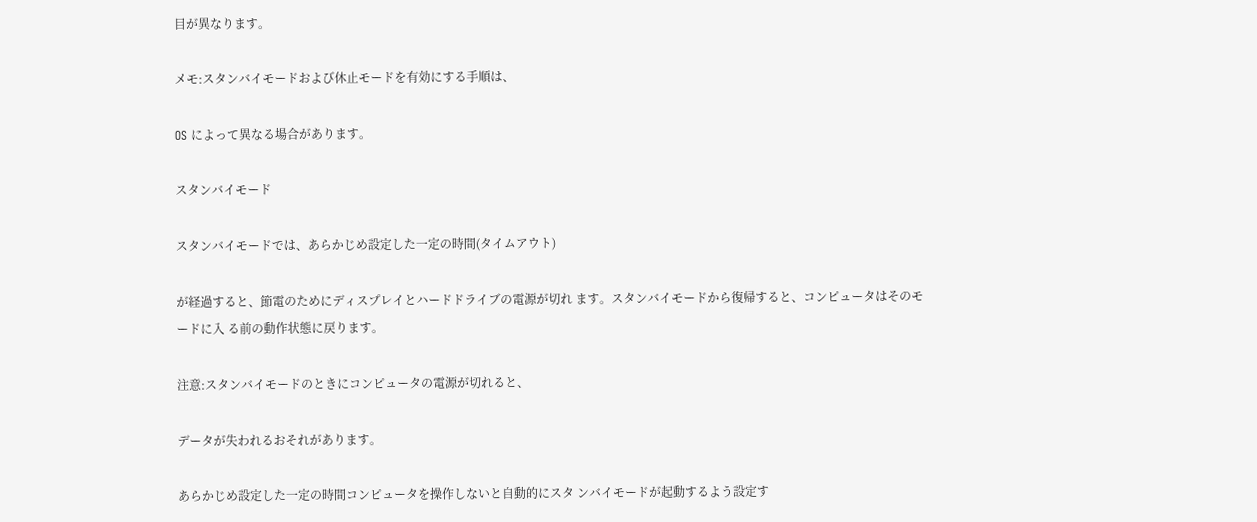目が異なります。

メモ:スタンバイモードおよび休止モードを有効にする手順は、

OS によって異なる場合があります。

スタンバイモード

スタンバイモードでは、あらかじめ設定した一定の時間(タイムアウト)

が経過すると、節電のためにディスプレイとハードドライブの電源が切れ ます。スタンバイモードから復帰すると、コンピュータはそのモードに入 る前の動作状態に戻ります。

注意:スタンバイモードのときにコンピュータの電源が切れると、

データが失われるおそれがあります。

あらかじめ設定した一定の時間コンピュータを操作しないと自動的にスタ ンバイモードが起動するよう設定す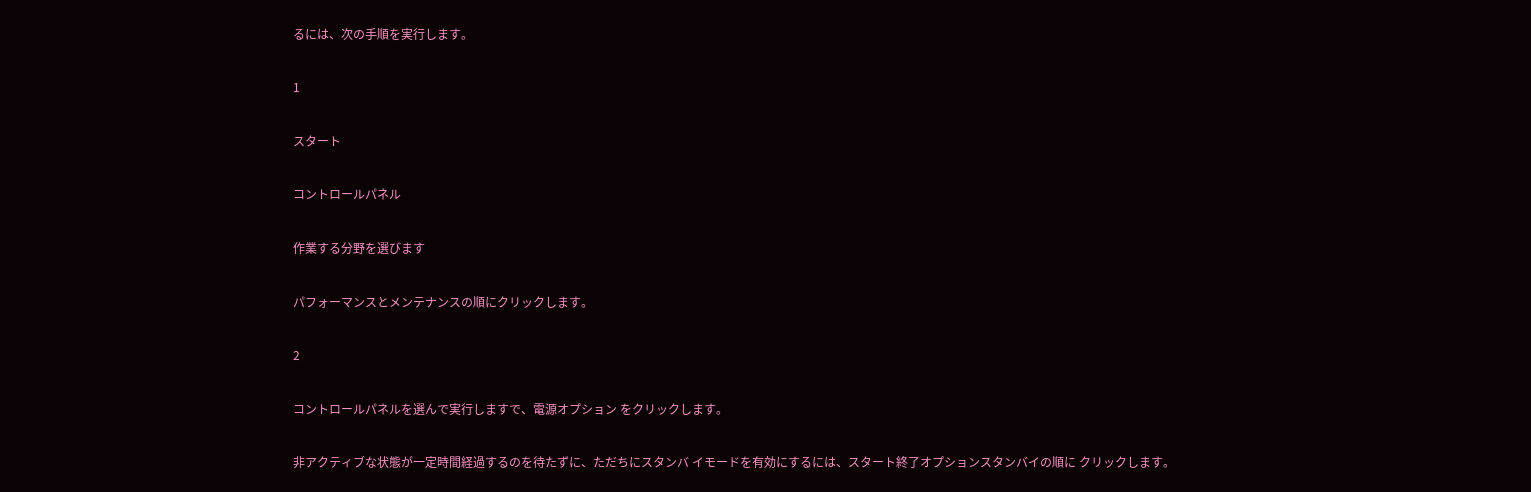るには、次の手順を実行します。

1

スタート

コントロールパネル

作業する分野を選びます

パフォーマンスとメンテナンスの順にクリックします。

2

コントロールパネルを選んで実行しますで、電源オプション をクリックします。

非アクティブな状態が一定時間経過するのを待たずに、ただちにスタンバ イモードを有効にするには、スタート終了オプションスタンバイの順に クリックします。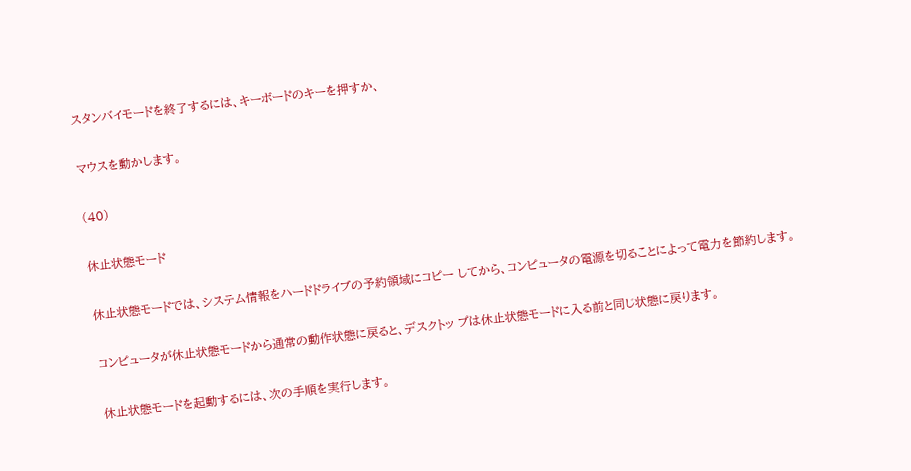スタンバイモードを終了するには、キーボードのキーを押すか、

マウスを動かします。

(40)

休止状態モード

休止状態モードでは、システム情報をハードドライブの予約領域にコピー してから、コンピュータの電源を切ることによって電力を節約します。

コンピュータが休止状態モードから通常の動作状態に戻ると、デスクトッ プは休止状態モードに入る前と同じ状態に戻ります。

休止状態モードを起動するには、次の手順を実行します。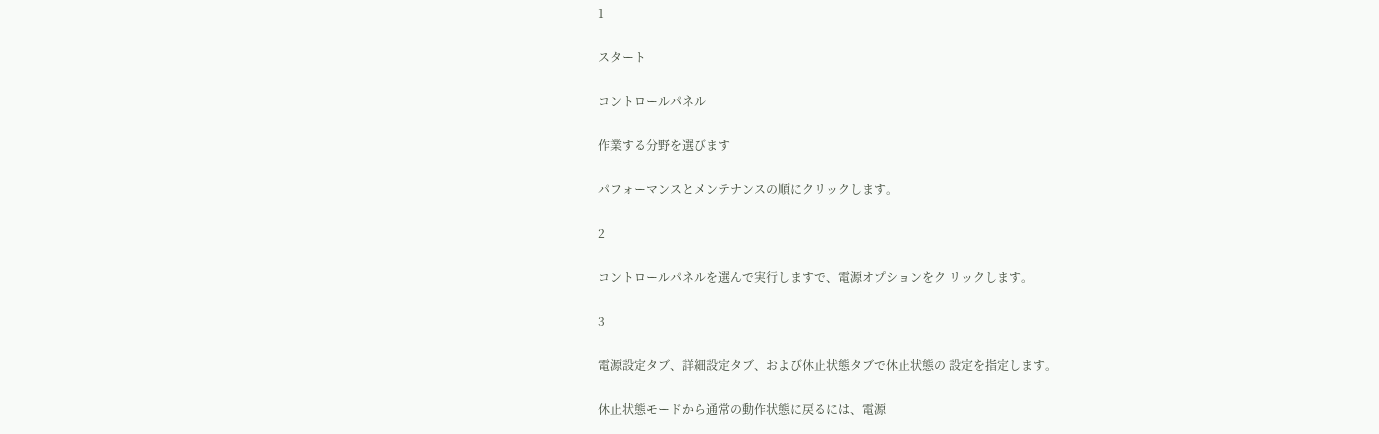1

スタート

コントロールパネル

作業する分野を選びます

パフォーマンスとメンテナンスの順にクリックします。

2

コントロールパネルを選んで実行しますで、電源オプションをク リックします。

3

電源設定タブ、詳細設定タブ、および休止状態タブで休止状態の 設定を指定します。

休止状態モードから通常の動作状態に戻るには、電源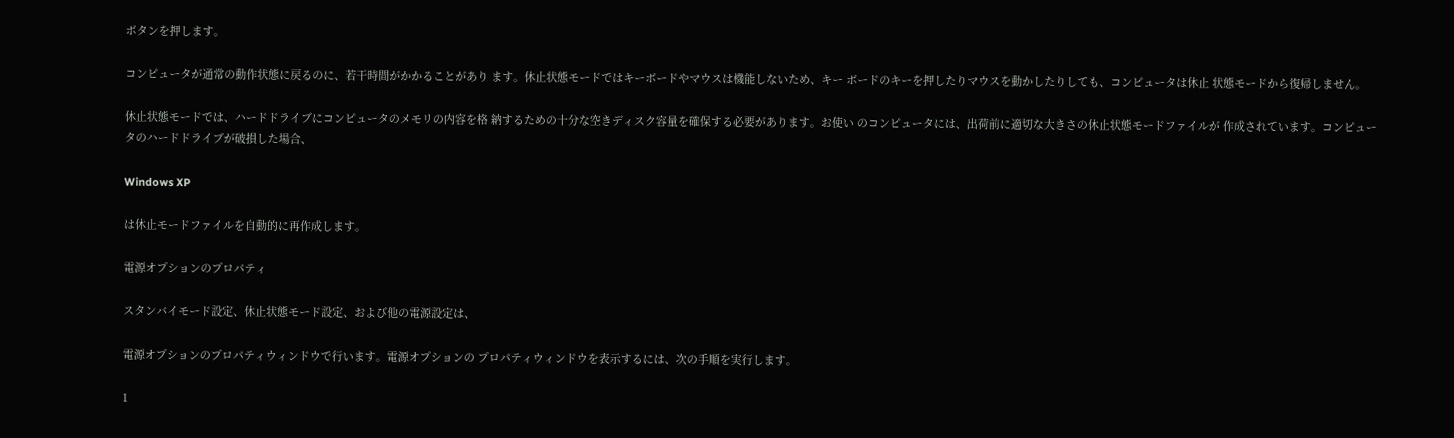ボタンを押します。

コンピュータが通常の動作状態に戻るのに、若干時間がかかることがあり ます。休止状態モードではキーボードやマウスは機能しないため、キー ボードのキーを押したりマウスを動かしたりしても、コンピュータは休止 状態モードから復帰しません。

休止状態モードでは、ハードドライブにコンピュータのメモリの内容を格 納するための十分な空きディスク容量を確保する必要があります。お使い のコンピュータには、出荷前に適切な大きさの休止状態モードファイルが 作成されています。コンピュータのハードドライブが破損した場合、

Windows XP

は休止モードファイルを自動的に再作成します。

電源オプションのプロパティ

スタンバイモード設定、休止状態モード設定、および他の電源設定は、

電源オプションのプロパティウィンドウで行います。電源オプションの プロパティウィンドウを表示するには、次の手順を実行します。

1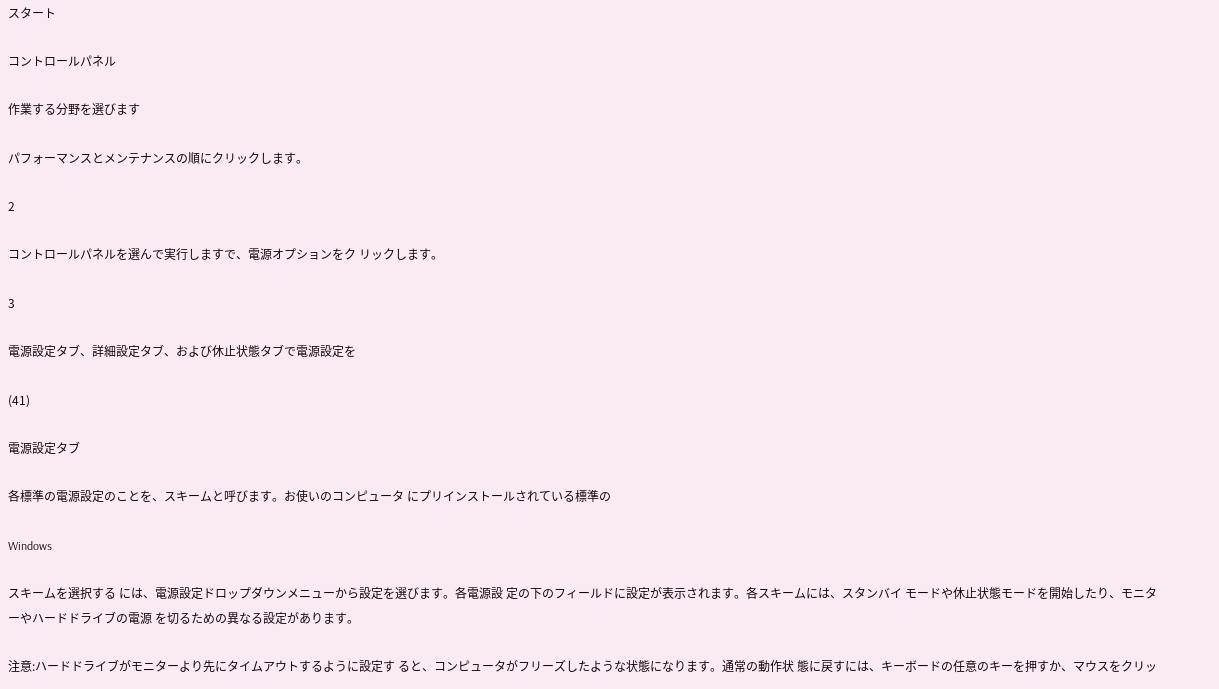スタート

コントロールパネル

作業する分野を選びます

パフォーマンスとメンテナンスの順にクリックします。

2

コントロールパネルを選んで実行しますで、電源オプションをク リックします。

3

電源設定タブ、詳細設定タブ、および休止状態タブで電源設定を

(41)

電源設定タブ

各標準の電源設定のことを、スキームと呼びます。お使いのコンピュータ にプリインストールされている標準の

Windows

スキームを選択する には、電源設定ドロップダウンメニューから設定を選びます。各電源設 定の下のフィールドに設定が表示されます。各スキームには、スタンバイ モードや休止状態モードを開始したり、モニターやハードドライブの電源 を切るための異なる設定があります。

注意:ハードドライブがモニターより先にタイムアウトするように設定す ると、コンピュータがフリーズしたような状態になります。通常の動作状 態に戻すには、キーボードの任意のキーを押すか、マウスをクリッ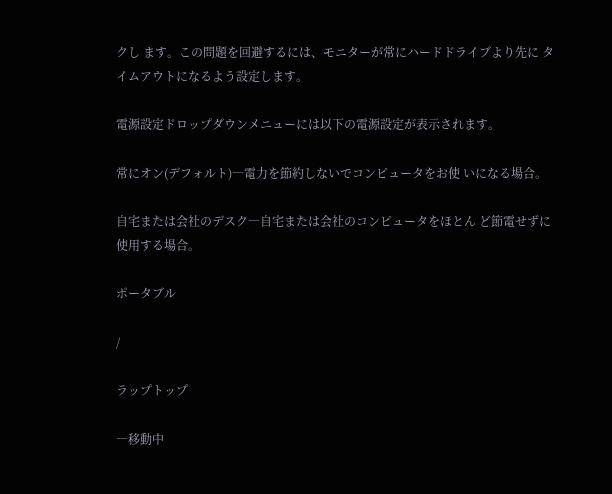クし ます。この問題を回避するには、モニターが常にハードドライブより先に タイムアウトになるよう設定します。

電源設定ドロップダウンメニューには以下の電源設定が表示されます。

常にオン(デフォルト)―電力を節約しないでコンピュータをお使 いになる場合。

自宅または会社のデスク―自宅または会社のコンピュータをほとん ど節電せずに使用する場合。

ポータブル

/

ラップトップ

―移動中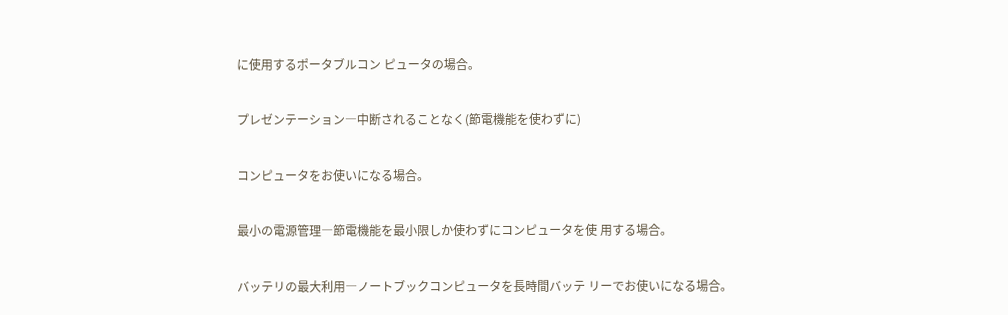に使用するポータブルコン ピュータの場合。

プレゼンテーション―中断されることなく(節電機能を使わずに)

コンピュータをお使いになる場合。

最小の電源管理―節電機能を最小限しか使わずにコンピュータを使 用する場合。

バッテリの最大利用―ノートブックコンピュータを長時間バッテ リーでお使いになる場合。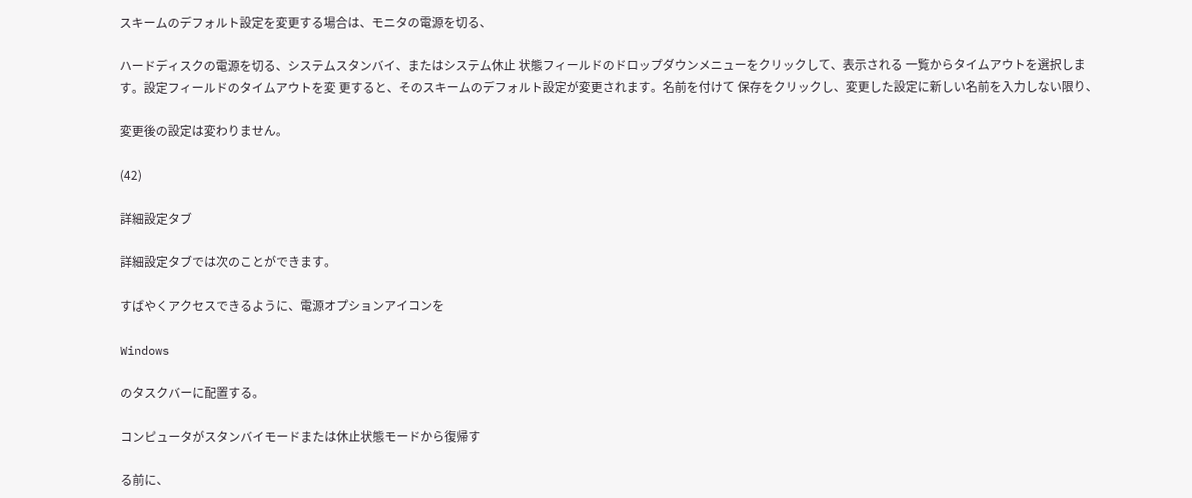スキームのデフォルト設定を変更する場合は、モニタの電源を切る、

ハードディスクの電源を切る、システムスタンバイ、またはシステム休止 状態フィールドのドロップダウンメニューをクリックして、表示される 一覧からタイムアウトを選択します。設定フィールドのタイムアウトを変 更すると、そのスキームのデフォルト設定が変更されます。名前を付けて 保存をクリックし、変更した設定に新しい名前を入力しない限り、

変更後の設定は変わりません。

(42)

詳細設定タブ

詳細設定タブでは次のことができます。

すばやくアクセスできるように、電源オプションアイコンを

Windows

のタスクバーに配置する。

コンピュータがスタンバイモードまたは休止状態モードから復帰す

る前に、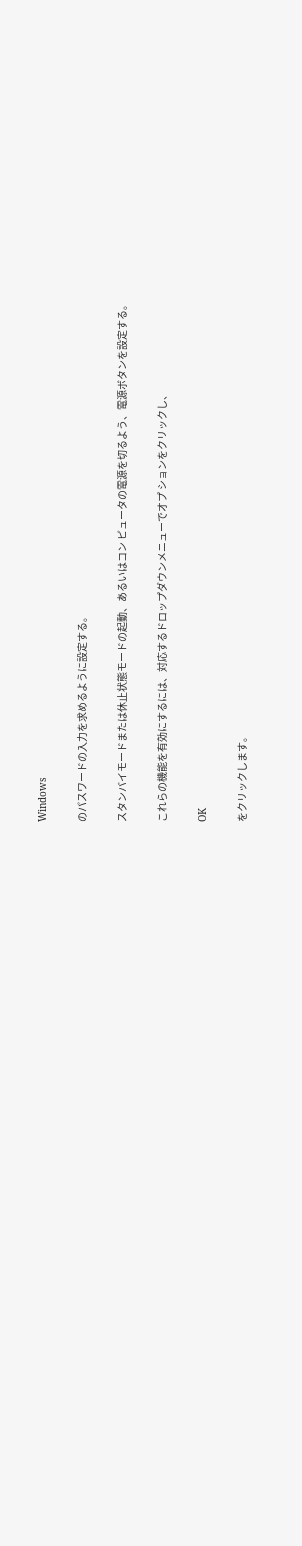Windows

のパスワードの入力を求めるように設定する。

スタンバイモードまたは休止状態モードの起動、あるいはコン ピュータの電源を切るよう、電源ボタンを設定する。

これらの機能を有効にするには、対応するドロップダウンメニューでオプ ションをクリックし、

OK

をクリックします。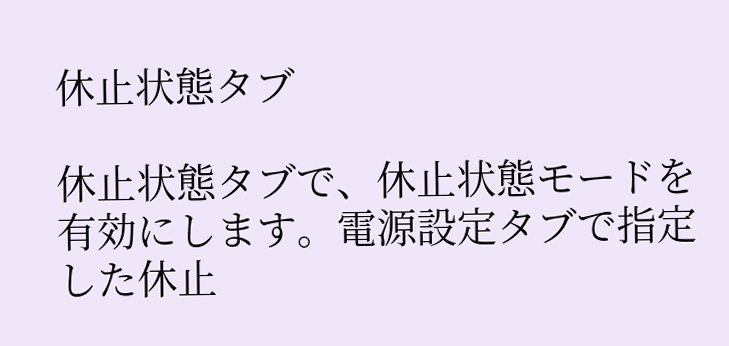休止状態タブ

休止状態タブで、休止状態モードを有効にします。電源設定タブで指定 した休止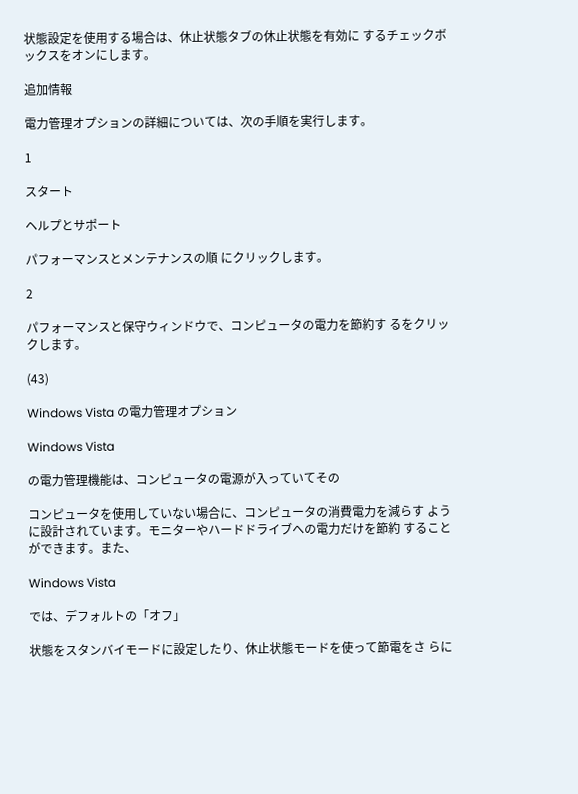状態設定を使用する場合は、休止状態タブの休止状態を有効に するチェックボックスをオンにします。

追加情報

電力管理オプションの詳細については、次の手順を実行します。

1

スタート

ヘルプとサポート

パフォーマンスとメンテナンスの順 にクリックします。

2

パフォーマンスと保守ウィンドウで、コンピュータの電力を節約す るをクリックします。

(43)

Windows Vista の電力管理オプション

Windows Vista

の電力管理機能は、コンピュータの電源が入っていてその

コンピュータを使用していない場合に、コンピュータの消費電力を減らす ように設計されています。モニターやハードドライブへの電力だけを節約 することができます。また、

Windows Vista

では、デフォルトの「オフ」

状態をスタンバイモードに設定したり、休止状態モードを使って節電をさ らに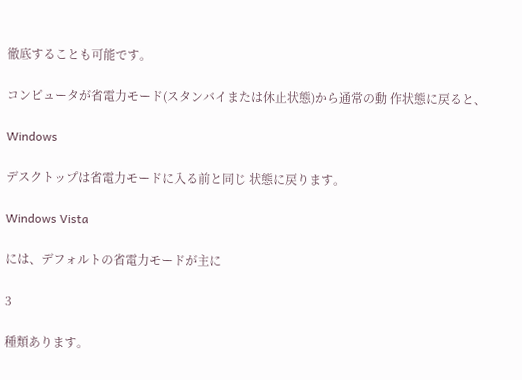徹底することも可能です。

コンピュータが省電力モード(スタンバイまたは休止状態)から通常の動 作状態に戻ると、

Windows

デスクトップは省電力モードに入る前と同じ 状態に戻ります。

Windows Vista

には、デフォルトの省電力モードが主に

3

種類あります。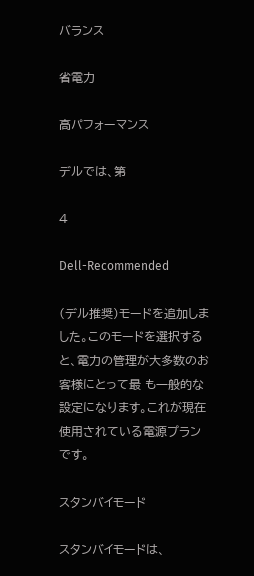バランス

省電力

高パフォーマンス

デルでは、第

4

Dell-Recommended

(デル推奨)モードを追加しま した。このモードを選択すると、電力の管理が大多数のお客様にとって最 も一般的な設定になります。これが現在使用されている電源プランです。

スタンバイモード

スタンバイモードは、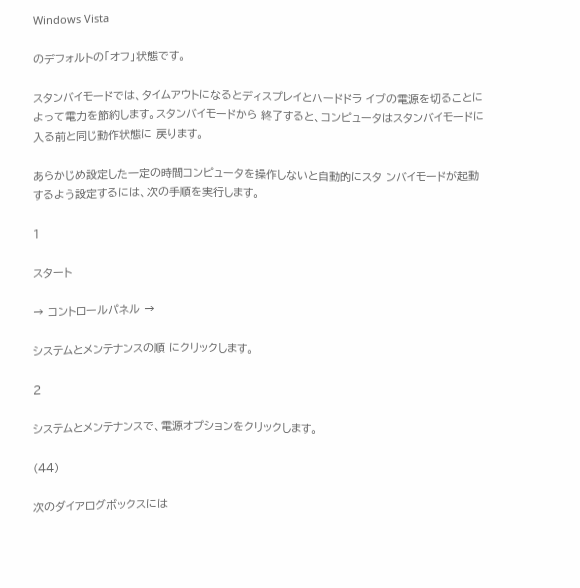Windows Vista

のデフォルトの「オフ」状態です。

スタンバイモードでは、タイムアウトになるとディスプレイとハードドラ イブの電源を切ることによって電力を節約します。スタンバイモードから 終了すると、コンピュータはスタンバイモードに入る前と同じ動作状態に 戻ります。

あらかじめ設定した一定の時間コンピュータを操作しないと自動的にスタ ンバイモードが起動するよう設定するには、次の手順を実行します。

1

スタート

→ コントロールパネル →

システムとメンテナンスの順 にクリックします。

2

システムとメンテナンスで、電源オプションをクリックします。

(44)

次のダイアログボックスには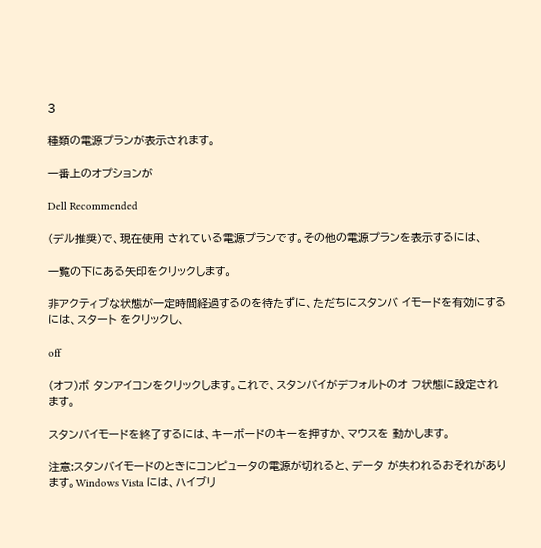3

種類の電源プランが表示されます。

一番上のオプションが

Dell Recommended

(デル推奨)で、現在使用 されている電源プランです。その他の電源プランを表示するには、

一覧の下にある矢印をクリックします。

非アクティブな状態が一定時間経過するのを待たずに、ただちにスタンバ イモードを有効にするには、スタート をクリックし、

off

(オフ)ボ タンアイコンをクリックします。これで、スタンバイがデフォルトのオ フ状態に設定されます。

スタンバイモードを終了するには、キーボードのキーを押すか、マウスを 動かします。

注意:スタンバイモードのときにコンピュータの電源が切れると、データ が失われるおそれがあります。Windows Vista には、ハイブリ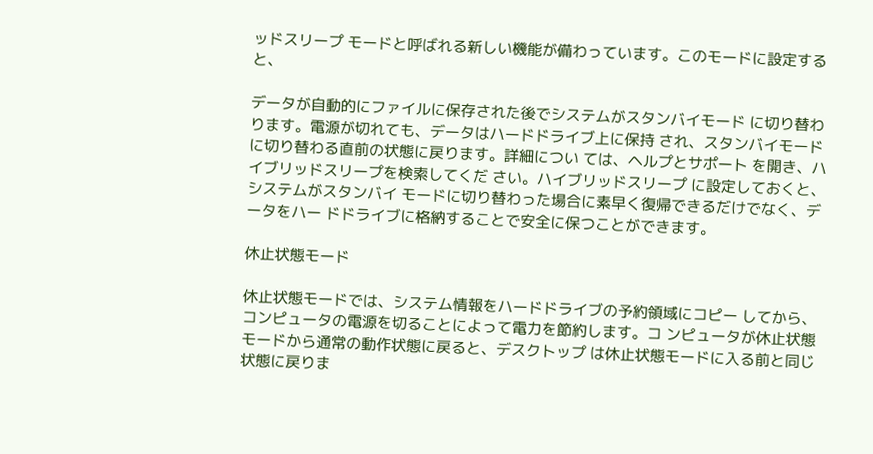ッドスリープ モードと呼ばれる新しい機能が備わっています。このモードに設定すると、

データが自動的にファイルに保存された後でシステムがスタンバイモード に切り替わります。電源が切れても、データはハードドライブ上に保持 され、スタンバイモードに切り替わる直前の状態に戻ります。詳細につい ては、ヘルプとサポート を開き、ハイブリッドスリープを検索してくだ さい。ハイブリッドスリープ に設定しておくと、システムがスタンバイ モードに切り替わった場合に素早く復帰できるだけでなく、データをハー ドドライブに格納することで安全に保つことができます。

休止状態モード

休止状態モードでは、システム情報をハードドライブの予約領域にコピー してから、コンピュータの電源を切ることによって電力を節約します。コ ンピュータが休止状態モードから通常の動作状態に戻ると、デスクトップ は休止状態モードに入る前と同じ状態に戻りま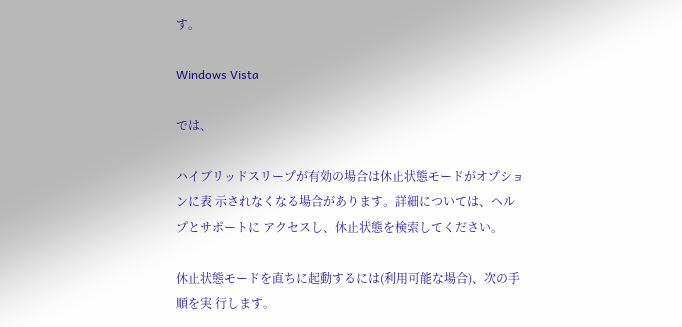す。

Windows Vista

では、

ハイブリッドスリープが有効の場合は休止状態モードがオプションに表 示されなくなる場合があります。詳細については、ヘルプとサポートに アクセスし、休止状態を検索してください。

休止状態モードを直ちに起動するには(利用可能な場合)、次の手順を実 行します。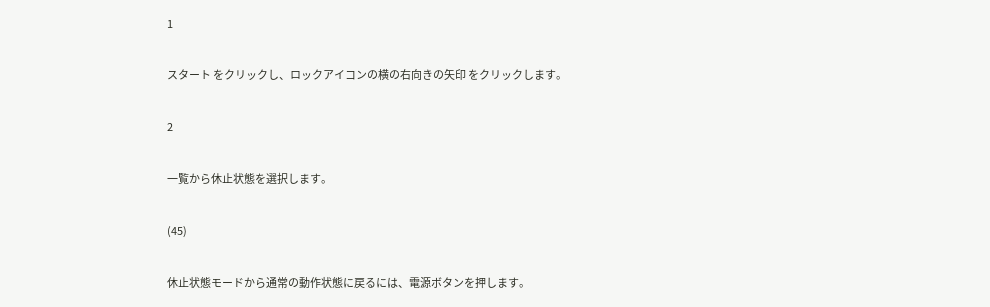1

スタート をクリックし、ロックアイコンの横の右向きの矢印 をクリックします。

2

一覧から休止状態を選択します。

(45)

休止状態モードから通常の動作状態に戻るには、電源ボタンを押します。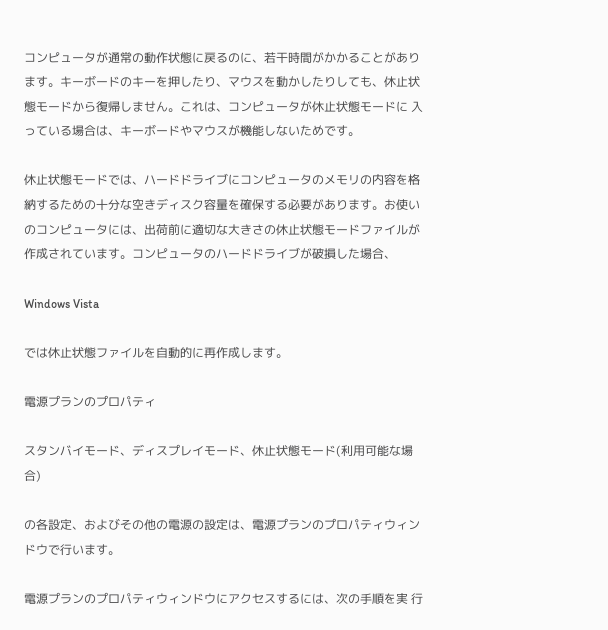コンピュータが通常の動作状態に戻るのに、若干時間がかかることがあり ます。キーボードのキーを押したり、マウスを動かしたりしても、休止状 態モードから復帰しません。これは、コンピュータが休止状態モードに 入っている場合は、キーボードやマウスが機能しないためです。

休止状態モードでは、ハードドライブにコンピュータのメモリの内容を格 納するための十分な空きディスク容量を確保する必要があります。お使い のコンピュータには、出荷前に適切な大きさの休止状態モードファイルが 作成されています。コンピュータのハードドライブが破損した場合、

Windows Vista

では休止状態ファイルを自動的に再作成します。

電源プランのプロパティ

スタンバイモード、ディスプレイモード、休止状態モード(利用可能な場合)

の各設定、およびその他の電源の設定は、電源プランのプロパティウィン ドウで行います。

電源プランのプロパティウィンドウにアクセスするには、次の手順を実 行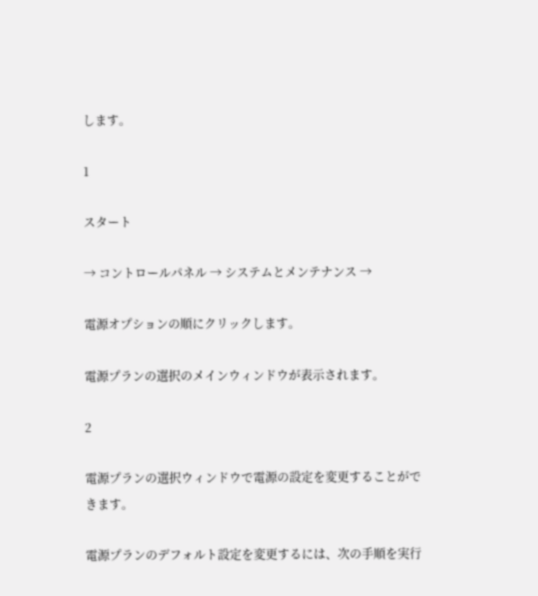します。

1

スタート

→ コントロールパネル → システムとメンテナンス →

電源オプションの順にクリックします。

電源プランの選択のメインウィンドウが表示されます。

2

電源プランの選択ウィンドウで電源の設定を変更することがで きます。

電源プランのデフォルト設定を変更するには、次の手順を実行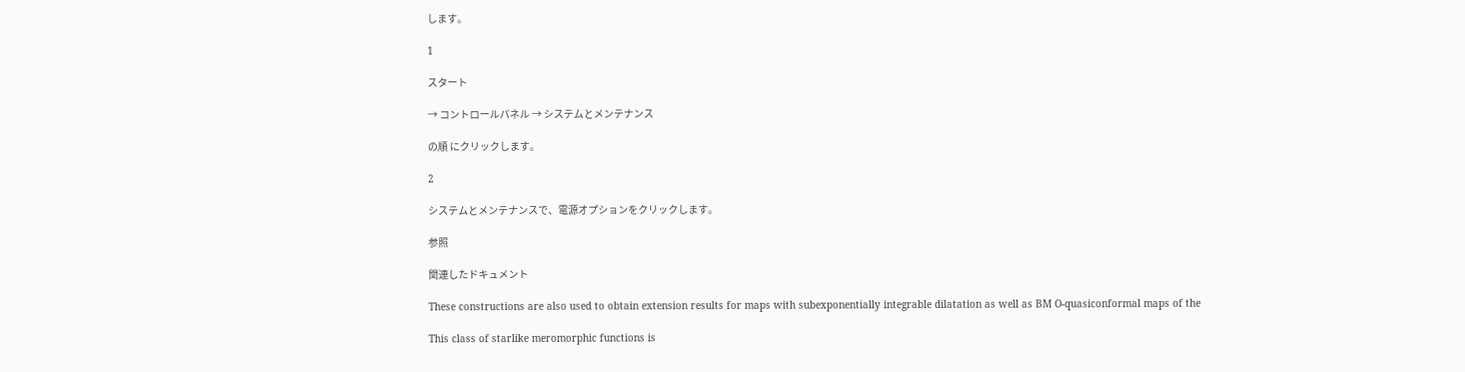します。

1

スタート

→ コントロールパネル → システムとメンテナンス

の順 にクリックします。

2

システムとメンテナンスで、電源オプションをクリックします。

参照

関連したドキュメント

These constructions are also used to obtain extension results for maps with subexponentially integrable dilatation as well as BM O-quasiconformal maps of the

This class of starlike meromorphic functions is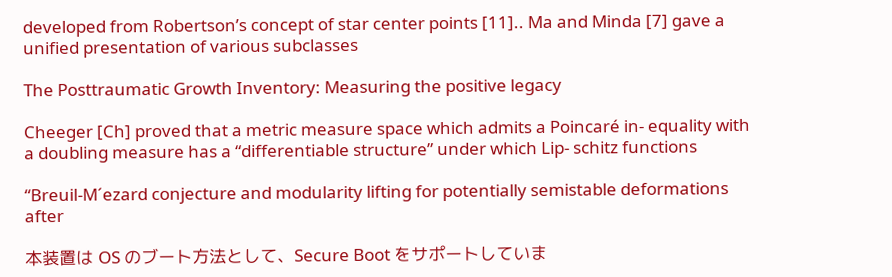developed from Robertson’s concept of star center points [11].. Ma and Minda [7] gave a unified presentation of various subclasses

The Posttraumatic Growth Inventory: Measuring the positive legacy

Cheeger [Ch] proved that a metric measure space which admits a Poincaré in- equality with a doubling measure has a “differentiable structure” under which Lip- schitz functions

“Breuil-M´ezard conjecture and modularity lifting for potentially semistable deformations after

本装置は OS のブート方法として、Secure Boot をサポートしていま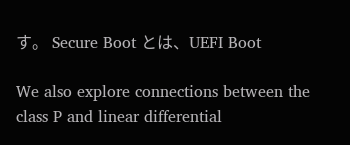す。 Secure Boot とは、UEFI Boot

We also explore connections between the class P and linear differential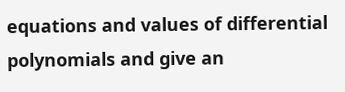equations and values of differential polynomials and give an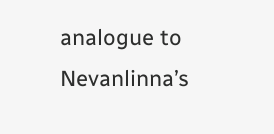analogue to Nevanlinna’s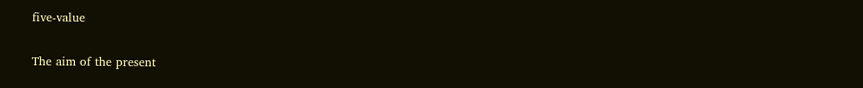five-value

The aim of the present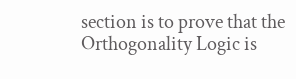section is to prove that the Orthogonality Logic is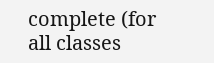complete (for all classes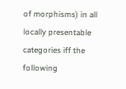of morphisms) in all locally presentable categories iff the following